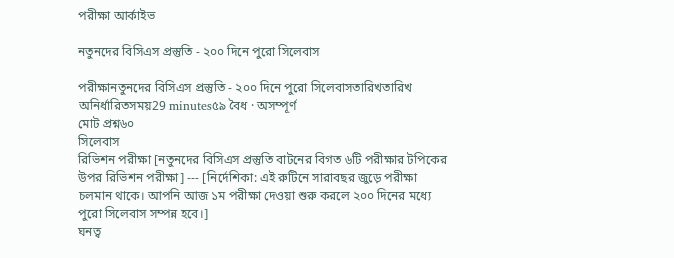পরীক্ষা আর্কাইভ

নতুনদের বিসিএস প্রস্তুতি - ২০০ দিনে পুরো সিলেবাস

পরীক্ষানতুনদের বিসিএস প্রস্তুতি - ২০০ দিনে পুরো সিলেবাসতারিখতারিখ অনির্ধারিতসময়29 minutes৫৯ বৈধ · অসম্পূর্ণ
মোট প্রশ্ন৬০
সিলেবাস
রিভিশন পরীক্ষা [নতুনদের বিসিএস প্রস্তুতি বাটনের বিগত ৬টি পরীক্ষার টপিকের উপর রিভিশন পরীক্ষা] --- [নির্দেশিকা: এই রুটিনে সারাবছর জুড়ে পরীক্ষা চলমান থাকে। আপনি আজ ১ম পরীক্ষা দেওয়া শুরু করলে ২০০ দিনের মধ্যে পুরো সিলেবাস সম্পন্ন হবে।]
ঘনত্ব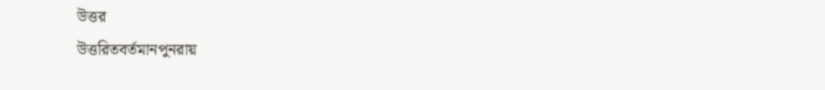উত্তর
উত্তরিতবর্তমানপুনরায়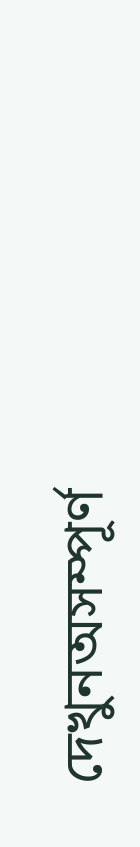দেখুনঅসম্পূর্ণ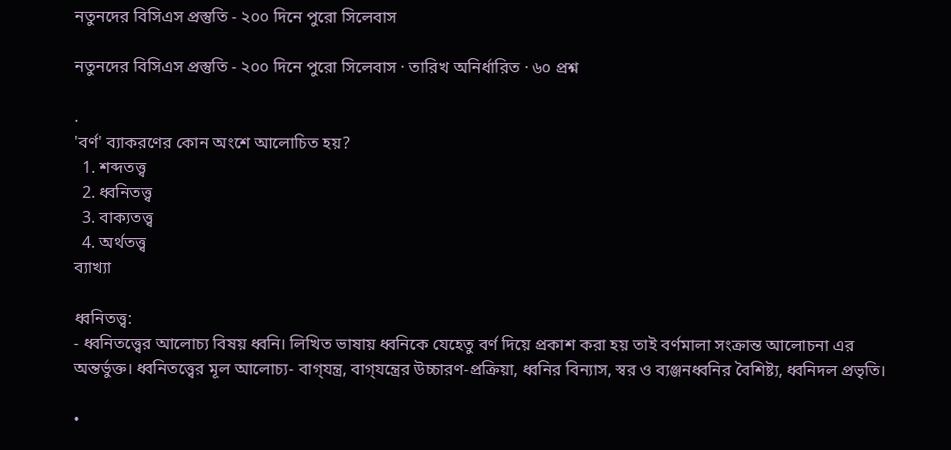নতুনদের বিসিএস প্রস্তুতি - ২০০ দিনে পুরো সিলেবাস

নতুনদের বিসিএস প্রস্তুতি - ২০০ দিনে পুরো সিলেবাস · তারিখ অনির্ধারিত · ৬০ প্রশ্ন

.
'বর্ণ' ব্যাকরণের কোন অংশে আলোচিত হয়?
  1. শব্দতত্ত্ব
  2. ধ্বনিতত্ত্ব
  3. বাক্যতত্ত্ব
  4. অর্থতত্ত্ব
ব্যাখ্যা

ধ্বনিতত্ত্ব:
- ধ্বনিতত্ত্বের আলোচ্য বিষয় ধ্বনি। লিখিত ভাষায় ধ্বনিকে যেহেতু বর্ণ দিয়ে প্রকাশ করা হয় তাই বর্ণমালা সংক্রান্ত আলোচনা এর অন্তর্ভুক্ত। ধ্বনিতত্ত্বের মূল আলোচ্য- বাগ্‌যন্ত্র, বাগ্‌যন্ত্রের উচ্চারণ-প্রক্রিয়া, ধ্বনির বিন্যাস, স্বর ও ব্যঞ্জনধ্বনির বৈশিষ্ট্য, ধ্বনিদল প্রভৃতি।

•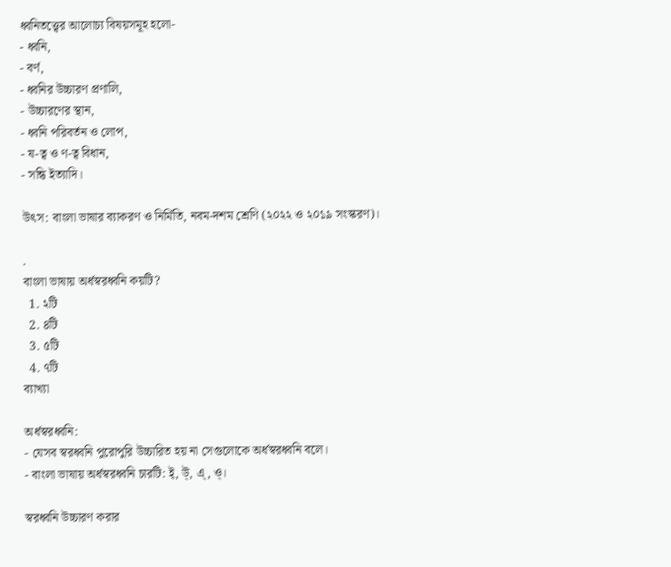ধ্বনিতত্ত্বের আলোচ্য বিষয়সমূহ হলো-
- ধ্বনি,
- বর্ণ,
- ধ্বনির উচ্চারণ প্রণালি,
- উচ্চারণের স্থান,
- ধ্বনি পরিবর্তন ও লোপ,
- ষ-ত্ব ও ণ-ত্ব বিধান,
- সন্ধি ইত্যাদি।

উৎস: বাংলা ভাষার ব্যাকরণ ও নির্মিতি, নবম-দশম শ্রেণি (২০২২ ও ২০১৯ সংস্করণ)।

.
বাংলা ভাষায় অর্ধস্বরধ্বনি কয়টি?
  1. ২টি
  2. ৪টি
  3. ৫টি
  4. ৭টি
ব্যাখ্যা

অর্ধস্বরধ্বনি:
- যেসব স্বরধ্বনি পুরোপুরি উচ্চারিত হয় না সেগুলোকে অর্ধস্বরধ্বনি বলে।
- বাংলা ভাষায় অর্ধস্বরধ্বনি চারটি: ই্‌, উ্‌, এ্‌, ও্‌।

স্বরধ্বনি উচ্চারণ করার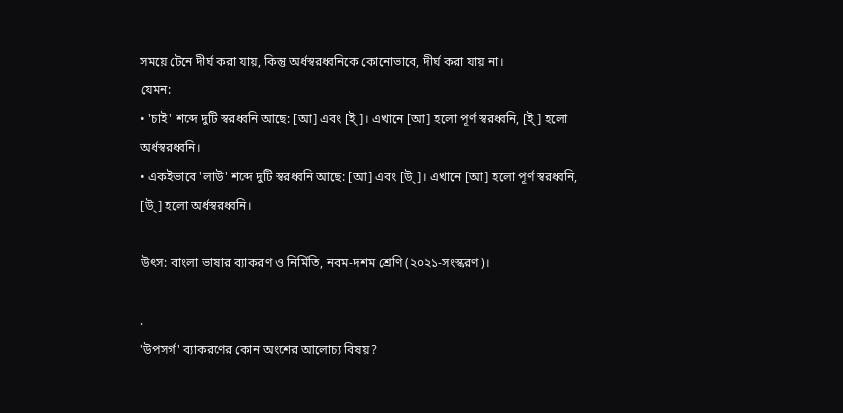সময়ে টেনে দীর্ঘ করা যায়, কিন্তু অর্ধস্বরধ্বনিকে কোনোভাবে, দীর্ঘ করা যায় না।
যেমন:
• 'চাই' শব্দে দুটি স্বরধ্বনি আছে: [আ] এবং [ই্‌ ]। এখানে [আ] হলো পূর্ণ স্বরধ্বনি, [ই্‌] হলো অর্ধস্বরধ্বনি।
• একইভাবে 'লাউ' শব্দে দুটি স্বরধ্বনি আছে: [আ] এবং [উ্‌]। এখানে [আ] হলো পূর্ণ স্বরধ্বনি, [উ্‌] হলো অর্ধস্বরধ্বনি।

উৎস: বাংলা ভাষার ব্যাকরণ ও নির্মিতি, নবম-দশম শ্রেণি (২০২১-সংস্করণ)।

.
'উপসর্গ' ব্যাকরণের কোন অংশের আলোচ্য বিষয়?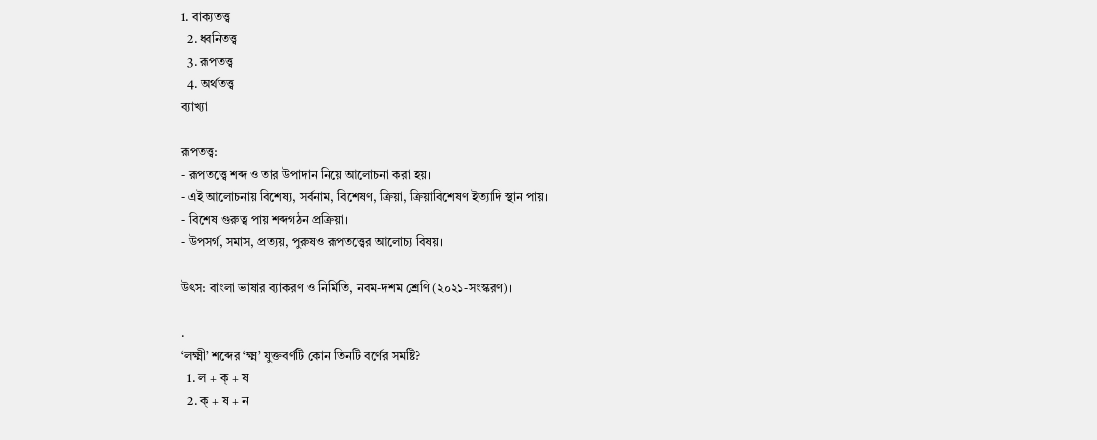1. বাক্যতত্ত্ব
  2. ধ্বনিতত্ত্ব
  3. রূপতত্ত্ব
  4. অর্থতত্ত্ব
ব্যাখ্যা

রূপতত্ত্ব:
- রূপতত্ত্বে শব্দ ও তার উপাদান নিয়ে আলোচনা করা হয়।
- এই আলোচনায় বিশেষ্য, সর্বনাম, বিশেষণ, ক্রিয়া, ক্রিয়াবিশেষণ ইত্যাদি স্থান পায়।
- বিশেষ গুরুত্ব পায় শব্দগঠন প্রক্রিয়া।
- উপসর্গ, সমাস, প্রত্যয়, পুরুষও রূপতত্ত্বের আলোচ্য বিষয়।

উৎস: বাংলা ভাষার ব্যাকরণ ও নির্মিতি, নবম-দশম শ্রেণি (২০২১-সংস্করণ)।

.
‘লক্ষ্মী’ শব্দের ‘ক্ষ্ম’ যুক্তবর্ণটি কোন তিনটি বর্ণের সমষ্টি?
  1. ল + ক্ + ষ
  2. ক্ + ষ + ন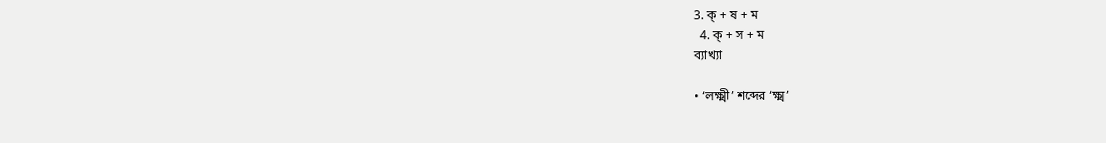3. ক্ + ষ + ম
  4. ক্ + স + ম
ব্যাখ্যা

• ‘লক্ষ্মী’ শব্দের ‘ক্ষ্ম’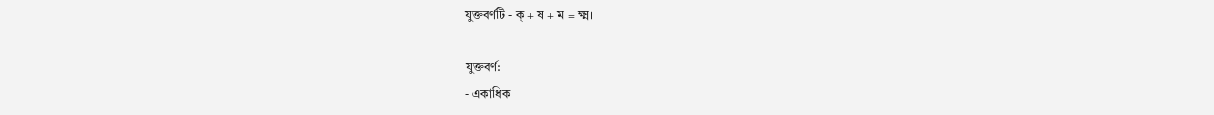যুক্তবর্ণটি - ক্ + ষ + ম = ক্ষ্ম।

যুক্তবর্ণ:
- একাধিক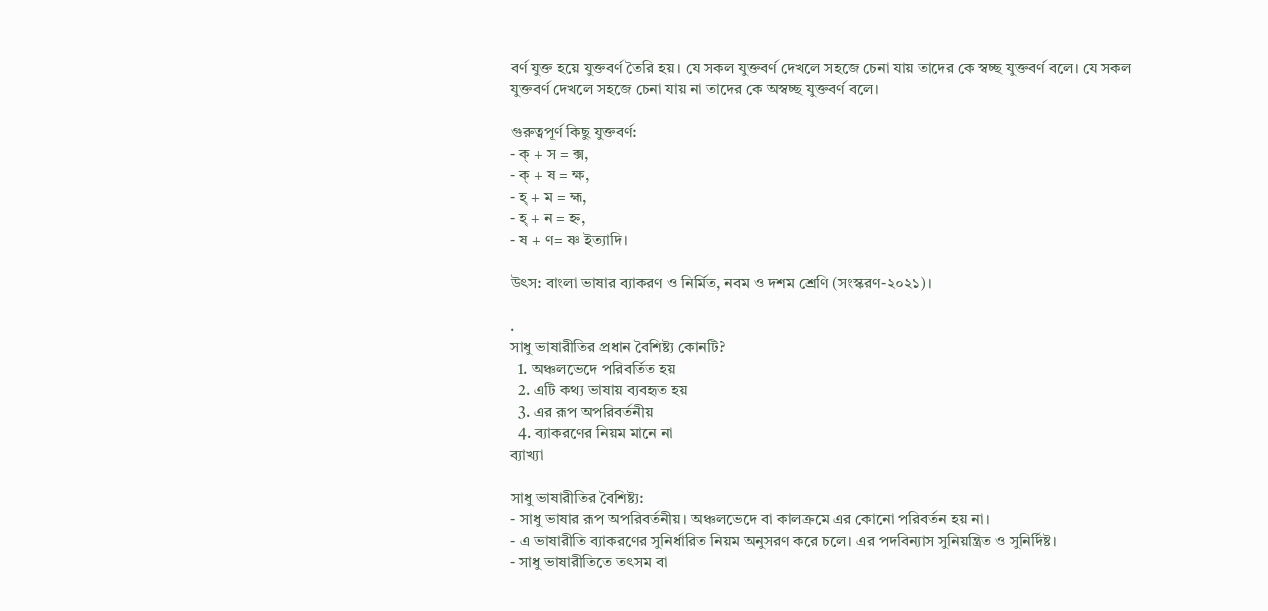বর্ণ যুক্ত হয়ে যুক্তবর্ণ তৈরি হয়। যে সকল যুক্তবর্ণ দেখলে সহজে চেনা যায় তাদের কে স্বচ্ছ যুক্তবর্ণ বলে। যে সকল যুক্তবর্ণ দেখলে সহজে চেনা যায় না তাদের কে অস্বচ্ছ যুক্তবর্ণ বলে।

গুরুত্বপূর্ণ কিছু যুক্তবর্ণ:
- ক্ + স = ক্স,
- ক্ + ষ = ক্ষ,
- হ্ + ম = হ্ম,
- হ্ + ন = হ্ন,
- ষ + ণ= ষ্ণ ইত্যাদি।

উৎস: বাংলা ভাষার ব্যাকরণ ও নির্মিত, নবম ও দশম শ্রেণি (সংস্করণ-২০২১)।

.
সাধু ভাষারীতির প্রধান বৈশিষ্ট্য কোনটি?
  1. অঞ্চলভেদে পরিবর্তিত হয়
  2. এটি কথ্য ভাষায় ব্যবহৃত হয়
  3. এর রূপ অপরিবর্তনীয়
  4. ব্যাকরণের নিয়ম মানে না
ব্যাখ্যা

সাধু ভাষারীতির বৈশিষ্ট্য:
- সাধু ভাষার রূপ অপরিবর্তনীয়। অঞ্চলভেদে বা কালক্রমে এর কোনো পরিবর্তন হয় না।
- এ ভাষারীতি ব্যাকরণের সুনির্ধারিত নিয়ম অনুসরণ করে চলে। এর পদবিন্যাস সুনিয়ন্ত্রিত ও সুনির্দিষ্ট।
- সাধু ভাষারীতিতে তৎসম বা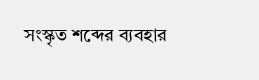সংস্কৃত শব্দের ব্যবহার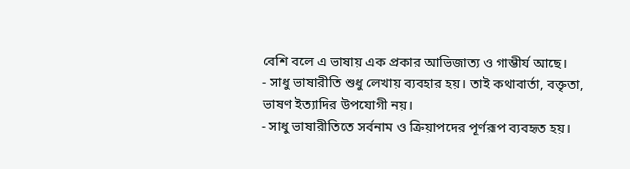বেশি বলে এ ভাষায় এক প্রকার আভিজাত্য ও গাম্ভীর্য আছে।
- সাধু ভাষারীতি শুধু লেখায় ব্যবহার হয়। তাই কথাবার্তা, বক্তৃতা, ভাষণ ইত্যাদির উপযোগী নয়।
- সাধু ভাষারীতিতে সর্বনাম ও ক্রিয়াপদের পূর্ণরূপ ব্যবহৃত হয়।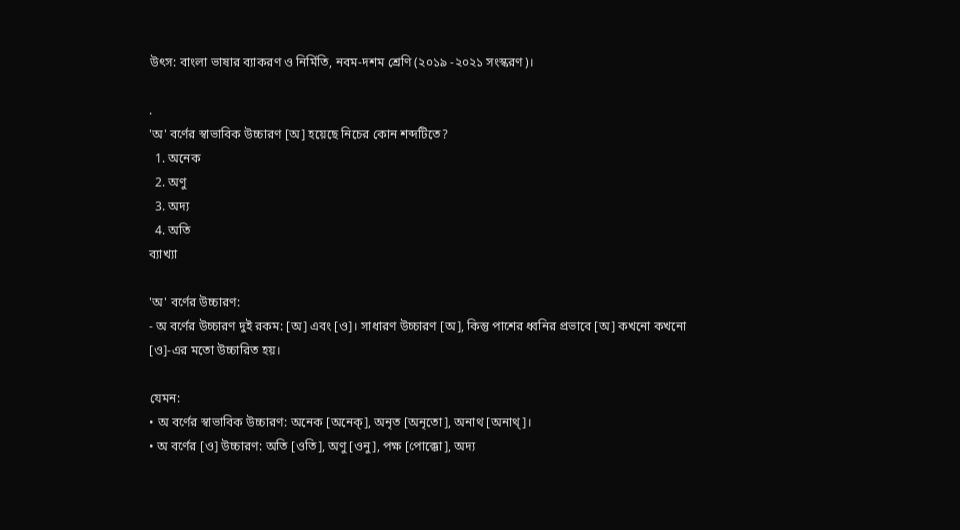উৎস: বাংলা ভাষার ব্যাকরণ ও নির্মিতি, নবম-দশম শ্রেণি (২০১৯ -২০২১ সংস্করণ)।

.
'অ' বর্ণের স্বাভাবিক উচ্চারণ [অ] হয়েছে নিচের কোন শব্দটিতে?
  1. অনেক
  2. অণু
  3. অদ্য
  4. অতি
ব্যাখ্যা

'অ' বর্ণের উচ্চারণ:
- অ বর্ণের উচ্চারণ দুই রকম: [অ] এবং [ও]। সাধারণ উচ্চারণ [অ], কিন্তু পাশের ধ্বনির প্রভাবে [অ] কখনো কখনো [ও]-এর মতো উচ্চারিত হয়।

যেমন:
• অ বর্ণের স্বাভাবিক উচ্চারণ: অনেক [অনেক্], অনৃত [অনৃতো], অনাথ [অনাথ্]।
• অ বর্ণের [ও] উচ্চারণ: অতি [ওতি], অণু [ওনু], পক্ষ [পোক্কো], অদ্য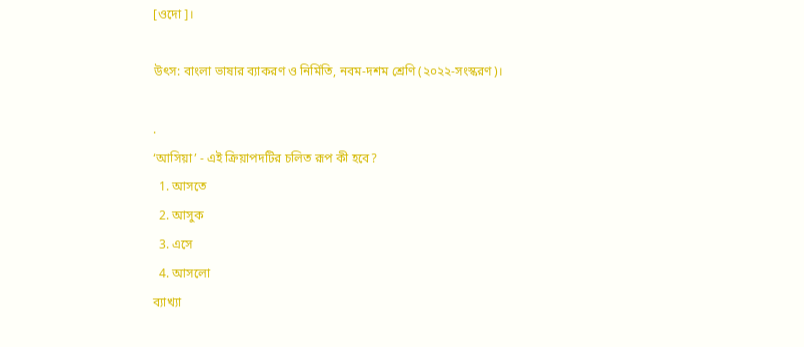[ওদো]।

উৎস: বাংলা ভাষার ব্যাকরণ ও নির্মিতি, নবম-দশম শ্রেণি (২০২২-সংস্করণ)।

.
‘আসিয়া’ - এই ক্রিয়াপদটির চলিত রূপ কী হবে?
  1. আসতে
  2. আসুক
  3. এসে
  4. আসলো
ব্যাখ্যা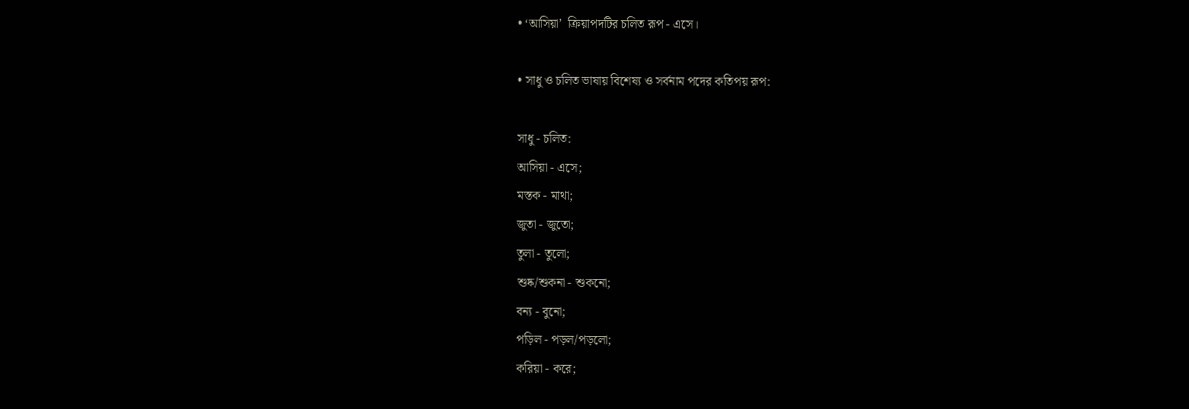• ‘আসিয়া’  ক্রিয়াপদটির চলিত রূপ - এসে।

• সাধু ও চলিত ভাষায় বিশেষ্য ও সর্বনাম পদের কতিপয় রূপ:

সাধু - চলিত:
আসিয়া - এসে;
মস্তক - মাথা;
জুতা - জুতো;
তুলা - তুলো;
শুষ্ক/শুকনা - শুকনো;
বন্য - বুনো;
পড়িল - পড়ল/পড়লো;
করিয়া - করে;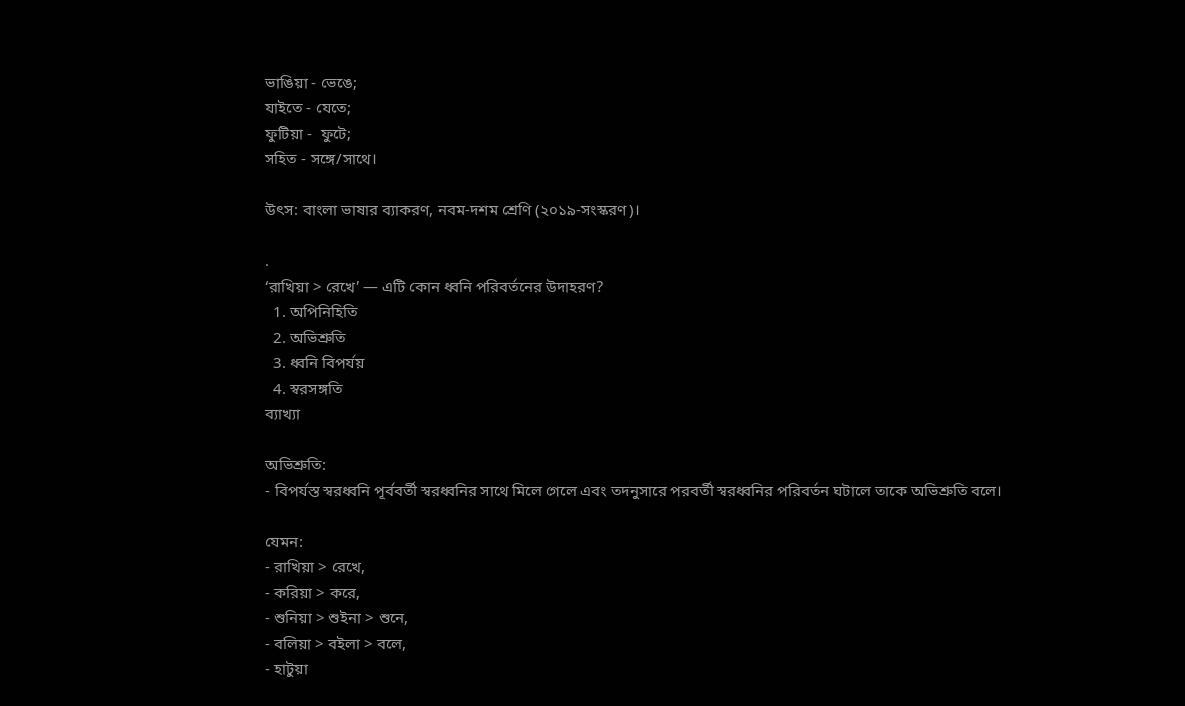ভাঙিয়া - ভেঙে;
যাইতে - যেতে;
ফুটিয়া -  ফুটে;
সহিত - সঙ্গে/সাথে।

উৎস: বাংলা ভাষার ব্যাকরণ, নবম-দশম শ্রেণি (২০১৯-সংস্করণ)।

.
‘রাখিয়া > রেখে’ — এটি কোন ধ্বনি পরিবর্তনের উদাহরণ?
  1. অপিনিহিতি
  2. অভিশ্রুতি
  3. ধ্বনি বিপর্যয়
  4. স্বরসঙ্গতি
ব্যাখ্যা

অভিশ্রুতি:
- বিপর্যস্ত স্বরধ্বনি পূর্ববর্তী স্বরধ্বনির সাথে মিলে গেলে এবং তদনুসারে পরবর্তী স্বরধ্বনির পরিবর্তন ঘটালে তাকে অভিশ্রুতি বলে।

যেমন:
- রাখিয়া > রেখে,
- করিয়া > করে,
- শুনিয়া > শুইনা > শুনে,
- বলিয়া > বইলা > বলে,
- হাটুয়া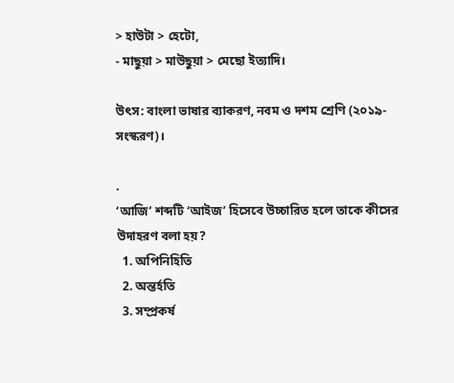> হাউটা > হেটো,
- মাছুয়া > মাউছুয়া > মেছো ইত্যাদি।

উৎস: বাংলা ভাষার ব্যাকরণ, নবম ও দশম শ্রেণি (২০১৯-সংস্করণ)।

.
‘আজি’ শব্দটি ‘আইজ’ হিসেবে উচ্চারিত হলে তাকে কীসের উদাহরণ বলা হয়?
  1. অপিনিহিতি
  2. অন্তর্হতি
  3. সম্প্রকর্ষ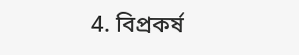4. বিপ্রকর্ষ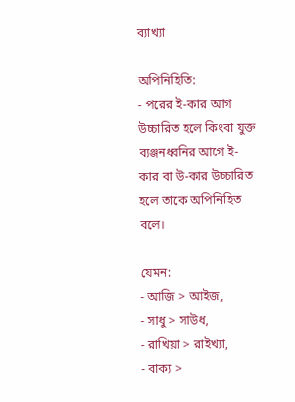ব্যাখ্যা

অপিনিহিতি:
- পরের ই-কার আগ উচ্চারিত হলে কিংবা যুক্ত ব্যঞ্জনধ্বনির আগে ই-কার বা উ-কার উচ্চারিত হলে তাকে অপিনিহিত বলে।

যেমন:
- আজি > আইজ,
- সাধু > সাউধ,
- রাখিয়া > রাইখ্যা,
- বাক্য >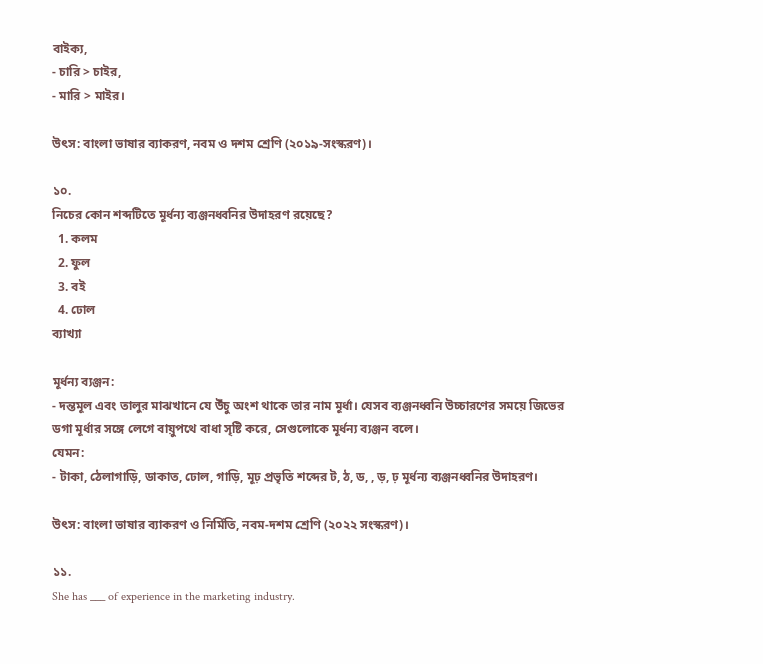বাইক্য,
- চারি > চাইর,
- মারি > মাইর।

উৎস: বাংলা ভাষার ব্যাকরণ, নবম ও দশম শ্রেণি (২০১৯-সংস্করণ)।

১০.
নিচের কোন শব্দটিতে মূর্ধন্য ব্যঞ্জনধ্বনির উদাহরণ রয়েছে?
  1. কলম
  2. ফুল
  3. বই
  4. ঢোল
ব্যাখ্যা

মূর্ধন্য ব্যঞ্জন:
- দন্তমূল এবং তালুর মাঝখানে যে উঁচু অংশ থাকে তার নাম মূর্ধা। যেসব ব্যঞ্জনধ্বনি উচ্চারণের সময়ে জিভের ডগা মূর্ধার সঙ্গে লেগে বায়ুপথে বাধা সৃষ্টি করে, সেগুলোকে মূর্ধন্য ব্যঞ্জন বলে।
যেমন:
- টাকা, ঠেলাগাড়ি, ডাকাত, ঢোল, গাড়ি, মূঢ় প্রভৃতি শব্দের ট, ঠ, ড, , ড়, ঢ় মূর্ধন্য ব্যঞ্জনধ্বনির উদাহরণ।

উৎস: বাংলা ভাষার ব্যাকরণ ও নির্মিতি, নবম-দশম শ্রেণি (২০২২ সংস্করণ)।

১১.
She has ___ of experience in the marketing industry.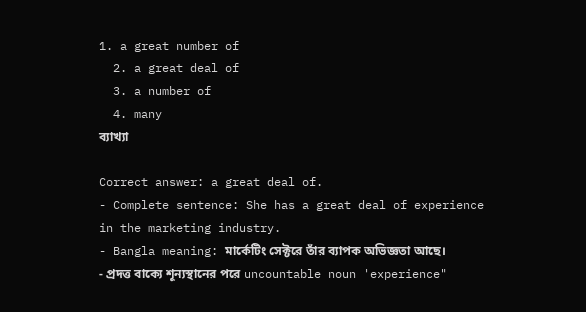1. a great number of
  2. a great deal of
  3. a number of
  4. many
ব্যাখ্যা

Correct answer: a great deal of.
- Complete sentence: She has a great deal of experience in the marketing industry.
- Bangla meaning: মার্কেটিং সেক্টরে তাঁর ব্যাপক অভিজ্ঞতা আছে।
- প্রদত্ত বাক্যে শূন্যস্থানের পরে uncountable noun 'experience"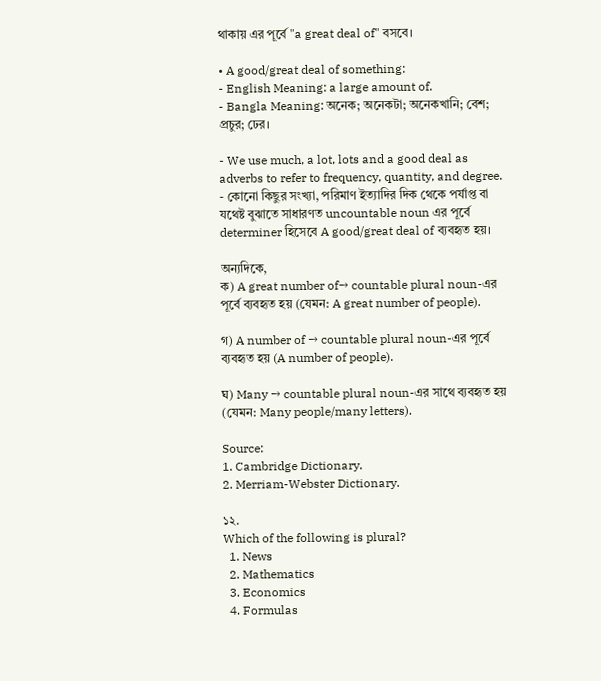থাকায় এর পূর্বে "a great deal of" বসবে।

• A good/great deal of something:
- English Meaning: a large amount of.
- Bangla Meaning: অনেক; অনেকটা; অনেকখানি; বেশ; প্রচুর; ঢের।

- We use much, a lot, lots and a good deal as adverbs to refer to frequency, quantity, and degree.
- কোনো কিছুর সংখ্যা, পরিমাণ ইত্যাদির দিক থেকে পর্যাপ্ত বা যথেষ্ট বুঝাতে সাধারণত uncountable noun এর পূর্বে determiner হিসেবে A good/great deal of ব্যবহৃত হয়।

অন্যদিকে,
ক) A great number of→ countable plural noun-এর পূর্বে ব্যবহৃত হয় (যেমন: A great number of people).

গ) A number of → countable plural noun-এর পূর্বে ব্যবহৃত হয় (A number of people).

ঘ) Many → countable plural noun-এর সাথে ব্যবহৃত হয় (যেমন: Many people/many letters).

Source:
1. Cambridge Dictionary.
2. Merriam-Webster Dictionary.

১২.
Which of the following is plural?
  1. News
  2. Mathematics
  3. Economics
  4. Formulas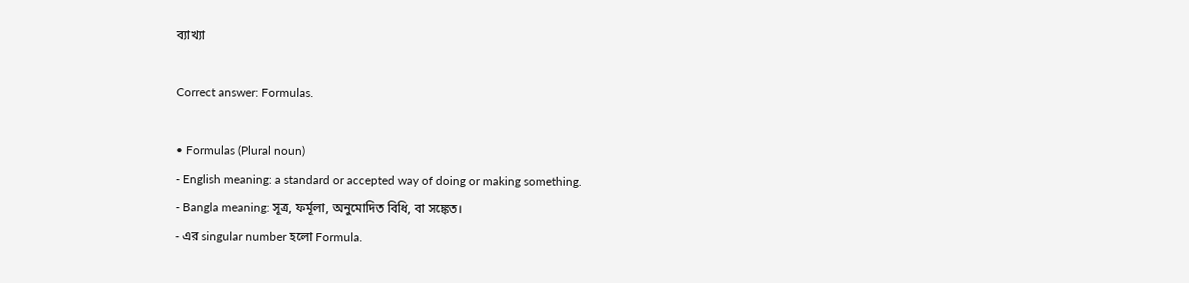ব্যাখ্যা

Correct answer: Formulas.

• Formulas (Plural noun)
- English meaning: a standard or accepted way of doing or making something.
- Bangla meaning: সূত্র, ফর্মূলা, অনুমোদিত বিধি, বা সঙ্কেত।
- এর singular number হলো Formula.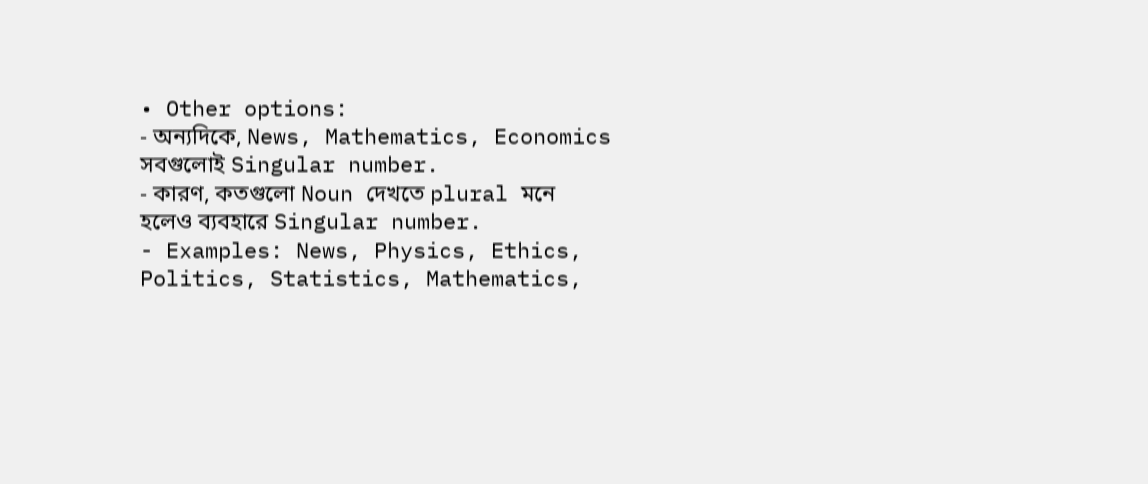• Other options:
- অন্যদিকে, News, Mathematics, Economics সবগুলোই Singular number.
- কারণ, কতগুলো Noun দেখতে plural মনে হলেও ব্যবহারে Singular number.
- Examples: News, Physics, Ethics, Politics, Statistics, Mathematics,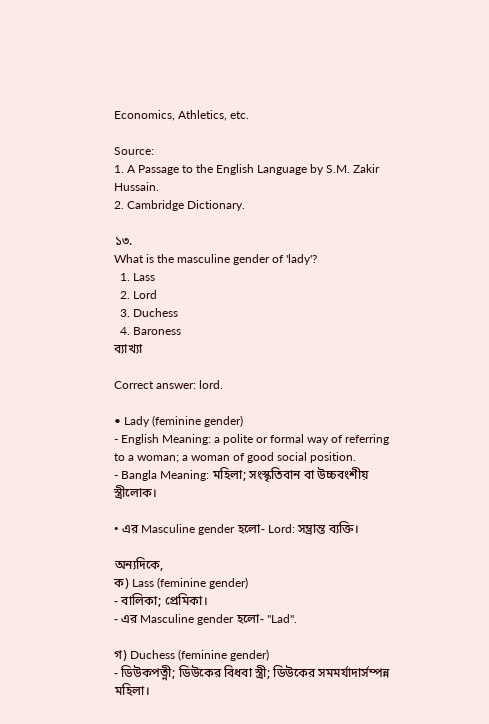Economics, Athletics, etc.

Source:
1. A Passage to the English Language by S.M. Zakir Hussain.
2. Cambridge Dictionary.

১৩.
What is the masculine gender of 'lady'?
  1. Lass
  2. Lord
  3. Duchess
  4. Baroness
ব্যাখ্যা

Correct answer: lord.

• Lady (feminine gender)
- English Meaning: a polite or formal way of referring to a woman; a woman of good social position.
- Bangla Meaning: মহিলা; সংস্কৃতিবান বা উচ্চবংশীয় স্ত্রীলোক।

• এর Masculine gender হলো- Lord: সম্ভ্রান্ত ব্যক্তি।

অন্যদিকে,
ক) Lass (feminine gender)
- বালিকা; প্রেমিকা।
- এর Masculine gender হলো- "Lad".

গ) Duchess (feminine gender)
- ডিউকপত্নী; ডিউকের বিধবা স্ত্রী; ডিউকের সমমর্যাদার্সম্পন্ন মহিলা।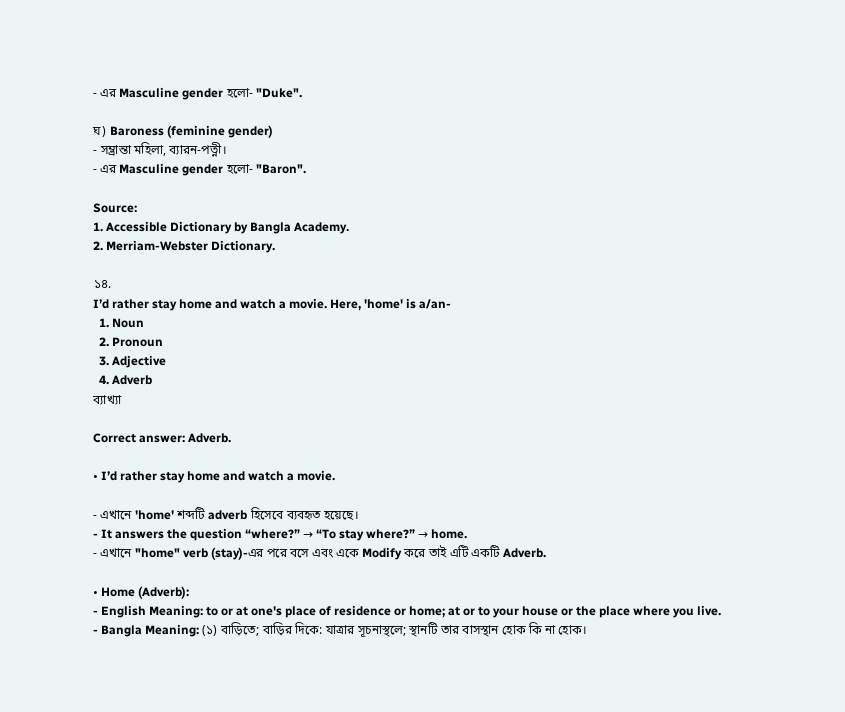- এর Masculine gender হলো- "Duke".

ঘ) Baroness (feminine gender)
- সম্ভ্রান্তা মহিলা, ব্যারন-পত্নী।
- এর Masculine gender হলো- "Baron".

Source:
1. Accessible Dictionary by Bangla Academy.
2. Merriam-Webster Dictionary.

১৪.
I’d rather stay home and watch a movie. Here, 'home' is a/an-
  1. Noun
  2. Pronoun
  3. Adjective
  4. Adverb
ব্যাখ্যা

Correct answer: Adverb.

• I’d rather stay home and watch a movie.

- এখানে 'home' শব্দটি adverb হিসেবে ব্যবহৃত হয়েছে।
- It answers the question “where?” → “To stay where?” → home.
- এখানে "home" verb (stay)-এর পরে বসে এবং একে Modify করে তাই এটি একটি Adverb.

• Home (Adverb):
- English Meaning: to or at one's place of residence or home; at or to your house or the place where you live.
- Bangla Meaning: (১) বাড়িতে; বাড়ির দিকে: যাত্রার সূচনাস্থলে; স্থানটি তার বাসস্থান হোক কি না হোক।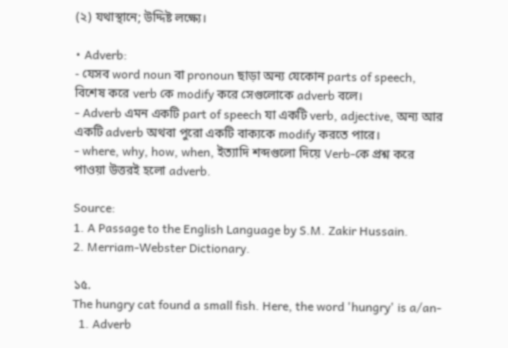(২) যথাস্থানে; উদ্দিষ্ট লক্ষ্যে।

• Adverb:
- যেসব word noun বা pronoun ছাড়া অন্য যেকোন parts of speech, বিশেষ করে verb কে modify করে সেগুলোকে adverb বলে।
- Adverb এমন একটি part of speech যা একটি verb, adjective, অন্য আর একটি adverb অথবা পুরো একটি বাক্যকে modify করতে পারে।
- where, why, how, when, ইত্যাদি শব্দগুলো দিয়ে Verb-কে প্রশ্ন করে পাওয়া উত্তরই হলো adverb.

Source:
1. A Passage to the English Language by S.M. Zakir Hussain.
2. Merriam-Webster Dictionary.

১৫.
The hungry cat found a small fish. Here, the word 'hungry' is a/an-
  1. Adverb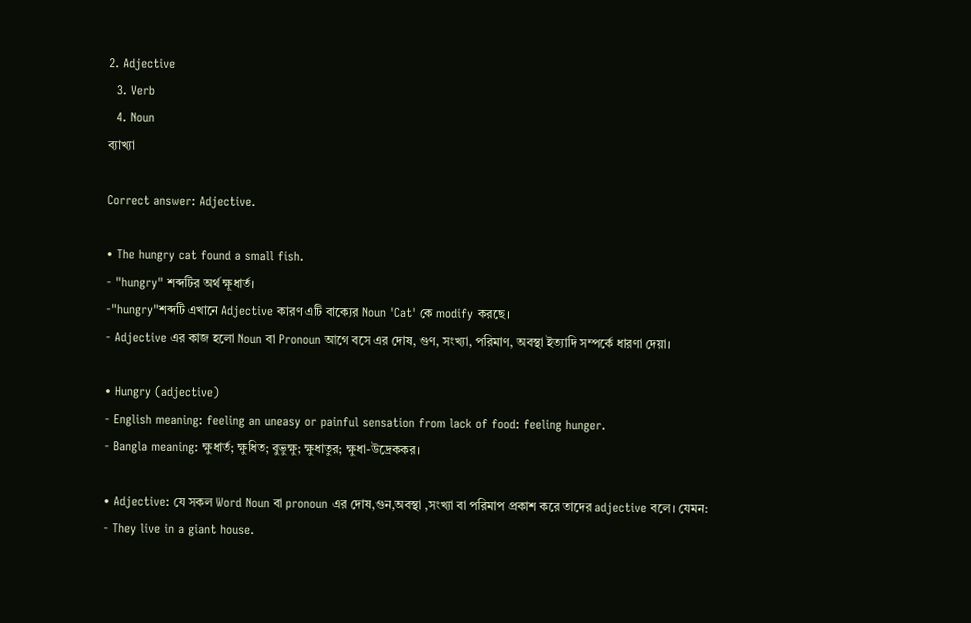2. Adjective
  3. Verb
  4. Noun
ব্যাখ্যা

Correct answer: Adjective.

• The hungry cat found a small fish.
- "hungry" শব্দটির অর্থ ক্ষূধার্ত।
-"hungry"শব্দটি এখানে Adjective কারণ এটি বাক্যের Noun 'Cat' কে modify করছে।
- Adjective এর কাজ হলো Noun বা Pronoun আগে বসে এর দোষ, গুণ, সংখ্যা, পরিমাণ, অবস্থা ইত্যাদি সম্পর্কে ধারণা দেয়া।

• Hungry (adjective)
- English meaning: feeling an uneasy or painful sensation from lack of food: feeling hunger.
- Bangla meaning: ক্ষুধার্ত; ক্ষুধিত; বুভুক্ষু; ক্ষুধাতুর; ক্ষুধা-উদ্রেককর।

• Adjective: যে সকল Word Noun বা pronoun এর দোষ,গুন,অবস্থা ,সংখ্যা বা পরিমাপ প্রকাশ করে তাদের adjective বলে। যেমন:
- They live in a giant house.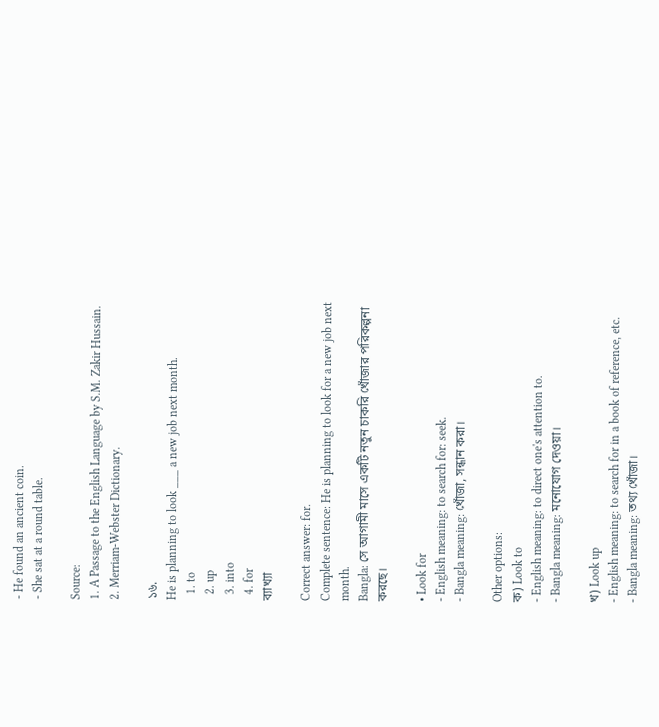- He found an ancient coin.
- She sat at a round table.

Source:
1. A Passage to the English Language by S.M. Zakir Hussain.
2. Merriam-Webster Dictionary.

১৬.
He is planning to look ___ a new job next month.
  1. to
  2. up
  3. into
  4. for
ব্যাখ্যা

Correct answer: for.
Complete sentence: He is planning to look for a new job next month.
Bangla: সে আগামী মাসে একটি নতুন চাকরি খোঁজার পরিকল্পনা করছে।

• Look for
- English meaning: to search for: seek.
- Bangla meaning: খোঁজা, সন্ধান করা।

Other options:
ক) Look to
- English meaning: to direct one's attention to.
- Bangla meaning: মনোযোগ দেওয়া।

খ) Look up
- English meaning: to search for in a book of reference, etc.
- Bangla meaning: তথ্য খোঁজা।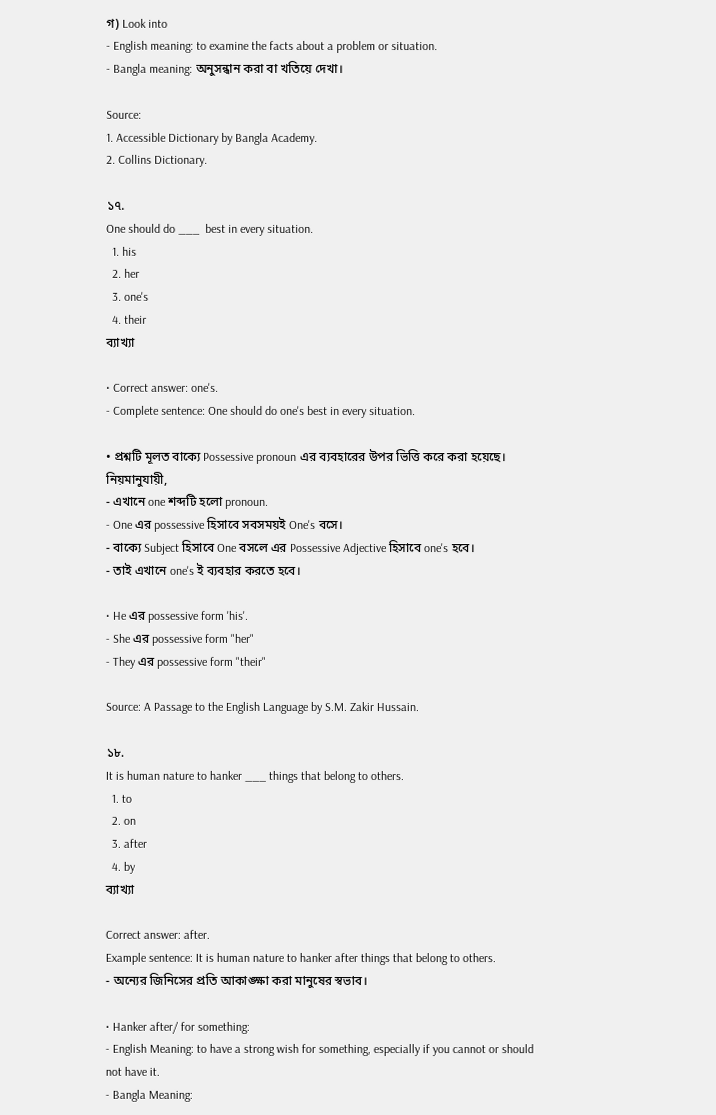গ) Look into
- English meaning: to examine the facts about a problem or situation.
- Bangla meaning: অনুসন্ধান করা বা খতিয়ে দেখা।

Source:
1. Accessible Dictionary by Bangla Academy.
2. Collins Dictionary.

১৭.
One should do ___  best in every situation.
  1. his
  2. her
  3. one's
  4. their
ব্যাখ্যা

• Correct answer: one's.
- Complete sentence: One should do one's best in every situation.

• প্রশ্নটি মূলত বাক্যে Possessive pronoun এর ব্যবহারের উপর ভিত্তি করে করা হয়েছে। নিয়মানুযায়ী,
- এখানে one শব্দটি হলো pronoun.
- One এর possessive হিসাবে সবসময়ই One's বসে।
- বাক্যে Subject হিসাবে One বসলে এর Possessive Adjective হিসাবে one's হবে।
- তাই এখানে one's ই ব্যবহার করতে হবে।

• He এর possessive form 'his'.
- She এর possessive form "her"
- They এর possessive form "their"

Source: A Passage to the English Language by S.M. Zakir Hussain.

১৮.
It is human nature to hanker ___ things that belong to others.
  1. to
  2. on
  3. after
  4. by
ব্যাখ্যা

Correct answer: after.
Example sentence: It is human nature to hanker after things that belong to others.
- অন্যের জিনিসের প্রতি আকাঙ্ক্ষা করা মানুষের স্বভাব।

• Hanker after/ for something:
- English Meaning: to have a strong wish for something, especially if you cannot or should not have it.
- Bangla Meaning: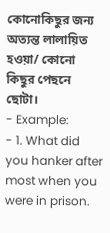কোনোকিছুর জন্য অত্যন্ত লালায়িত হওয়া/ কোনো কিছুর পেছনে ছোটা।
- Example:
- 1. What did you hanker after most when you were in prison.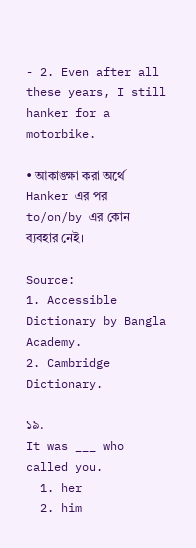- 2. Even after all these years, I still hanker for a motorbike.

• আকাঙ্ক্ষা করা অর্থে Hanker এর পর to/on/by এর কোন ব্যবহার নেই।

Source:
1. Accessible Dictionary by Bangla Academy.
2. Cambridge Dictionary.

১৯.
It was ___ who called you.
  1. her
  2. him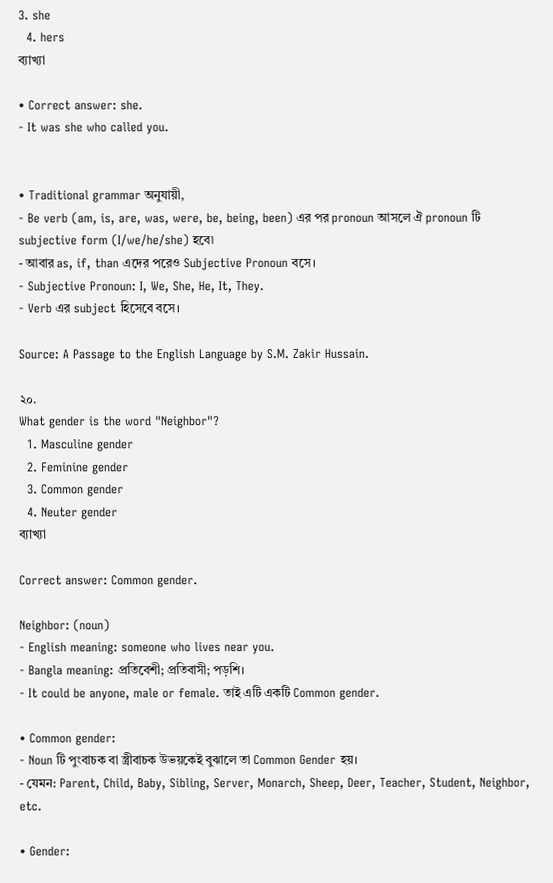3. she
  4. hers
ব্যাখ্যা

• Correct answer: she.
- It was she who called you.


• Traditional grammar অনুযায়ী,
- Be verb (am, is, are, was, were, be, being, been) এর পর pronoun আসলে ঐ pronoun টি subjective form (I/we/he/she) হবে৷
- আবার as, if, than এদের পরেও Subjective Pronoun বসে।
- Subjective Pronoun: I, We, She, He, It, They.
- Verb এর subject হিসেবে বসে।

Source: A Passage to the English Language by S.M. Zakir Hussain.

২০.
What gender is the word "Neighbor"?
  1. Masculine gender
  2. Feminine gender
  3. Common gender
  4. Neuter gender
ব্যাখ্যা

Correct answer: Common gender.

Neighbor: (noun)
- English meaning: someone who lives near you.
- Bangla meaning: প্রতিবেশী; প্রতিবাসী; পড়শি।
- It could be anyone, male or female. তাই এটি একটি Common gender.

• Common gender:
- Noun টি পুংবাচক বা স্ত্রীবাচক উভয়কেই বুঝালে তা Common Gender হয়।
- যেমন: Parent, Child, Baby, Sibling, Server, Monarch, Sheep, Deer, Teacher, Student, Neighbor, etc.

• Gender: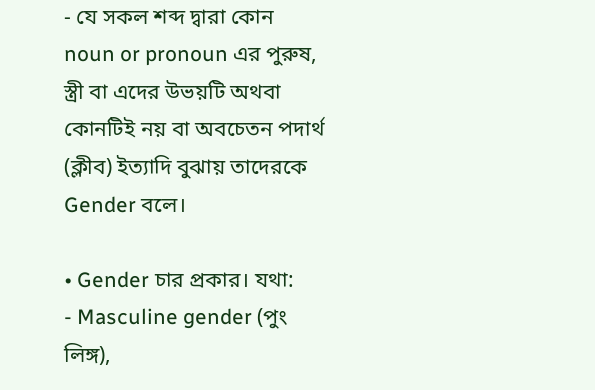- যে সকল শব্দ দ্বারা কোন noun or pronoun এর পুরুষ, স্ত্রী বা এদের উভয়টি অথবা কোনটিই নয় বা অবচেতন পদার্থ (ক্লীব) ইত্যাদি বুঝায় তাদেরকে Gender বলে।

• Gender চার প্রকার। যথা:
- Masculine gender (পুং লিঙ্গ),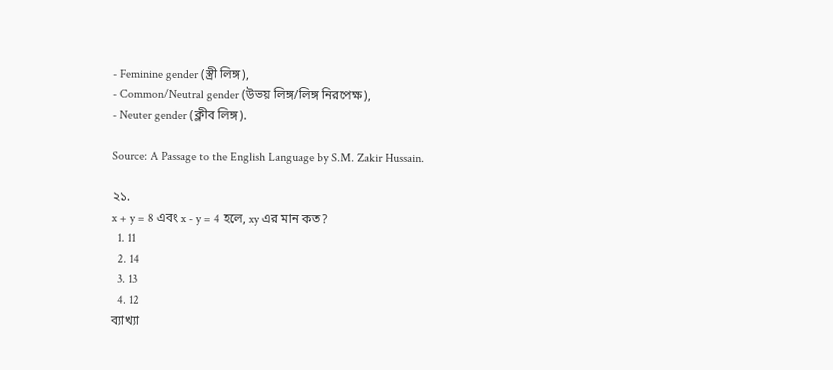- Feminine gender (স্ত্রী লিঙ্গ),
- Common/Neutral gender (উভয় লিঙ্গ/লিঙ্গ নিরপেক্ষ),
- Neuter gender (ক্লীব লিঙ্গ).

Source: A Passage to the English Language by S.M. Zakir Hussain.

২১.
x + y = 8 এবং x - y = 4 হলে, xy এর মান কত?
  1. 11
  2. 14
  3. 13
  4. 12
ব্যাখ্যা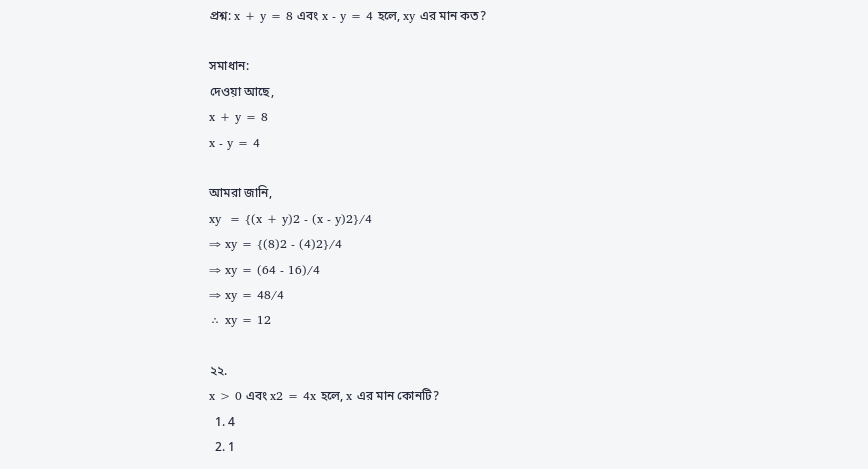প্রশ্ন: x + y = 8 এবং x - y = 4 হলে, xy এর মান কত?

সমাধান:
দেওয়া আছে,
x + y = 8
x - y = 4

আমরা জানি,
xy  = {(x + y)2 - (x - y)2}/4
⇒ xy = {(8)2 - (4)2}/4
⇒ xy = (64 - 16)/4
⇒ xy = 48/4
∴ xy = 12

২২.
x > 0 এবং x2 = 4x হলে, x এর মান কোনটি?
  1. 4
  2. 1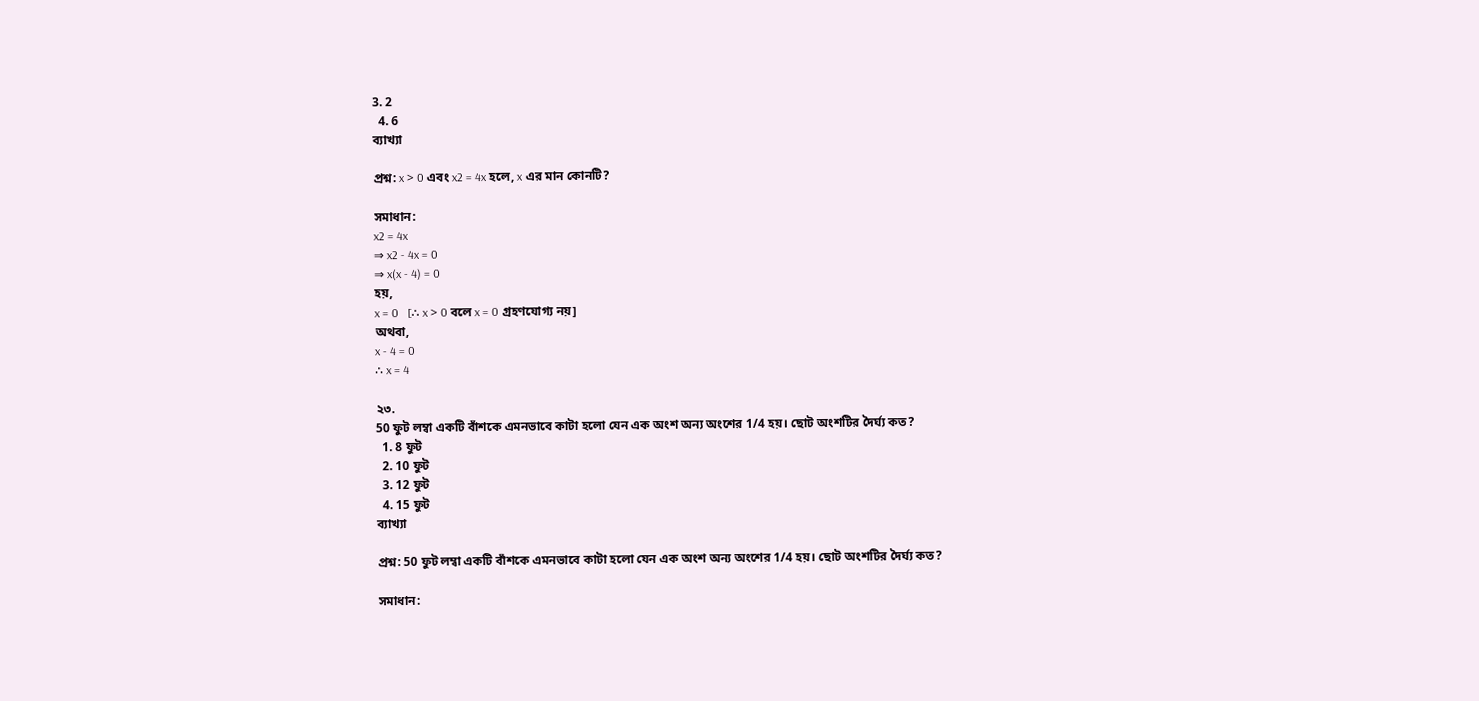3. 2
  4. 6
ব্যাখ্যা

প্রশ্ন: x > 0 এবং x2 = 4x হলে, x এর মান কোনটি?

সমাধান:
x2 = 4x
⇒ x2 - 4x = 0
⇒ x(x - 4) = 0
হয়,
x = 0   [∴ x > 0 বলে x = 0 গ্রহণযোগ্য নয়]
অথবা,
x - 4 = 0
∴ x = 4

২৩.
50 ফুট লম্বা একটি বাঁশকে এমনভাবে কাটা হলো যেন এক অংশ অন্য অংশের 1/4 হয়। ছোট অংশটির দৈর্ঘ্য কত?
  1. 8 ফুট
  2. 10 ফুট
  3. 12 ফুট
  4. 15 ফুট
ব্যাখ্যা

প্রশ্ন: 50 ফুট লম্বা একটি বাঁশকে এমনভাবে কাটা হলো যেন এক অংশ অন্য অংশের 1/4 হয়। ছোট অংশটির দৈর্ঘ্য কত?

সমাধান: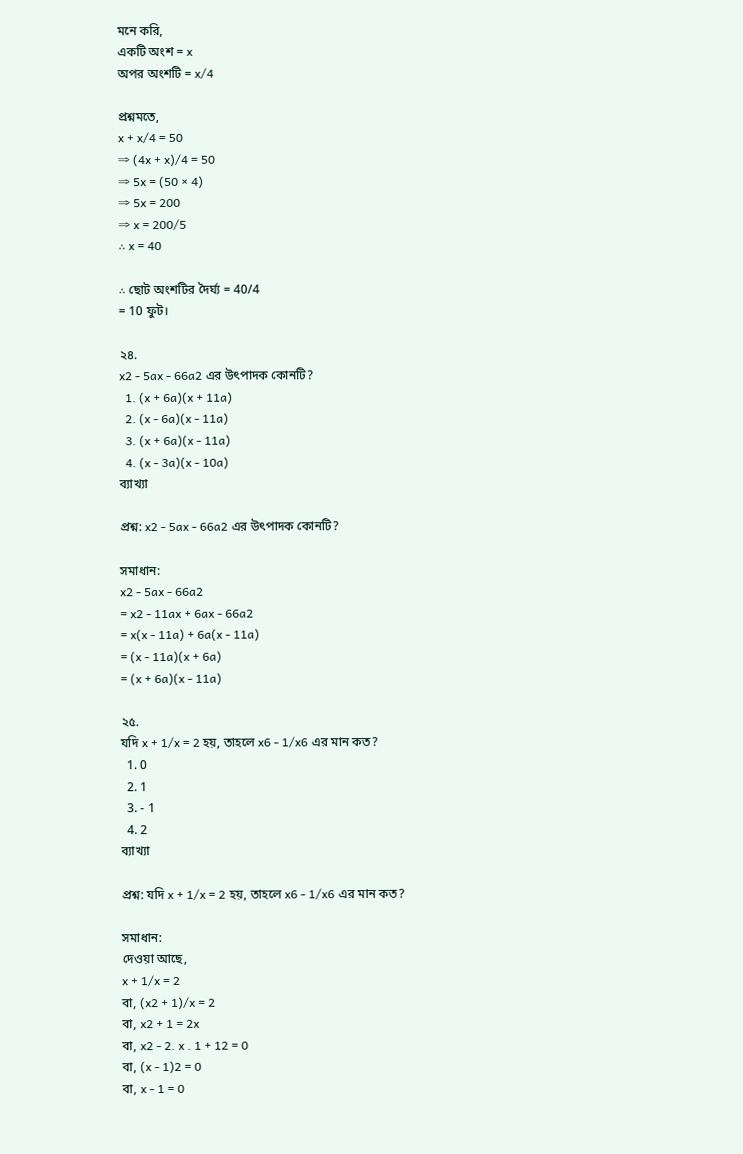মনে করি,
একটি অংশ = x
অপর অংশটি = x/4

প্রশ্নমতে,
x + x/4 = 50
⇒ (4x + x)/4 = 50
⇒ 5x = (50 × 4)
⇒ 5x = 200
⇒ x = 200/5
∴ x = 40

∴ ছোট অংশটির দৈর্ঘ্য = 40/4
= 10 ফুট।

২৪.
x2 - 5ax - 66a2 এর উৎপাদক কোনটি?
  1. (x + 6a)(x + 11a)
  2. (x - 6a)(x - 11a)
  3. (x + 6a)(x - 11a)
  4. (x - 3a)(x - 10a)
ব্যাখ্যা

প্রশ্ন: x2 - 5ax - 66a2 এর উৎপাদক কোনটি?

সমাধান:
x2 - 5ax - 66a2
= x2 - 11ax + 6ax - 66a2
= x(x - 11a) + 6a(x - 11a)
= (x - 11a)(x + 6a)
= (x + 6a)(x - 11a)

২৫.
যদি x + 1/x = 2 হয়, তাহলে x6 - 1/x6 এর মান কত?
  1. 0
  2. 1
  3. - 1
  4. 2
ব্যাখ্যা

প্রশ্ন: যদি x + 1/x = 2 হয়, তাহলে x6 - 1/x6 এর মান কত?

সমাধান:
দেওয়া আছে,
x + 1/x = 2
বা, (x2 + 1)/x = 2
বা, x2 + 1 = 2x
বা, x2 - 2. x . 1 + 12 = 0
বা, (x - 1)2 = 0
বা, x - 1 = 0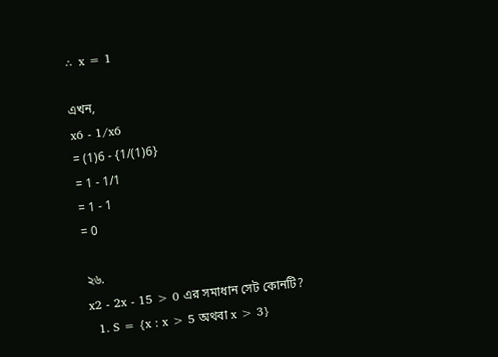∴ x = 1

এখন,
x6 - 1/x6
= (1)6 - {1/(1)6}
= 1 - 1/1
= 1 - 1
= 0

২৬.
x2 - 2x - 15 > 0 এর সমাধান সেট কোনটি?
  1. S = {x : x > 5 অথবা x > 3}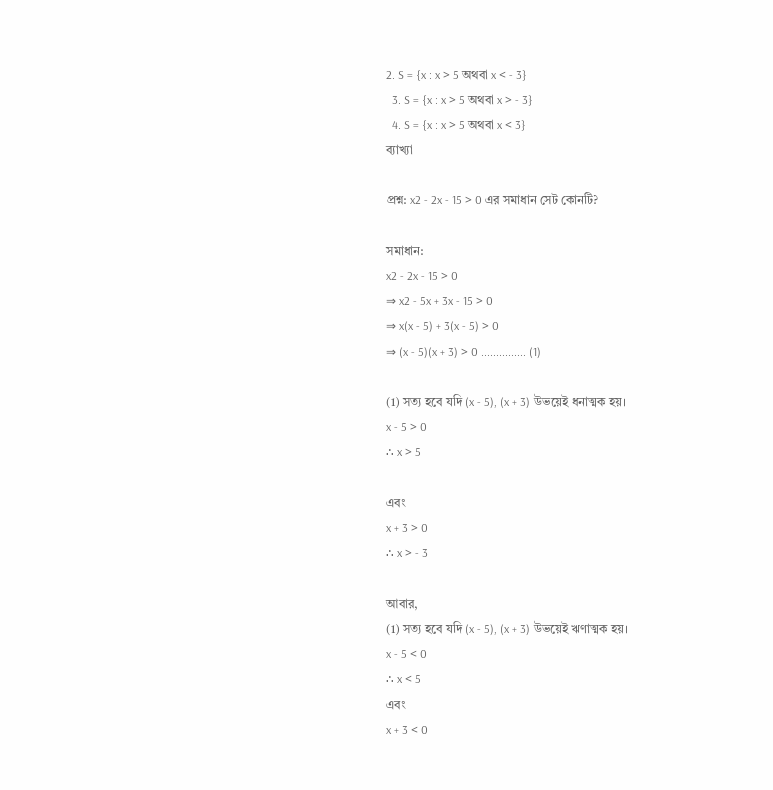2. S = {x : x > 5 অথবা x < - 3}
  3. S = {x : x > 5 অথবা x > - 3}
  4. S = {x : x > 5 অথবা x < 3}
ব্যাখ্যা

প্রশ্ন: x2 - 2x - 15 > 0 এর সমাধান সেট কোনটি?

সমাধান:
x2 - 2x - 15 > 0
⇒ x2 - 5x + 3x - 15 > 0
⇒ x(x - 5) + 3(x - 5) > 0
⇒ (x - 5)(x + 3) > 0 ............... (1)

(1) সত্য হবে যদি (x - 5), (x + 3) উভয়েই ধনাত্মক হয়।
x - 5 > 0
∴ x > 5

এবং
x + 3 > 0
∴ x > - 3

আবার,
(1) সত্য হবে যদি (x - 5), (x + 3) উভয়েই ঋণাত্মক হয়।
x - 5 < 0
∴ x < 5
এবং
x + 3 < 0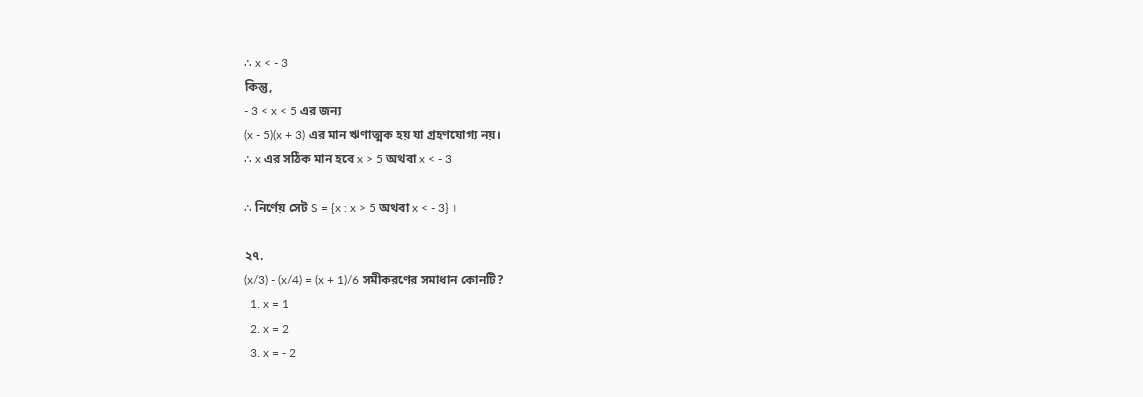∴ x < - 3
কিন্তু,
- 3 < x < 5 এর জন্য
(x - 5)(x + 3) এর মান ঋণাত্মক হয় যা গ্রহণযোগ্য নয়।
∴ x এর সঠিক মান হবে x > 5 অথবা x < - 3

∴ নির্ণেয় সেট S = {x : x > 5 অথবা x < - 3} ।

২৭.
(x/3) - (x/4) = (x + 1)/6 সমীকরণের সমাধান কোনটি?
  1. x = 1
  2. x = 2
  3. x = - 2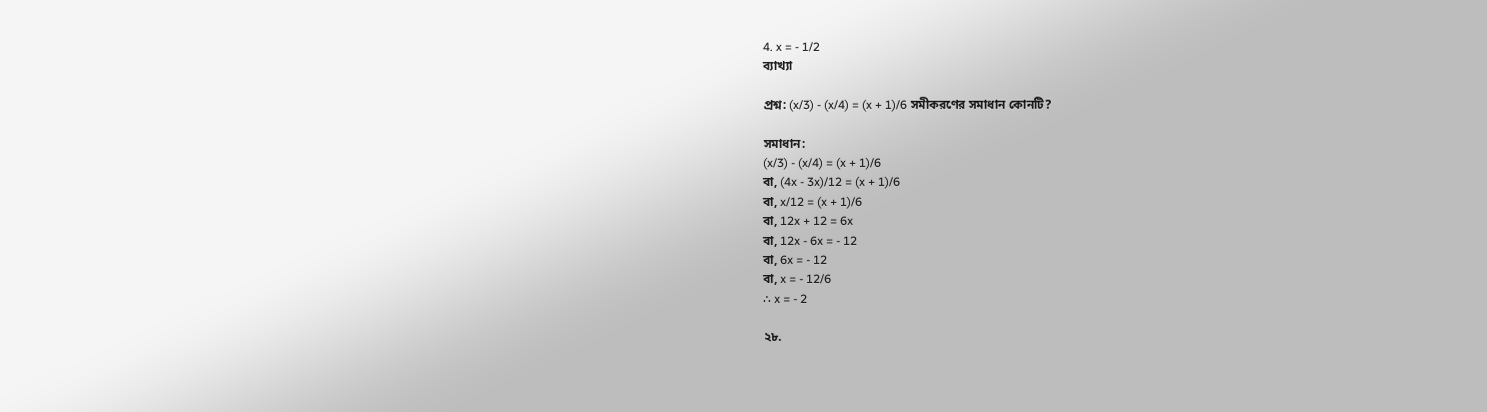4. x = - 1/2
ব্যাখ্যা

প্রশ্ন: (x/3) - (x/4) = (x + 1)/6 সমীকরণের সমাধান কোনটি?

সমাধান:
(x/3) - (x/4) = (x + 1)/6
বা, (4x - 3x)/12 = (x + 1)/6
বা, x/12 = (x + 1)/6
বা, 12x + 12 = 6x
বা, 12x - 6x = - 12
বা, 6x = - 12
বা, x = - 12/6
∴ x = - 2

২৮.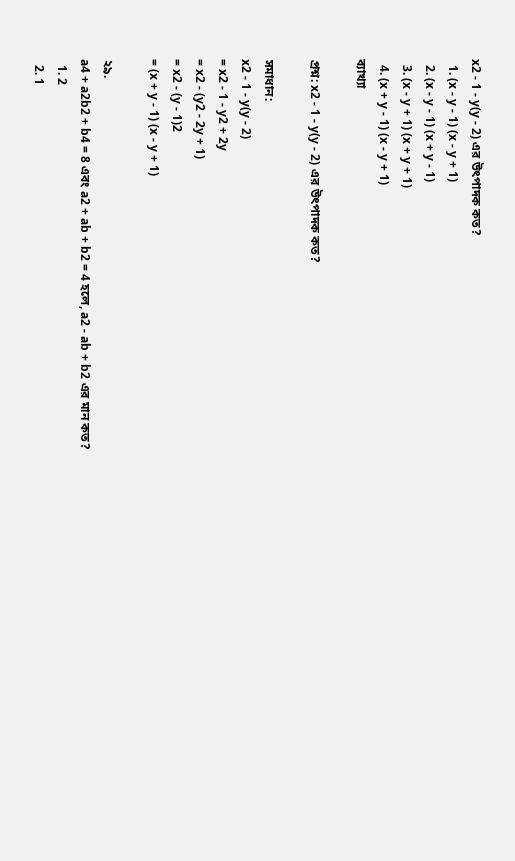x2 - 1 - y(y - 2) এর উৎপাদক কত?
  1. (x - y - 1) (x - y + 1)
  2. (x - y - 1) (x + y - 1)
  3. (x - y + 1) (x + y + 1)
  4. (x + y - 1) (x - y + 1)
ব্যাখ্যা

প্রশ্ন: x2 - 1 - y(y - 2) এর উৎপাদক কত?

সমাধান:
x2 - 1 - y(y - 2)
= x2 - 1 - y2 + 2y
= x2 - (y2 - 2y + 1)
= x2 - (y - 1)2
= (x + y - 1) (x - y + 1)

২৯.
a4 + a2b2 + b4 = 8 এবং a2 + ab + b2 = 4 হলে, a2 - ab + b2 এর মান কত?
  1. 2
  2. 1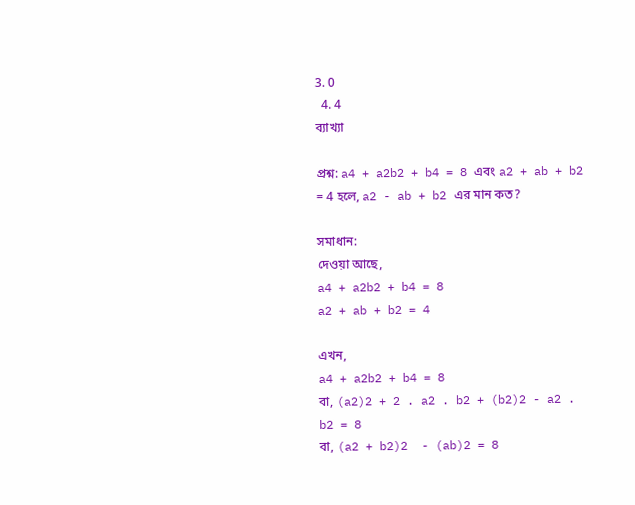3. 0
  4. 4
ব্যাখ্যা

প্রশ্ন: a4 + a2b2 + b4 = 8 এবং a2 + ab + b2 = 4 হলে, a2 - ab + b2 এর মান কত?

সমাধান:
দেওয়া আছে,
a4 + a2b2 + b4 = 8
a2 + ab + b2 = 4

এখন,
a4 + a2b2 + b4 = 8
বা, (a2)2 + 2 . a2 . b2 + (b2)2 - a2 . b2 = 8
বা, (a2 + b2)2  - (ab)2 = 8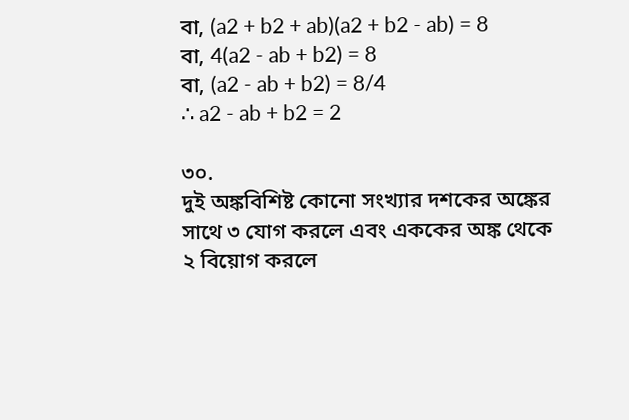বা, (a2 + b2 + ab)(a2 + b2 - ab) = 8
বা, 4(a2 - ab + b2) = 8
বা, (a2 - ab + b2) = 8/4
∴ a2 - ab + b2 = 2

৩০.
দুই অঙ্কবিশিষ্ট কোনো সংখ্যার দশকের অঙ্কের সাথে ৩ যোগ করলে এবং এককের অঙ্ক থেকে ২ বিয়োগ করলে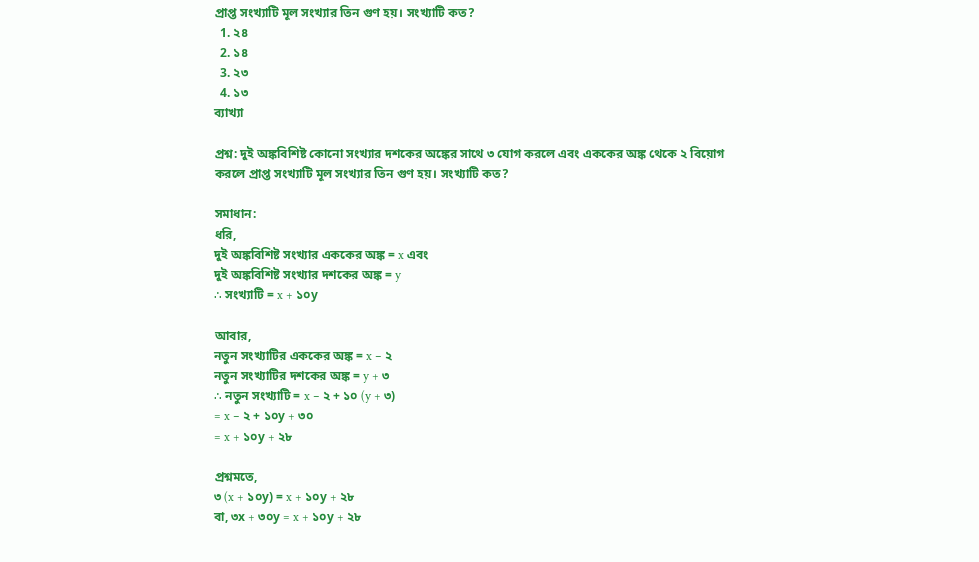প্রাপ্ত সংখ্যাটি মূল সংখ্যার তিন গুণ হয়। সংখ্যাটি কত?
  1. ২৪
  2. ১৪
  3. ২৩
  4. ১৩
ব্যাখ্যা

প্রশ্ন: দুই অঙ্কবিশিষ্ট কোনো সংখ্যার দশকের অঙ্কের সাথে ৩ যোগ করলে এবং এককের অঙ্ক থেকে ২ বিয়োগ করলে প্রাপ্ত সংখ্যাটি মূল সংখ্যার তিন গুণ হয়। সংখ্যাটি কত?

সমাধান:
ধরি,
দুই অঙ্কবিশিষ্ট সংখ্যার এককের অঙ্ক = x এবং
দুই অঙ্কবিশিষ্ট সংখ্যার দশকের অঙ্ক = y
∴ সংখ্যাটি = x + ১০y

আবার,
নতুন সংখ্যাটির এককের অঙ্ক = x − ২
নতুন সংখ্যাটির দশকের অঙ্ক = y + ৩
∴ নতুন সংখ্যাটি = x − ২ + ১০ (y + ৩)
= x − ২ + ১০y + ৩০
= x + ১০y + ২৮

প্রশ্নমতে,
৩ (x + ১০y) = x + ১০y + ২৮
বা, ৩x + ৩০y = x + ১০y + ২৮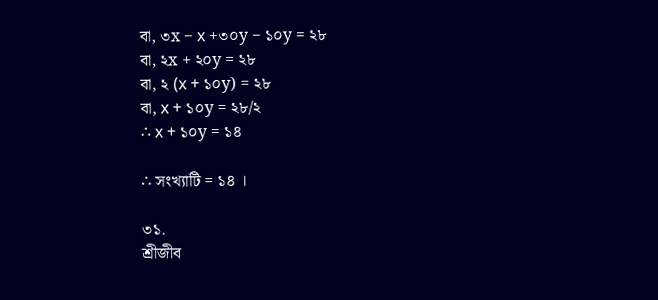বা, ৩x − x +৩০y − ১০y = ২৮
বা, ২x + ২০y = ২৮
বা, ২ (x + ১০y) = ২৮
বা, x + ১০y = ২৮/২
∴ x + ১০y = ১৪

∴ সংখ্যাটি = ১৪ ।

৩১.
শ্রীজীব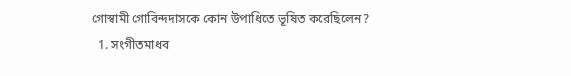গোস্বামী গোবিন্দদাসকে কোন উপাধিতে ভূষিত করেছিলেন?
  1. সংগীতমাধব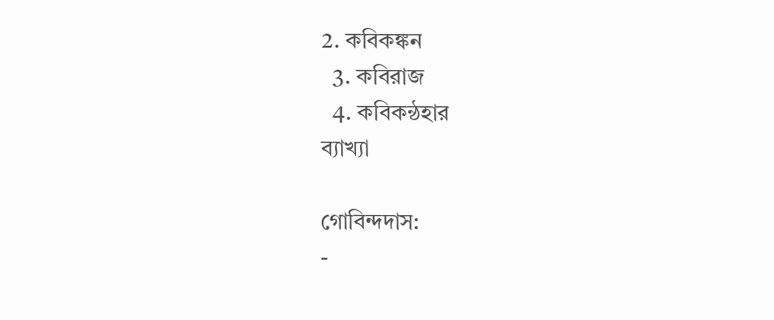2. কবিকঙ্কন
  3. কবিরাজ
  4. কবিকন্ঠহার
ব্যাখ্যা

গোবিন্দদাস:
-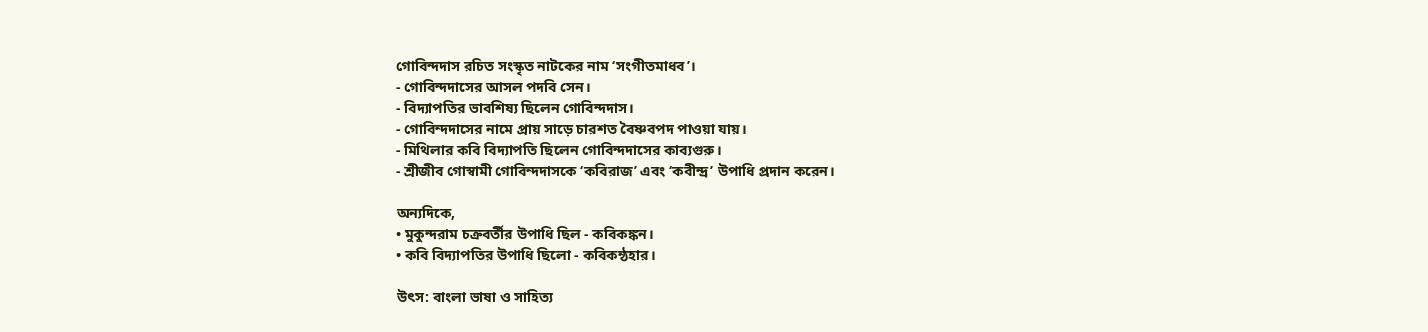গোবিন্দদাস রচিত সংস্কৃত নাটকের নাম ‘সংগীতমাধব’।
- গোবিন্দদাসের আসল পদবি সেন।
- বিদ্যাপতির ভাবশিষ্য ছিলেন গোবিন্দদাস।
- গোবিন্দদাসের নামে প্রায় সাড়ে চারশত বৈষ্ণবপদ পাওয়া যায়।
- মিথিলার কবি বিদ্যাপতি ছিলেন গোবিন্দদাসের কাব্যগুরু।
- শ্রীজীব গোস্বামী গোবিন্দদাসকে ‘কবিরাজ’ এবং ‘কবীন্দ্র’ উপাধি প্রদান করেন।

অন্যদিকে,
• মুকুন্দরাম চক্রবর্তীর উপাধি ছিল - কবিকঙ্কন।
• কবি বিদ্যাপতির উপাধি ছিলো - কবিকন্ঠহার।

উৎস: বাংলা ভাষা ও সাহিত্য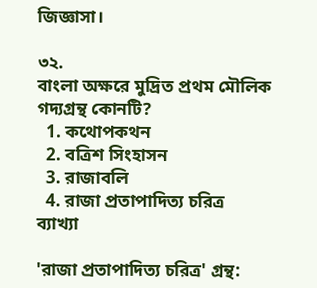জিজ্ঞাসা।

৩২.
বাংলা অক্ষরে মুদ্রিত প্রথম মৌলিক গদ্যগ্রন্থ কোনটি?
  1. কথোপকথন
  2. বত্রিশ সিংহাসন
  3. রাজাবলি
  4. রাজা প্রতাপাদিত্য চরিত্র
ব্যাখ্যা

'রাজা প্রতাপাদিত্য চরিত্র' গ্রন্থ: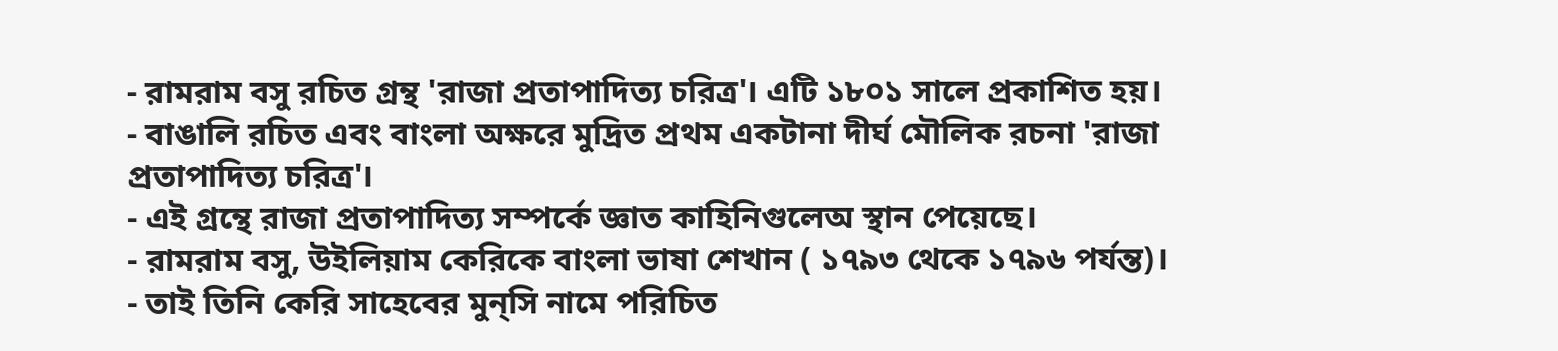- রামরাম বসু রচিত গ্রন্থ 'রাজা প্রতাপাদিত্য চরিত্র'। এটি ১৮০১ সালে প্রকাশিত হয়।
- বাঙালি রচিত এবং বাংলা অক্ষরে মুদ্রিত প্রথম একটানা দীর্ঘ মৌলিক রচনা 'রাজা প্রতাপাদিত্য চরিত্র'।
- এই গ্রন্থে রাজা প্রতাপাদিত্য সম্পর্কে জ্ঞাত কাহিনিগুলেঅ স্থান পেয়েছে।
- রামরাম বসু, উইলিয়াম কেরিকে বাংলা ভাষা শেখান ( ১৭৯৩ থেকে ১৭৯৬ পর্যন্ত)।
- তাই তিনি কেরি সাহেবের মুন্‌সি নামে পরিচিত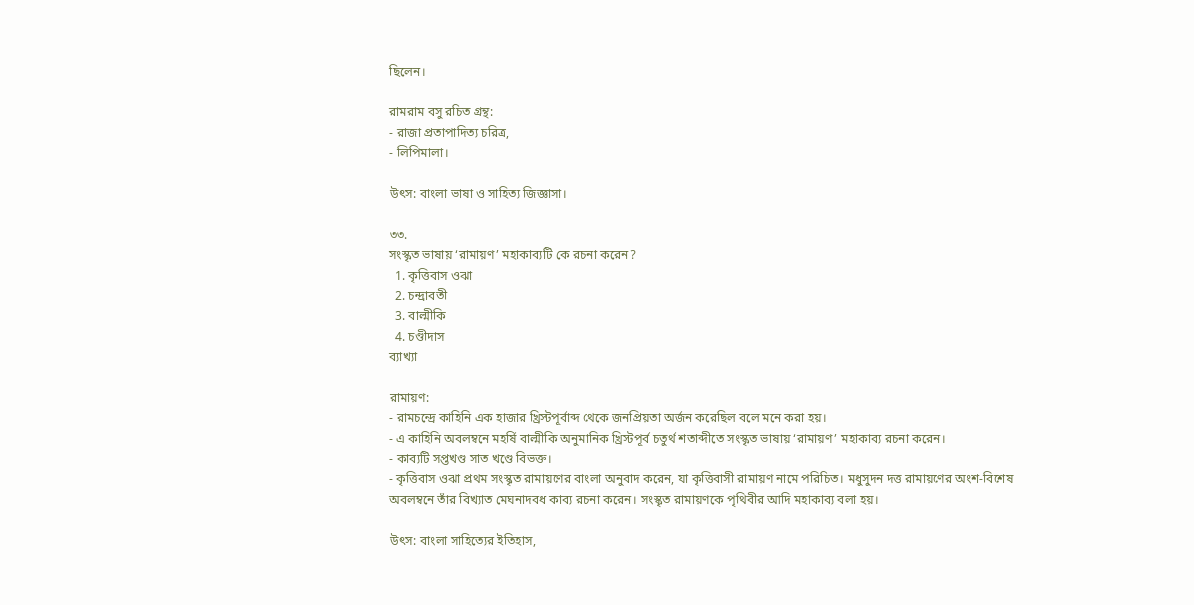ছিলেন।

রামরাম বসু রচিত গ্রন্থ:
- রাজা প্রতাপাদিত্য চরিত্র,
- লিপিমালা।

উৎস: বাংলা ভাষা ও সাহিত্য জিজ্ঞাসা।

৩৩.
সংস্কৃত ভাষায় ‘রামায়ণ’ মহাকাব্যটি কে রচনা করেন?
  1. কৃত্তিবাস ওঝা
  2. চন্দ্রাবতী
  3. বাল্মীকি
  4. চণ্ডীদাস
ব্যাখ্যা

রামায়ণ:
- রামচন্দ্রে কাহিনি এক হাজার খ্রিস্টপূর্বাব্দ থেকে জনপ্রিয়তা অর্জন করেছিল বলে মনে করা হয়।
- এ কাহিনি অবলম্বনে মহর্ষি বাল্মীকি অনুমানিক খ্রিস্টপূর্ব চতুর্থ শতাব্দীতে সংস্কৃত ভাষায় ‘রামায়ণ’ মহাকাব্য রচনা করেন।
- কাব্যটি সপ্তখণ্ড সাত খণ্ডে বিভক্ত।
- কৃত্তিবাস ওঝা প্রথম সংস্কৃত রামায়ণের বাংলা অনুবাদ করেন, যা কৃত্তিবাসী রামায়ণ নামে পরিচিত। মধুসুদন দত্ত রামায়ণের অংশ-বিশেষ অবলম্বনে তাঁর বিখ্যাত মেঘনাদবধ কাব্য রচনা করেন। সংস্কৃত রামায়ণকে পৃথিবীর আদি মহাকাব্য বলা হয়।

উৎস: বাংলা সাহিত্যের ইতিহাস,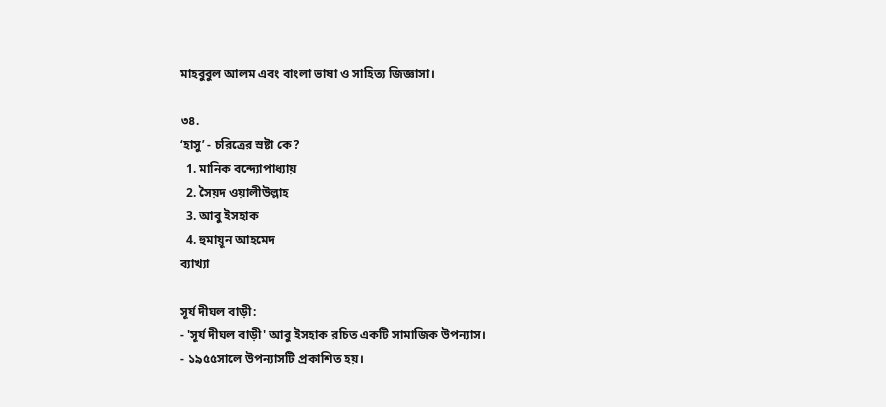মাহবুবুল আলম এবং বাংলা ভাষা ও সাহিত্য জিজ্ঞাসা।

৩৪.
‘হাসু’ - চরিত্রের স্রষ্টা কে?
  1. মানিক বন্দ্যোপাধ্যায়
  2. সৈয়দ ওয়ালীউল্লাহ
  3. আবু ইসহাক
  4. হুমায়ূন আহমেদ
ব্যাখ্যা

সূর্য দীঘল বাড়ী:
- 'সূর্য দীঘল বাড়ী' আবু ইসহাক রচিত একটি সামাজিক উপন্যাস।
- ১৯৫৫সালে উপন্যাসটি প্রকাশিত হয়।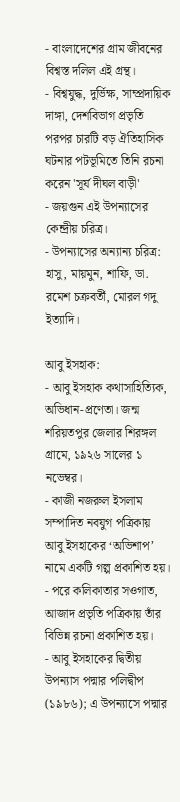- বাংলাদেশের গ্রাম জীবনের বিশ্বস্ত দলিল এই গ্রন্থ।
- বিশ্বযুদ্ধ, দুর্ভিক্ষ, সাম্প্রদায়িক দাঙ্গা, দেশবিভাগ প্রভৃতি পরপর চারটি বড় ঐতিহাসিক ঘটনার পটভূমিতে তিনি রচনা করেন 'সূর্য দীঘল বাড়ী'
- জয়গুন এই উপন্যাসের কেন্দ্রীয় চরিত্র।
- উপন্যাসের অন্যান্য চরিত্র: হাসু, মায়মুন, শাফি, ডা. রমেশ চক্রবর্তী, মোরল গদু ইত্যাদি।

আবু ইসহাক:
- আবু ইসহাক কথাসাহিত্যিক, অভিধান-প্রণেতা। জন্ম শরিয়তপুর জেলার শিরঙ্গল গ্রামে, ১৯২৬ সালের ১ নভেম্বর।
- কাজী নজরুল ইসলাম সম্পাদিত নবযুগ পত্রিকায় আবু ইসহাকের ‘অভিশাপ’ নামে একটি গল্প প্রকাশিত হয়।
- পরে কলিকাতার সওগাত, আজাদ প্রভৃতি পত্রিকায় তাঁর বিভিন্ন রচনা প্রকাশিত হয়।
- আবু ইসহাকের দ্বিতীয় উপন্যাস পদ্মার পলিদ্বীপ (১৯৮৬); এ উপন্যাসে পদ্মার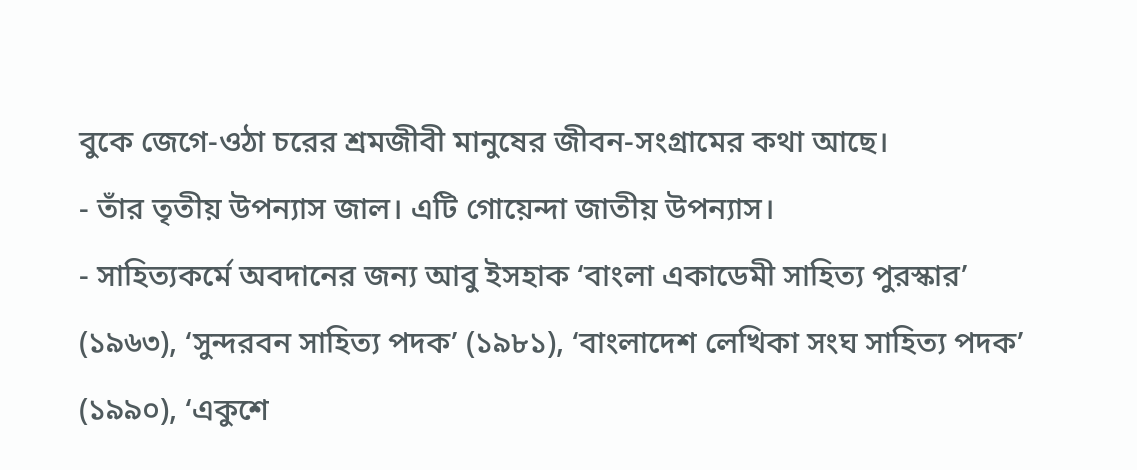বুকে জেগে-ওঠা চরের শ্রমজীবী মানুষের জীবন-সংগ্রামের কথা আছে।
- তাঁর তৃতীয় উপন্যাস জাল। এটি গোয়েন্দা জাতীয় উপন্যাস।
- সাহিত্যকর্মে অবদানের জন্য আবু ইসহাক ‘বাংলা একাডেমী সাহিত্য পুরস্কার’ (১৯৬৩), ‘সুন্দরবন সাহিত্য পদক’ (১৯৮১), ‘বাংলাদেশ লেখিকা সংঘ সাহিত্য পদক’ (১৯৯০), ‘একুশে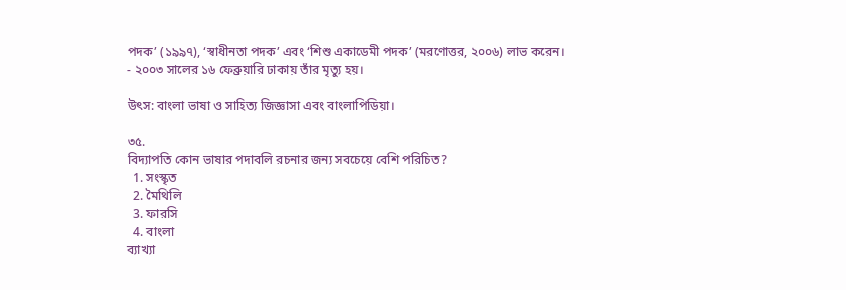পদক’ (১৯৯৭), ‘স্বাধীনতা পদক’ এবং ‘শিশু একাডেমী পদক’ (মরণোত্তর, ২০০৬) লাভ করেন।
- ২০০৩ সালের ১৬ ফেব্রুয়ারি ঢাকায় তাঁর মৃত্যু হয়।

উৎস: বাংলা ভাষা ও সাহিত্য জিজ্ঞাসা এবং বাংলাপিডিয়া।

৩৫.
বিদ্যাপতি কোন ভাষার পদাবলি রচনার জন্য সবচেয়ে বেশি পরিচিত?
  1. সংস্কৃত
  2. মৈথিলি
  3. ফারসি
  4. বাংলা
ব্যাখ্যা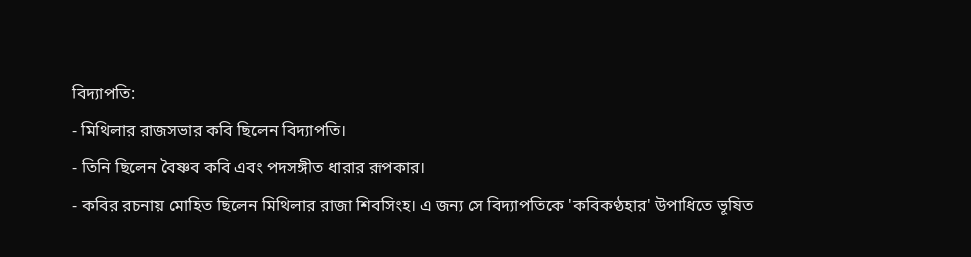বিদ্যাপতি:
- মিথিলার রাজসভার কবি ছিলেন বিদ্যাপতি।
- তিনি ছিলেন বৈষ্ণব কবি এবং পদসঙ্গীত ধারার রূপকার।
- কবির রচনায় মোহিত ছিলেন মিথিলার রাজা শিবসিংহ। এ জন্য সে বিদ্যাপতিকে 'কবিকণ্ঠহার' উপাধিতে ভূষিত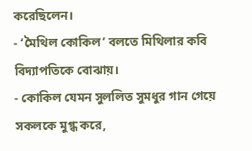করেছিলেন।
- ‘মৈথিল কোকিল’ বলতে মিথিলার কবি বিদ্যাপতিকে বোঝায়।
- কোকিল যেমন সুললিত সুমধুর গান গেয়ে সকলকে মুগ্ধ করে,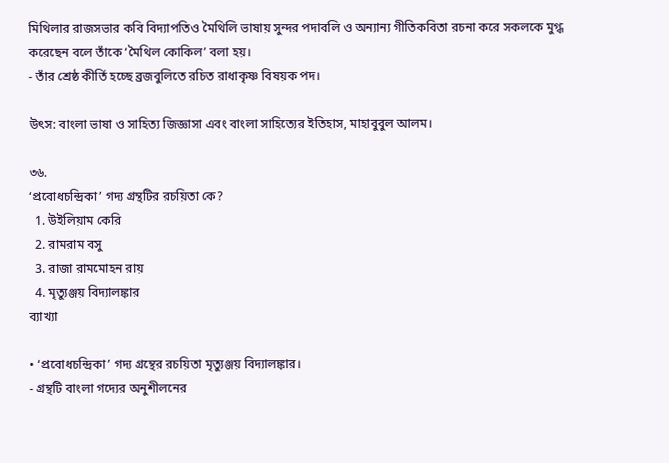মিথিলার রাজসভার কবি বিদ্যাপতিও মৈথিলি ভাষায় সুন্দর পদাবলি ও অন্যান্য গীতিকবিতা রচনা করে সকলকে মুগ্ধ করেছেন বলে তাঁকে ‘মৈথিল কোকিল’ বলা হয়।
- তাঁর শ্রেষ্ঠ কীর্তি হচ্ছে ব্রজবুলিতে রচিত রাধাকৃষ্ণ বিষয়ক পদ।

উৎস: বাংলা ভাষা ও সাহিত্য জিজ্ঞাসা এবং বাংলা সাহিত্যের ইতিহাস, মাহাবুবুল আলম।

৩৬.
‘প্রবোধচন্দ্রিকা’ গদ্য গ্রন্থটির রচয়িতা কে?
  1. উইলিয়াম কেরি
  2. রামরাম বসু
  3. রাজা রামমোহন রায়
  4. মৃত্যুঞ্জয় বিদ্যালঙ্কার
ব্যাখ্যা

• ‘প্রবোধচন্দ্রিকা’ গদ্য গ্রন্থের রচয়িতা মৃত্যুঞ্জয় বিদ্যালঙ্কার।
- গ্রন্থটি বাংলা গদ্যের অনুশীলনের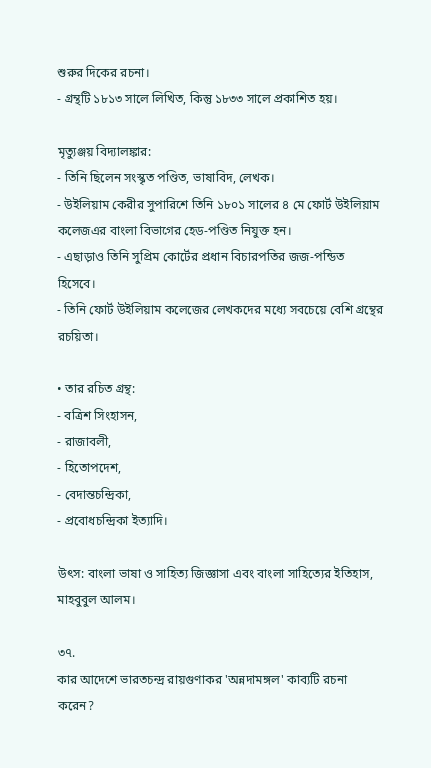শুরুর দিকের রচনা।
- গ্রন্থটি ১৮১৩ সালে লিখিত, কিন্তু ১৮৩৩ সালে প্রকাশিত হয়।

মৃত্যুঞ্জয় বিদ্যালঙ্কার:
- তিনি ছিলেন সংস্কৃত পণ্ডিত, ভাষাবিদ, লেখক।
- উইলিয়াম কেরীর সুপারিশে তিনি ১৮০১ সালের ৪ মে ফোর্ট উইলিয়াম কলেজএর বাংলা বিভাগের হেড-পণ্ডিত নিযুক্ত হন।
- এছাড়াও তিনি সুপ্রিম কোর্টের প্রধান বিচারপতির জজ-পন্ডিত হিসেবে।
- তিনি ফোর্ট উইলিয়াম কলেজের লেখকদের মধ্যে সবচেয়ে বেশি গ্রন্থের রচয়িতা।

• তার রচিত গ্রন্থ:
- বত্রিশ সিংহাসন,
- রাজাবলী,
- হিতোপদেশ,
- বেদান্তচন্দ্রিকা,
- প্রবোধচন্দ্রিকা ইত্যাদি।

উৎস: বাংলা ভাষা ও সাহিত্য জিজ্ঞাসা এবং বাংলা সাহিত্যের ইতিহাস, মাহবুবুল আলম।

৩৭.
কার আদেশে ভারতচন্দ্র রায়গুণাকর 'অন্নদামঙ্গল' কাব্যটি রচনা করেন?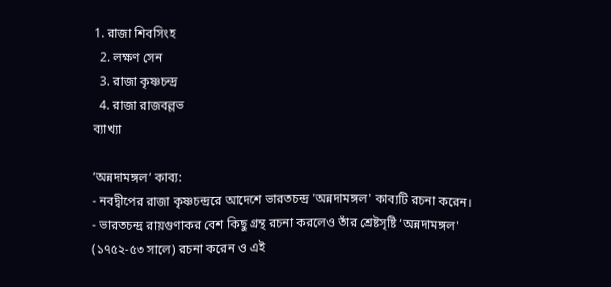1. রাজা শিবসিংহ
  2. লক্ষণ সেন
  3. রাজা কৃষ্ণচন্দ্র
  4. রাজা রাজবল্লভ
ব্যাখ্যা

‘অন্নদামঙ্গল’ কাব্য:
- নবদ্বীপের রাজা কৃষ্ণচন্দ্ররে আদেশে ভারতচন্দ্র 'অন্নদামঙ্গল' কাব্যটি রচনা করেন।
- ভারতচন্দ্র রায়গুণাকর বেশ কিছু গ্রন্থ রচনা করলেও তাঁর শ্রেষ্টসৃষ্টি ‘অন্নদামঙ্গল' (১৭৫২-৫৩ সালে) রচনা করেন ও এই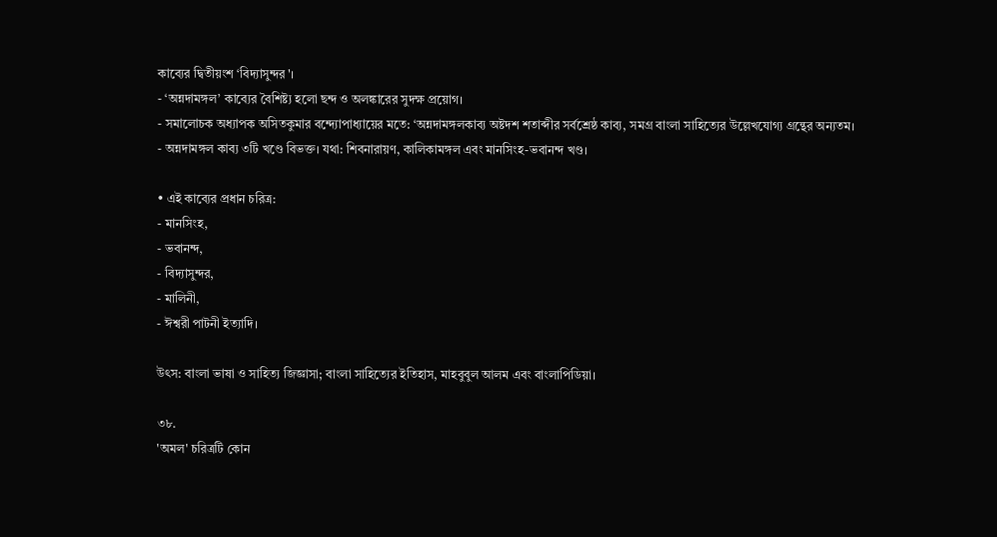কাব্যের দ্বিতীয়ংশ ‘বিদ্যাসুন্দর'।
- ‘অন্নদামঙ্গল’ কাব্যের বৈশিষ্ট্য হলো ছন্দ ও অলঙ্কারের সুদক্ষ প্রয়োগ।
- সমালোচক অধ্যাপক অসিতকুমার বন্দ্যোপাধ্যায়ের মতে: ‘অন্নদামঙ্গলকাব্য অষ্টদশ শতাব্দীর সর্বশ্রেষ্ঠ কাব্য, সমগ্র বাংলা সাহিত্যের উল্লেখযোগ্য গ্রন্থের অন্যতম।
- অন্নদামঙ্গল কাব্য ৩টি খণ্ডে বিভক্ত। যথা: শিবনারায়ণ, কালিকামঙ্গল এবং মানসিংহ-ভবানন্দ খণ্ড।

• এই কাব্যের প্রধান চরিত্র:
- মানসিংহ,
- ভবানন্দ,
- বিদ্যাসুন্দর,
- মালিনী,
- ঈশ্বরী পাটনী ইত্যাদি।

উৎস: বাংলা ভাষা ও সাহিত্য জিজ্ঞাসা; বাংলা সাহিত্যের ইতিহাস, মাহবুবুল আলম এবং বাংলাপিডিয়া।

৩৮.
'অমল' চরিত্রটি কোন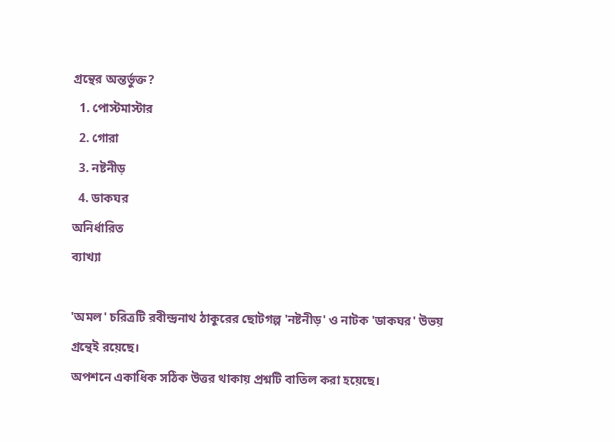গ্রন্থের অন্তর্ভুক্ত?
  1. পোস্টমাস্টার
  2. গোরা
  3. নষ্টনীড়
  4. ডাকঘর
অনির্ধারিত
ব্যাখ্যা

'অমল' চরিত্রটি রবীন্দ্রনাথ ঠাকুরের ছোটগল্প 'নষ্টনীড়' ও নাটক 'ডাকঘর' উভয় গ্রন্থেই রয়েছে।
অপশনে একাধিক সঠিক উত্তর থাকায় প্রশ্নটি বাতিল করা হয়েছে।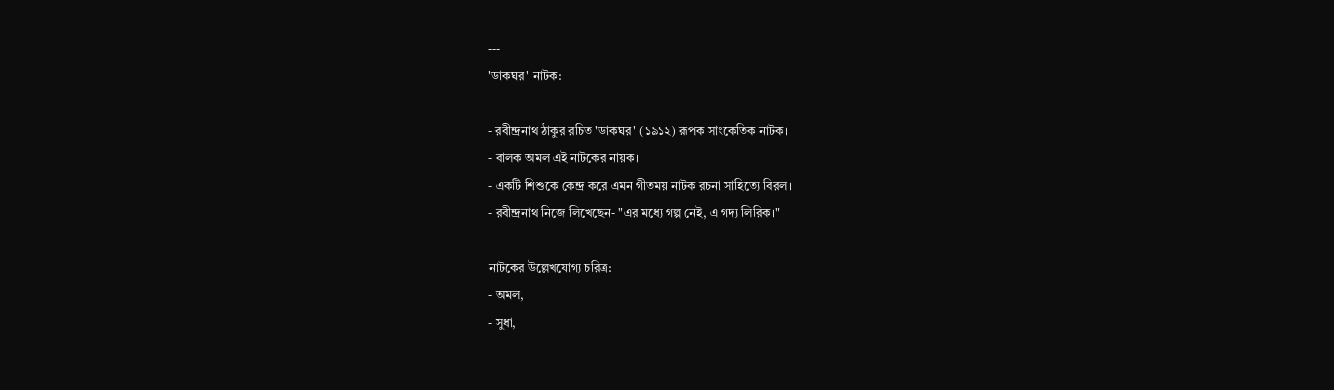---
'ডাকঘর' নাটক:

- রবীন্দ্রনাথ ঠাকুর রচিত 'ডাকঘর' (১৯১২) রূপক সাংকেতিক নাটক।
- বালক অমল এই নাটকের নায়ক।
- একটি শিশুকে কেন্দ্র করে এমন গীতময় নাটক রচনা সাহিত্যে বিরল।
- রবীন্দ্রনাথ নিজে লিখেছেন- "এর মধ্যে গল্প নেই, এ গদ্য লিরিক।"

নাটকের উল্লেখযোগ্য চরিত্র:
- অমল,
- সুধা,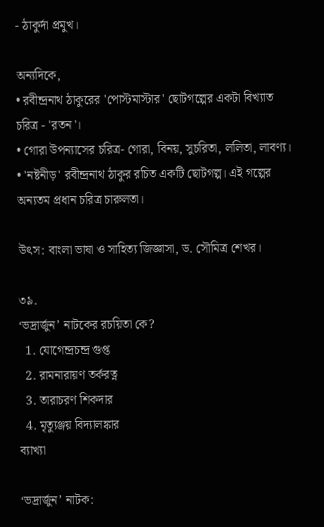- ঠাকুর্দা প্রমুখ।

অন্যদিকে,
• রবীন্দ্রনাথ ঠাকুরের 'পোস্টমাস্টার' ছোটগল্পের একটা বিখ্যাত চরিত্র - 'রতন'।
• গোরা উপন্যাসের চরিত্র- গোরা, বিনয়, সুচরিতা, ললিতা, লাবণ্য।
• 'নষ্টনীড়' রবীন্দ্রনাথ ঠাকুর রচিত একটি ছোটগল্প। এই গল্পের অন্যতম প্রধান চরিত্র চারুলতা।

উৎস: বাংলা ভাষা ও সাহিত্য জিজ্ঞাসা, ড. সৌমিত্র শেখর।

৩৯.
‘ভদ্রার্জুন’ নাটকের রচয়িতা কে?
  1. যোগেন্দ্রচন্দ্র গুপ্ত
  2. রামনারায়ণ তর্করত্ন
  3. তারাচরণ শিকদার
  4. মৃত্যুঞ্জয় বিদ্যালঙ্কার
ব্যাখ্যা

‘ভদ্রার্জুন’ নাটক: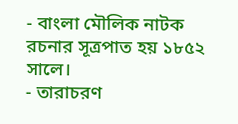- বাংলা মৌলিক নাটক রচনার সূত্রপাত হয় ১৮৫২ সালে।
- তারাচরণ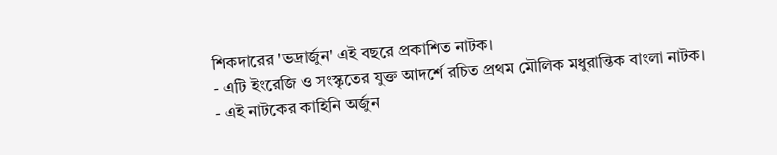শিকদারের 'ভদ্রার্জুন' এই বছরে প্রকাশিত নাটক।
- এটি ইংরেজি ও সংস্কৃতের যুক্ত আদর্শে রচিত প্রথম মৌলিক মধুরান্তিক বাংলা নাটক।
- এই নাটকের কাহিনি অর্জুন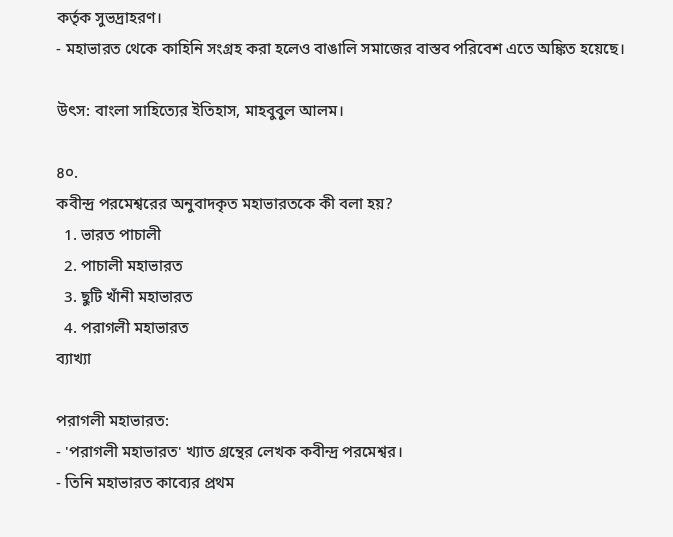কর্তৃক সুভদ্রাহরণ।
- মহাভারত থেকে কাহিনি সংগ্রহ করা হলেও বাঙালি সমাজের বাস্তব পরিবেশ এতে অঙ্কিত হয়েছে।

উৎস: বাংলা সাহিত্যের ইতিহাস, মাহবুবুল আলম।

৪০.
কবীন্দ্র পরমেশ্বরের অনুবাদকৃত মহাভারতকে কী বলা হয়?
  1. ভারত পাচালী
  2. পাচালী মহাভারত
  3. ছুটি খাঁনী মহাভারত
  4. পরাগলী মহাভারত
ব্যাখ্যা

পরাগলী মহাভারত:
- 'পরাগলী মহাভারত' খ্যাত গ্রন্থের লেখক কবীন্দ্র পরমেশ্বর।
- তিনি মহাভারত কাব্যের প্রথম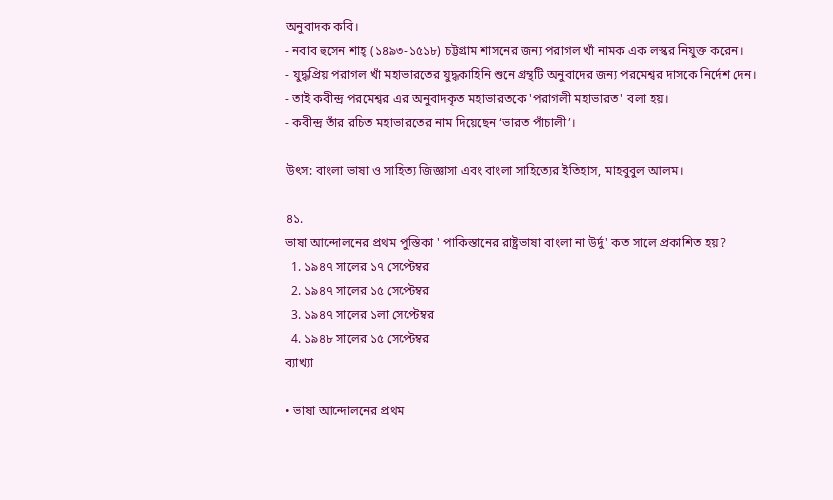অনুবাদক কবি।
- নবাব হুসেন শাহ্‌ (১৪৯৩-১৫১৮) চট্টগ্রাম শাসনের জন্য পরাগল খাঁ নামক এক লস্কর নিযুক্ত করেন।
- যুদ্ধপ্রিয় পরাগল খাঁ মহাভারতের যুদ্ধকাহিনি শুনে গ্রন্থটি অনুবাদের জন্য পরমেশ্বর দাসকে নির্দেশ দেন।
- তাই কবীন্দ্র পরমেশ্বর এর অনুবাদকৃত মহাভারতকে 'পরাগলী মহাভারত' বলা হয়।
- কবীন্দ্র তাঁর রচিত মহাভারতের নাম দিয়েছেন ‘ভারত পাঁচালী’।

উৎস: বাংলা ভাষা ও সাহিত্য জিজ্ঞাসা এবং বাংলা সাহিত্যের ইতিহাস, মাহবুবুল আলম।

৪১.
ভাষা আন্দোলনের প্রথম পুস্তিকা ' পাকিস্তানের রাষ্ট্রভাষা বাংলা না উর্দু' কত সালে প্রকাশিত হয়?
  1. ১৯৪৭ সালের ১৭ সেপ্টেম্বর
  2. ১৯৪৭ সালের ১৫ সেপ্টেম্বর
  3. ১৯৪৭ সালের ১লা সেপ্টেম্বর
  4. ১৯৪৮ সালের ১৫ সেপ্টেম্বর
ব্যাখ্যা

• ভাষা আন্দোলনের প্রথম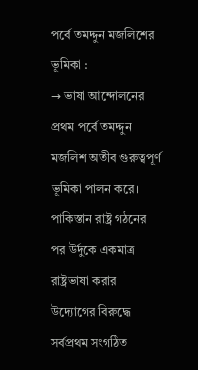পর্বে তমদ্দুন মজলিশের ভূমিকা :
→ ভাষা আন্দোলনের প্রথম পর্বে তমদ্দুন মজলিশ অতীব গুরুত্বপূর্ণ ভূমিকা পালন করে। পাকিস্তান রাষ্ট্র গঠনের পর উর্দুকে একমাত্র রাষ্ট্রভাষা করার উদ্যোগের বিরুদ্ধে সর্বপ্রথম সংগঠিত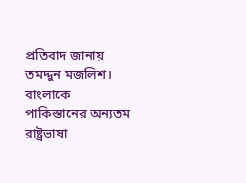প্রতিবাদ জানায় তমদ্দুন মজলিশ। বাংলাকে পাকিস্তানের অন্যতম রাষ্ট্রভাষা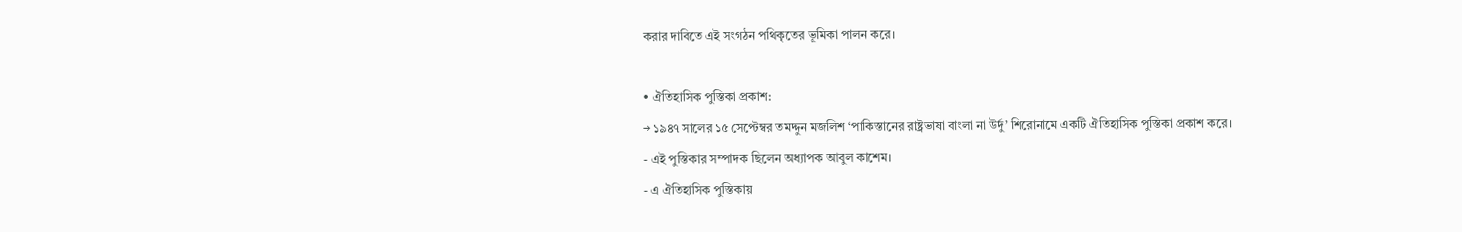করার দাবিতে এই সংগঠন পথিকৃতের ভূমিকা পালন করে।

• ঐতিহাসিক পুস্তিকা প্রকাশ:
→ ১৯৪৭ সালের ১৫ সেপ্টেম্বর তমদ্দুন মজলিশ ‘পাকিস্তানের রাষ্ট্রভাষা বাংলা না উর্দু’ শিরোনামে একটি ঐতিহাসিক পুস্তিকা প্রকাশ করে।
- এই পুস্তিকার সম্পাদক ছিলেন অধ্যাপক আবুল কাশেম।
- এ ঐতিহাসিক পুস্তিকায়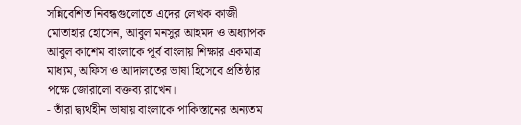সন্নিবেশিত নিবন্ধগুলোতে এদের লেখক কাজী মোতাহার হোসেন, আবুল মনসুর আহমদ ও অধ্যাপক আবুল কাশেম বাংলাকে পূর্ব বাংলায় শিক্ষার একমাত্র মাধ্যম, অফিস ও আদালতের ভাষা হিসেবে প্রতিষ্ঠার পক্ষে জোরালো বক্তব্য রাখেন।
- তাঁরা দ্ব্যর্থহীন ভাষায় বাংলাকে পাকিস্তানের অন্যতম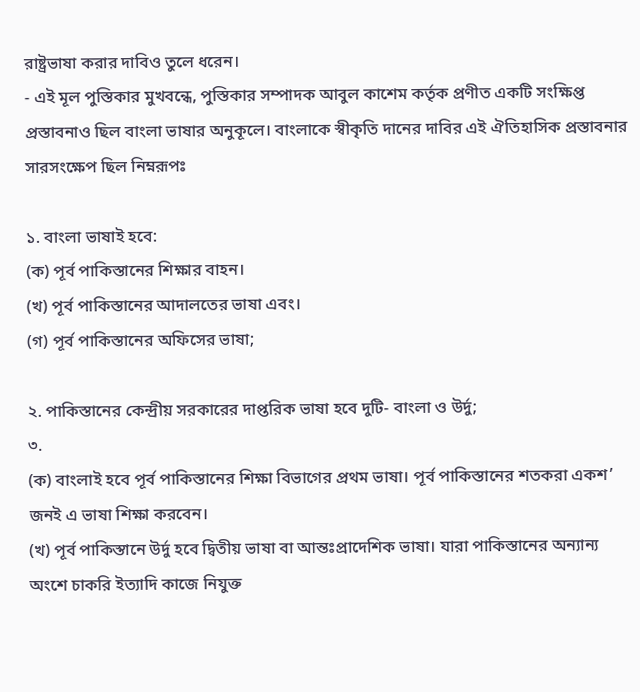রাষ্ট্রভাষা করার দাবিও তুলে ধরেন।
- এই মূল পুস্তিকার মুখবন্ধে, পুস্তিকার সম্পাদক আবুল কাশেম কর্তৃক প্রণীত একটি সংক্ষিপ্ত প্রস্তাবনাও ছিল বাংলা ভাষার অনুকূলে। বাংলাকে স্বীকৃতি দানের দাবির এই ঐতিহাসিক প্রস্তাবনার সারসংক্ষেপ ছিল নিম্নরূপঃ

১. বাংলা ভাষাই হবে:
(ক) পূর্ব পাকিস্তানের শিক্ষার বাহন।
(খ) পূর্ব পাকিস্তানের আদালতের ভাষা এবং।
(গ) পূর্ব পাকিস্তানের অফিসের ভাষা;

২. পাকিস্তানের কেন্দ্রীয় সরকারের দাপ্তরিক ভাষা হবে দুটি- বাংলা ও উর্দু;
৩.
(ক) বাংলাই হবে পূর্ব পাকিস্তানের শিক্ষা বিভাগের প্রথম ভাষা। পূর্ব পাকিস্তানের শতকরা একশ’  জনই এ ভাষা শিক্ষা করবেন।
(খ) পূর্ব পাকিস্তানে উর্দু হবে দ্বিতীয় ভাষা বা আন্তঃপ্রাদেশিক ভাষা। যারা পাকিস্তানের অন্যান্য অংশে চাকরি ইত্যাদি কাজে নিযুক্ত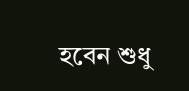হবেন শুধু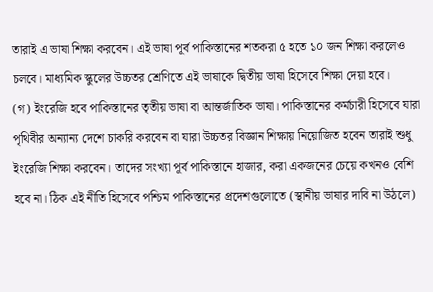তারাই এ ভাষা শিক্ষা করবেন। এই ভাষা পূর্ব পাকিস্তানের শতকরা ৫ হতে ১০ জন শিক্ষা করলেও চলবে। মাধ্যমিক স্কুলের উচ্চতর শ্রেণিতে এই ভাষাকে দ্বিতীয় ভাষা হিসেবে শিক্ষা দেয়া হবে।
(গ) ইংরেজি হবে পাকিস্তানের তৃতীয় ভাষা বা আন্তর্জাতিক ভাষা। পাকিস্তানের কর্মচারী হিসেবে যারা পৃথিবীর অন্যান্য দেশে চাকরি করবেন বা যারা উচ্চতর বিজ্ঞান শিক্ষায় নিয়োজিত হবেন তারাই শুধু ইংরেজি শিক্ষা করবেন। তাদের সংখ্যা পূর্ব পাকিস্তানে হাজার, করা একজনের চেয়ে কখনও বেশি হবে না। ঠিক এই নীতি হিসেবে পশ্চিম পাকিস্তানের প্রদেশগুলোতে (স্থানীয় ভাষার দাবি না উঠলে)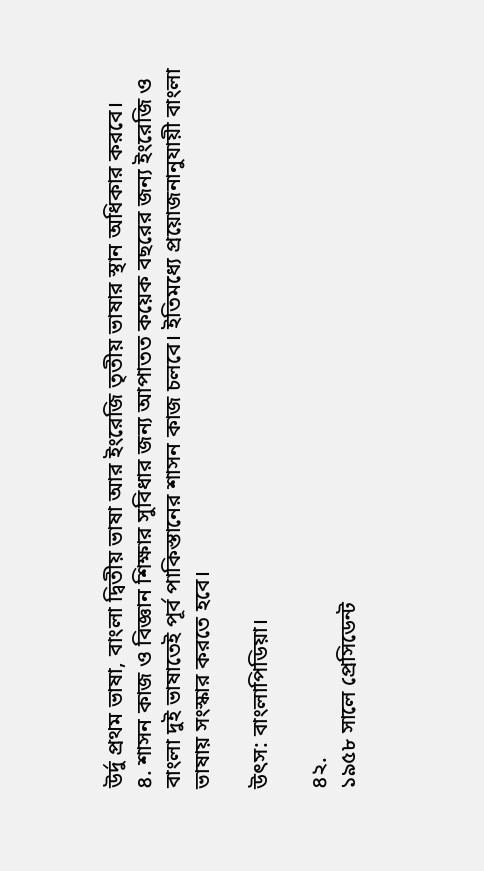উর্দু প্রথম ভাষা, বাংলা দ্বিতীয় ভাষা আর ইংরেজি তৃতীয় ভাষার স্থান অধিকার করবে।
৪. শাসন কাজ ও বিজ্ঞান শিক্ষার সুবিধার জন্য আপাতত কয়েক বছরের জন্য ইংরেজি ও বাংলা দুই ভাষাতেই পূর্ব পাকিস্তানের শাসন কাজ চলবে। ইতিমধ্যে প্রয়োজনানুযায়ী বাংলা ভাষায় সংস্কার করতে হবে।

উৎস: বাংলাপিডিয়া।

৪২.
১৯৫৮ সালে প্রেসিডেন্ট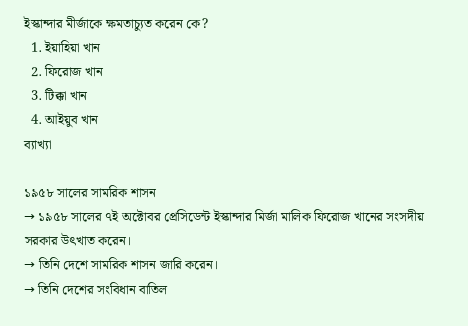ইস্কান্দার মীর্জাকে ক্ষমতাচ্যুত করেন কে?
  1. ইয়াহিয়া খান
  2. ফিরোজ খান
  3. টিক্কা খান
  4. আইয়ুব খান
ব্যাখ্যা

১৯৫৮ সালের সামরিক শাসন
→ ১৯৫৮ সালের ৭ই অক্টোবর প্রেসিডেন্ট ইস্কান্দার মির্জা মালিক ফিরোজ খানের সংসদীয় সরকার উৎখাত করেন।
→ তিনি দেশে সামরিক শাসন জারি করেন।
→ তিনি দেশের সংবিধান বাতিল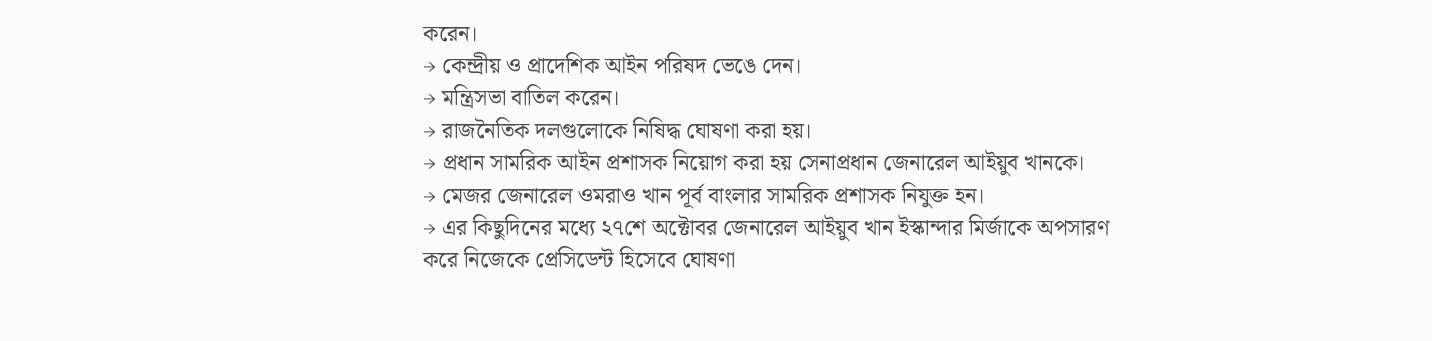করেন।
→ কেন্দ্রীয় ও প্রাদেশিক আইন পরিষদ ভেঙে দেন।
→ মন্ত্রিসভা বাতিল করেন।
→ রাজনৈতিক দলগুলোকে নিষিদ্ধ ঘোষণা করা হয়।
→ প্রধান সামরিক আইন প্রশাসক নিয়োগ করা হয় সেনাপ্রধান জেনারেল আইয়ুব খানকে।
→ মেজর জেনারেল ওমরাও খান পূর্ব বাংলার সামরিক প্রশাসক নিযুক্ত হন।
→ এর কিছুদিনের মধ্যে ২৭শে অক্টোবর জেনারেল আইয়ুব খান ইস্কান্দার মির্জাকে অপসারণ করে নিজেকে প্রেসিডেন্ট হিসেবে ঘোষণা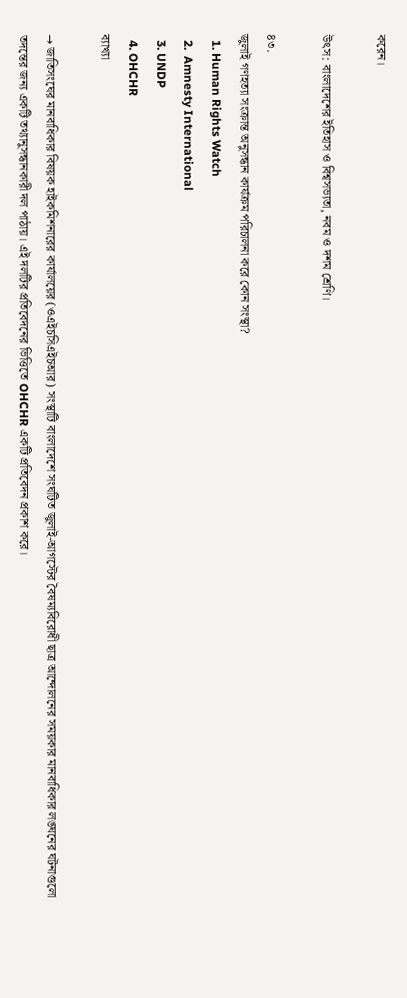করেন।

উৎস: বাংলাদেশের ইতিহাস ও বিশ্বসভ্যতা, নবম ও দশম শ্রেণি।

৪৩.
জুলাই গণহত্যা সংক্রান্ত অনুসন্ধান কার্যক্রম পরিচালনা করে কোন সংস্থা?
  1. Human Rights Watch
  2.  Amnesty International
  3. UNDP
  4. OHCHR
ব্যাখ্যা

→ জাতিসংঘের মানবাধিকার বিষয়ক হাইকমিশনারের কার্যালয়ের (ওএইচসিএইচআর) সংস্থাটি বাংলাদেশে সংঘটিত জুলাই-আগস্টের বৈষম্যবিরোধী ছাত্র আন্দোলনের সময়কার মানবাধিকার লঙ্ঘনের ঘটনাগুলো তদন্তের জন্য একটি তথ্যানুসন্ধানকারী দল পাঠায়। এই দলটির প্রতিবেদনের ভিত্তিতে OHCHR একটি প্রতিবেদন প্রকাশ করে।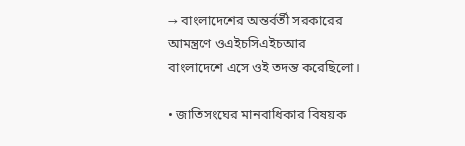→ বাংলাদেশের অন্তর্বর্তী সরকারের আমন্ত্রণে ওএইচসিএইচআর বাংলাদেশে এসে ওই তদন্ত করেছিলো।

• জাতিসংঘের মানবাধিকার বিষয়ক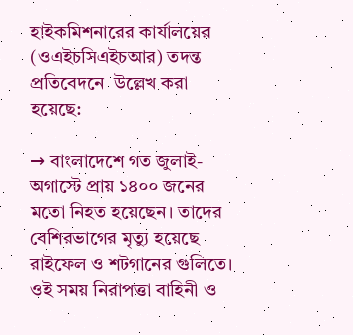হাইকমিশনারের কার্যালয়ের (ওএইচসিএইচআর) তদন্ত প্রতিবেদনে  উল্লেখ করা হয়েছে:

→ বাংলাদেশে গত জুলাই-অগাস্টে প্রায় ১৪০০ জনের মতো নিহত হয়েছেন। তাদের বেশিরভাগের মৃত্যু হয়েছে রাইফেল ও শটগানের গুলিতে। ওই সময় নিরাপত্তা বাহিনী ও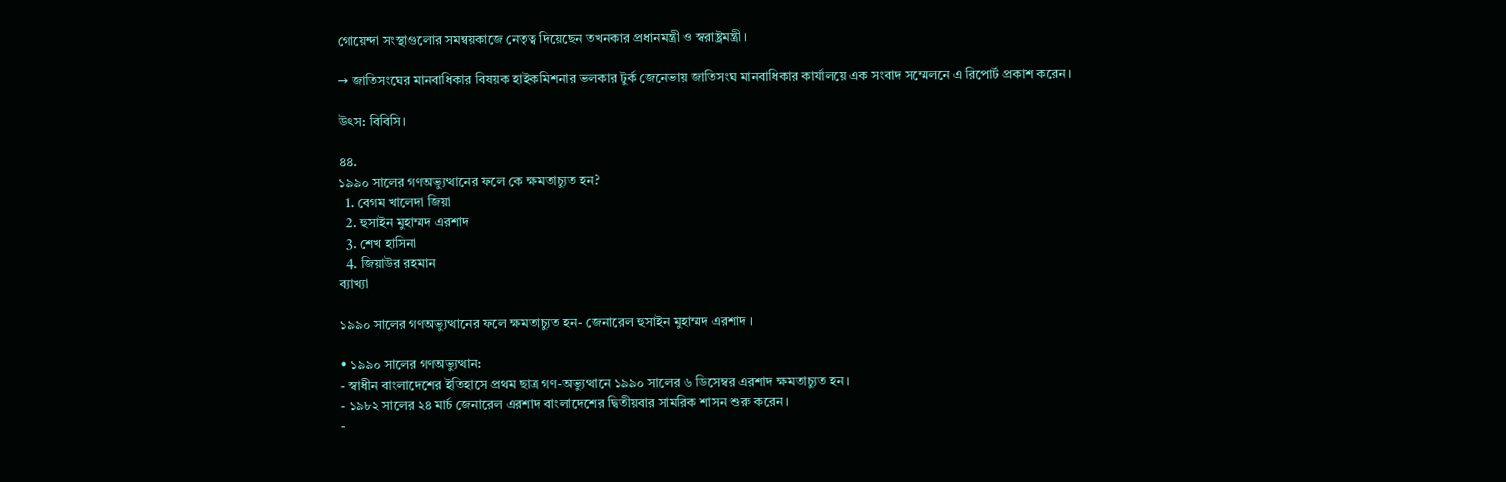গোয়েন্দা সংস্থাগুলোর সমন্বয়কাজে নেতৃত্ব দিয়েছেন তখনকার প্রধানমন্ত্রী ও স্বরাষ্ট্রমন্ত্রী।

→ জাতিসংঘের মানবাধিকার বিষয়ক হাইকমিশনার ভলকার টুর্ক জেনেভায় জাতিসংঘ মানবাধিকার কার্যালয়ে এক সংবাদ সম্মেলনে এ রিপোর্ট প্রকাশ করেন।

উৎস: বিবিসি।

৪৪.
১৯৯০ সালের গণঅভ্যুত্থানের ফলে কে ক্ষমতাচ্যুত হন?
  1. বেগম খালেদা জিয়া
  2. হুসাইন মুহাম্মদ এরশাদ
  3. শেখ হাসিনা
  4. জিয়াউর রহমান
ব্যাখ্যা

১৯৯০ সালের গণঅভ্যুত্থানের ফলে ক্ষমতাচ্যুত হন- জেনারেল হুসাইন মুহাম্মদ এরশাদ ।

• ১৯৯০ সালের গণঅভ্যুত্থান:
- স্বাধীন বাংলাদেশের ইতিহাসে প্রথম ছাত্র গণ-অভ্যুত্থানে ১৯৯০ সালের ৬ ডিসেম্বর এরশাদ ক্ষমতাচ্যুত হন।
- ১৯৮২ সালের ২৪ মার্চ জেনারেল এরশাদ বাংলাদেশের দ্বিতীয়বার সামরিক শাসন শুরু করেন।
-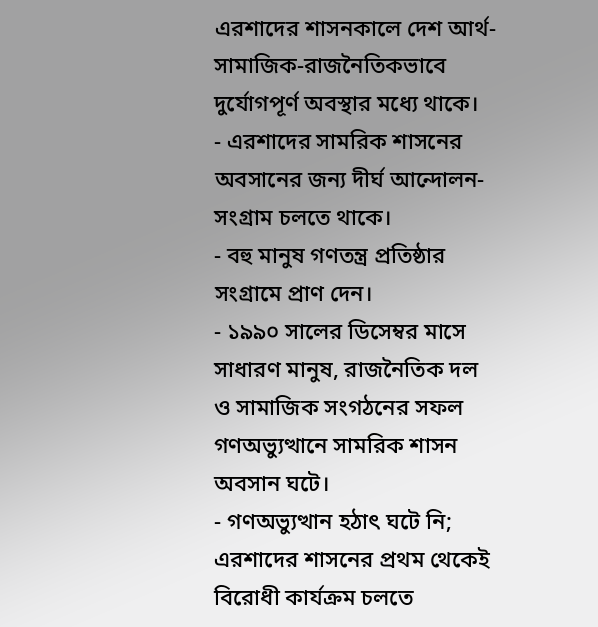এরশাদের শাসনকালে দেশ আর্থ-সামাজিক-রাজনৈতিকভাবে দুর্যোগপূর্ণ অবস্থার মধ্যে থাকে।
- এরশাদের সামরিক শাসনের অবসানের জন্য দীর্ঘ আন্দোলন-সংগ্রাম চলতে থাকে।
- বহু মানুষ গণতন্ত্র প্রতিষ্ঠার সংগ্রামে প্রাণ দেন।
- ১৯৯০ সালের ডিসেম্বর মাসে সাধারণ মানুষ, রাজনৈতিক দল ও সামাজিক সংগঠনের সফল গণঅভ্যুত্থানে সামরিক শাসন অবসান ঘটে।
- গণঅভ্যুত্থান হঠাৎ ঘটে নি; এরশাদের শাসনের প্রথম থেকেই বিরোধী কার্যক্রম চলতে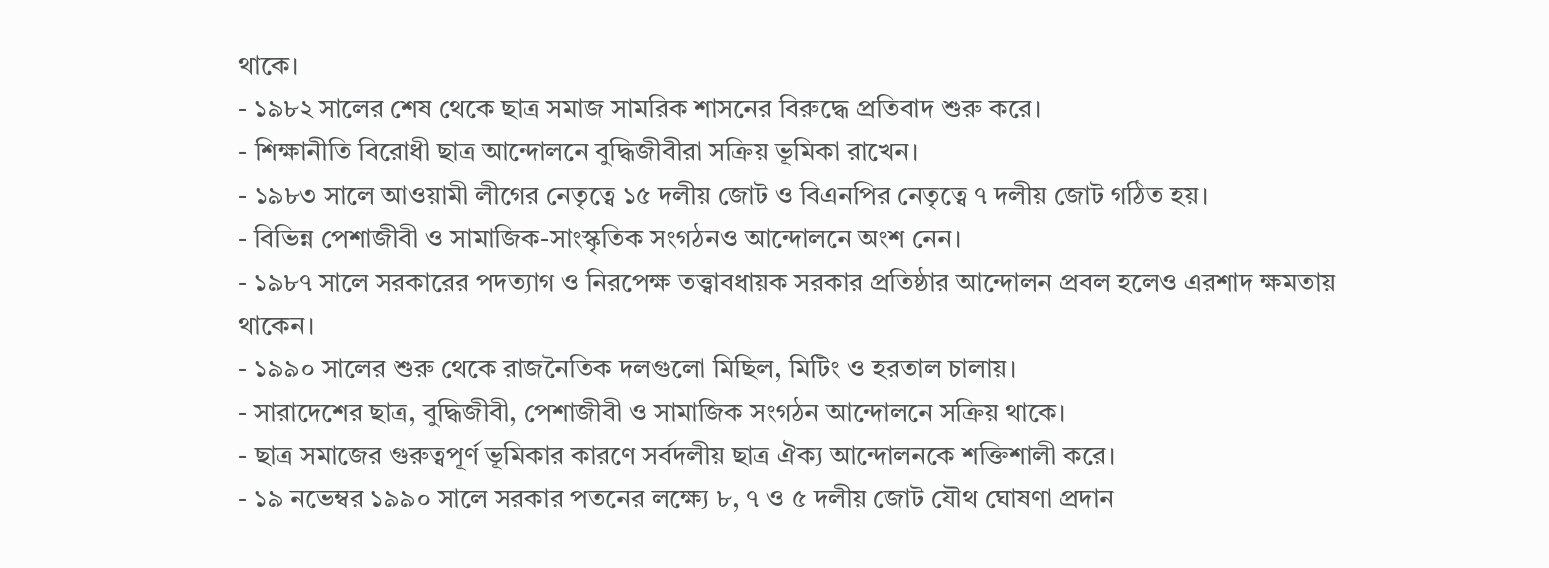থাকে।
- ১৯৮২ সালের শেষ থেকে ছাত্র সমাজ সামরিক শাসনের বিরুদ্ধে প্রতিবাদ শুরু করে।
- শিক্ষানীতি বিরোধী ছাত্র আন্দোলনে বুদ্ধিজীবীরা সক্রিয় ভূমিকা রাখেন।
- ১৯৮৩ সালে আওয়ামী লীগের নেতৃত্বে ১৫ দলীয় জোট ও বিএনপির নেতৃত্বে ৭ দলীয় জোট গঠিত হয়।
- বিভিন্ন পেশাজীবী ও সামাজিক-সাংস্কৃতিক সংগঠনও আন্দোলনে অংশ নেন।
- ১৯৮৭ সালে সরকারের পদত্যাগ ও নিরপেক্ষ তত্ত্বাবধায়ক সরকার প্রতিষ্ঠার আন্দোলন প্রবল হলেও এরশাদ ক্ষমতায় থাকেন।
- ১৯৯০ সালের শুরু থেকে রাজনৈতিক দলগুলো মিছিল, মিটিং ও হরতাল চালায়।
- সারাদেশের ছাত্র, বুদ্ধিজীবী, পেশাজীবী ও সামাজিক সংগঠন আন্দোলনে সক্রিয় থাকে।
- ছাত্র সমাজের গুরুত্বপূর্ণ ভূমিকার কারণে সর্বদলীয় ছাত্র ঐক্য আন্দোলনকে শক্তিশালী করে।
- ১৯ নভেম্বর ১৯৯০ সালে সরকার পতনের লক্ষ্যে ৮, ৭ ও ৫ দলীয় জোট যৌথ ঘোষণা প্রদান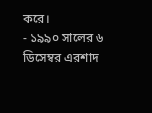করে।
- ১৯৯০ সালের ৬ ডিসেম্বর এরশাদ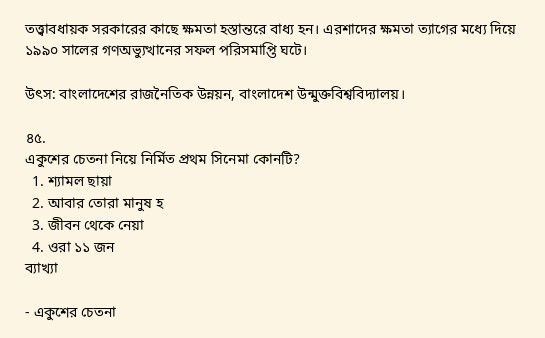তত্ত্বাবধায়ক সরকারের কাছে ক্ষমতা হস্তান্তরে বাধ্য হন। এরশাদের ক্ষমতা ত্যাগের মধ্যে দিয়ে ১৯৯০ সালের গণঅভ্যুত্থানের সফল পরিসমাপ্তি ঘটে।

উৎস: বাংলাদেশের রাজনৈতিক উন্নয়ন, বাংলাদেশ উন্মুক্তবিশ্ববিদ্যালয়।

৪৫.
একুশের চেতনা নিয়ে নির্মিত প্রথম সিনেমা কোনটি?
  1. শ্যামল ছায়া
  2. আবার তোরা মানুষ হ
  3. জীবন থেকে নেয়া
  4. ওরা ১১ জন
ব্যাখ্যা

- একুশের চেতনা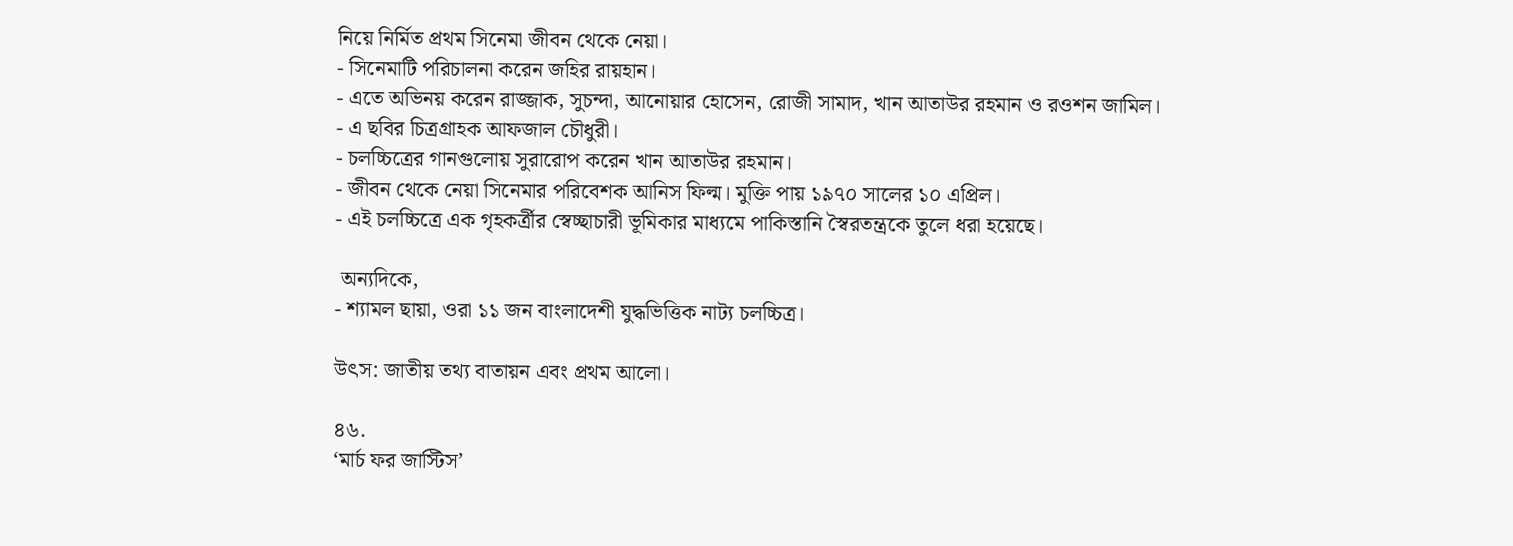নিয়ে নির্মিত প্রথম সিনেমা জীবন থেকে নেয়া।
- সিনেমাটি পরিচালনা করেন জহির রায়হান।
- এতে অভিনয় করেন রাজ্জাক, সুচন্দা, আনোয়ার হোসেন, রোজী সামাদ, খান আতাউর রহমান ও রওশন জামিল।
- এ ছবির চিত্রগ্রাহক আফজাল চৌধুরী।
- চলচ্চিত্রের গানগুলোয় সুরারোপ করেন খান আতাউর রহমান।
- জীবন থেকে নেয়া সিনেমার পরিবেশক আনিস ফিল্ম। মুক্তি পায় ১৯৭০ সালের ১০ এপ্রিল।
- এই চলচ্চিত্রে এক গৃহকর্ত্রীর স্বেচ্ছাচারী ভূমিকার মাধ্যমে পাকিস্তানি স্বৈরতন্ত্রকে তুলে ধরা হয়েছে।

 অন্যদিকে,
- শ্যামল ছায়া, ওরা ১১ জন বাংলাদেশী যুদ্ধভিত্তিক নাট্য চলচ্চিত্র।

উৎস: জাতীয় তথ্য বাতায়ন এবং প্রথম আলো।

৪৬.
‘মার্চ ফর জাস্টিস’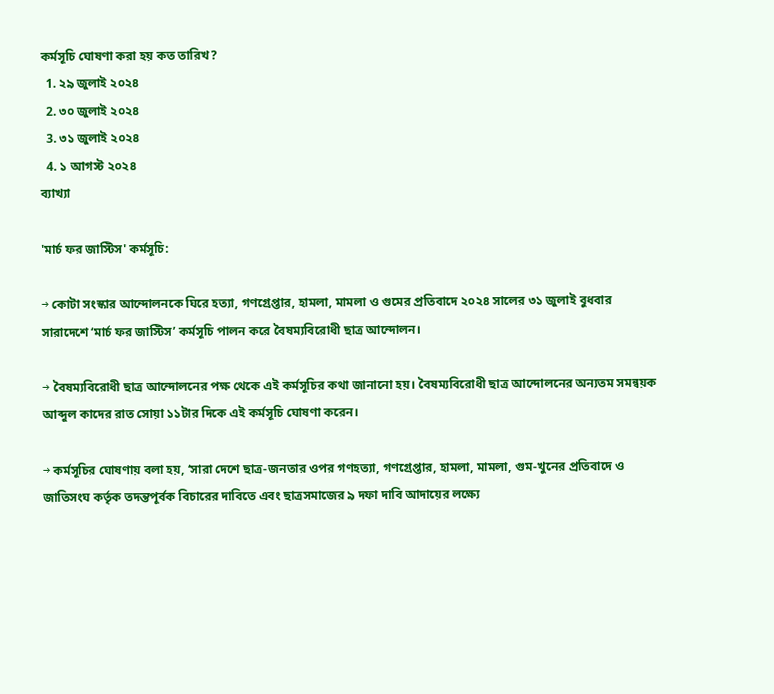কর্মসূচি ঘোষণা করা হয় কত তারিখ?
  1. ২৯ জুলাই ২০২৪
  2. ৩০ জুলাই ২০২৪
  3. ৩১ জুলাই ২০২৪
  4. ১ আগস্ট ২০২৪
ব্যাখ্যা

'মার্চ ফর জাস্টিস' কর্মসূচি:

→ কোটা সংস্কার আন্দোলনকে ঘিরে হত্যা, গণগ্রেপ্তার, হামলা, মামলা ও গুমের প্রতিবাদে ২০২৪ সালের ৩১ জুলাই বুধবার সারাদেশে ‘মার্চ ফর জাস্টিস’ কর্মসূচি পালন করে বৈষম্যবিরোধী ছাত্র আন্দোলন।

→ বৈষম্যবিরোধী ছাত্র আন্দোলনের পক্ষ থেকে এই কর্মসূচির কথা জানানো হয়। বৈষম্যবিরোধী ছাত্র আন্দোলনের অন্যতম সমন্বয়ক আব্দুল কাদের রাত সোয়া ১১টার দিকে এই কর্মসূচি ঘোষণা করেন।

→ কর্মসূচির ঘোষণায় বলা হয়, ‘সারা দেশে ছাত্র-জনতার ওপর গণহত্যা, গণগ্রেপ্তার, হামলা, মামলা, গুম-খুনের প্রতিবাদে ও জাতিসংঘ কর্তৃক তদন্তপূর্বক বিচারের দাবিতে এবং ছাত্রসমাজের ৯ দফা দাবি আদায়ের লক্ষ্যে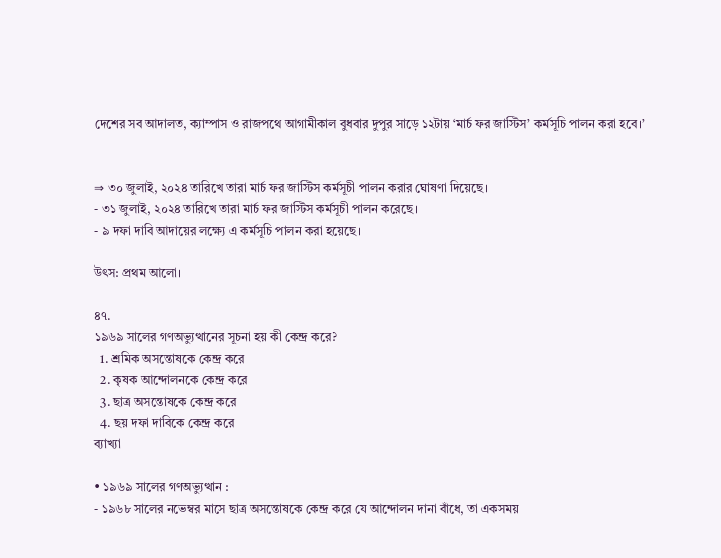দেশের সব আদালত, ক্যাম্পাস ও রাজপথে আগামীকাল বুধবার দুপুর সাড়ে ১২টায় ‘মার্চ ফর জাস্টিস’ কর্মসূচি পালন করা হবে।’


⇒ ৩০ জুলাই, ২০২৪ তারিখে তারা মার্চ ফর জাস্টিস কর্মসূচী পালন করার ঘোষণা দিয়েছে।
- ৩১ জুলাই, ২০২৪ তারিখে তারা মার্চ ফর জাস্টিস কর্মসূচী পালন করেছে।
- ৯ দফা দাবি আদায়ের লক্ষ্যে এ কর্মসূচি পালন করা হয়েছে।

উৎস: প্রথম আলো।

৪৭.
১৯৬৯ সালের গণঅভ্যুত্থানের সূচনা হয় কী কেন্দ্র করে?
  1. শ্রমিক অসন্তোষকে কেন্দ্র করে
  2. কৃষক আন্দোলনকে কেন্দ্র করে
  3. ছাত্র অসন্তোষকে কেন্দ্র করে
  4. ছয় দফা দাবিকে কেন্দ্র করে
ব্যাখ্যা

• ১৯৬৯ সালের গণঅভ্যুত্থান :
- ১৯৬৮ সালের নভেম্বর মাসে ছাত্র অসন্তোষকে কেন্দ্র করে যে আন্দোলন দানা বাঁধে, তা একসময়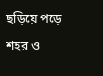ছড়িয়ে পড়ে শহর ও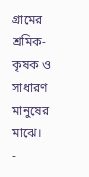গ্রামের শ্রমিক-কৃষক ও সাধারণ মানুষের মাঝে।
-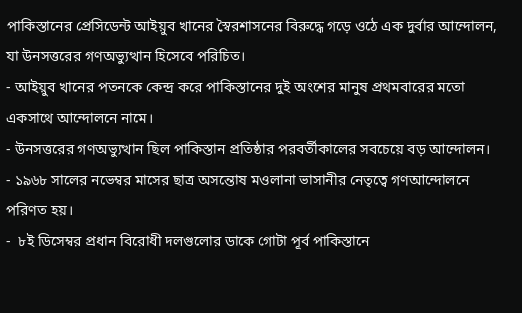পাকিস্তানের প্রেসিডেন্ট আইয়ুব খানের স্বৈরশাসনের বিরুদ্ধে গড়ে ওঠে এক দুর্বার আন্দোলন, যা উনসত্তরের গণঅভ্যুত্থান হিসেবে পরিচিত।
- আইয়ুব খানের পতনকে কেন্দ্র করে পাকিস্তানের দুই অংশের মানুষ প্রথমবারের মতো একসাথে আন্দোলনে নামে।
- উনসত্তরের গণঅভ্যুত্থান ছিল পাকিস্তান প্রতিষ্ঠার পরবর্তীকালের সবচেয়ে বড় আন্দোলন।
- ১৯৬৮ সালের নভেম্বর মাসের ছাত্র অসন্তোষ মওলানা ভাসানীর নেতৃত্বে গণআন্দোলনে পরিণত হয়।
-  ৮ই ডিসেম্বর প্রধান বিরোধী দলগুলোর ডাকে গোটা পূর্ব পাকিস্তানে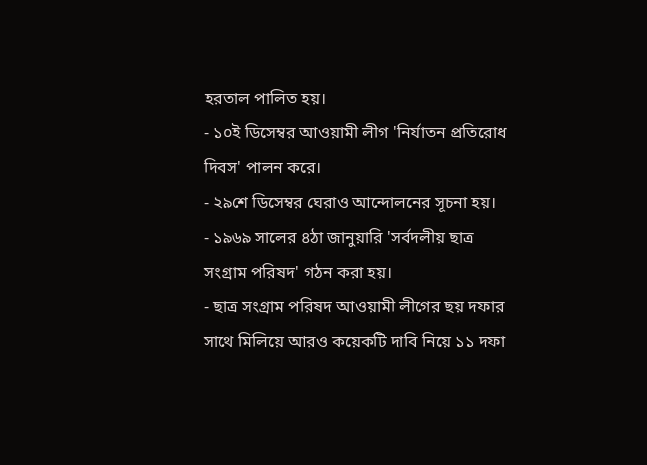হরতাল পালিত হয়।
- ১০ই ডিসেম্বর আওয়ামী লীগ 'নির্যাতন প্রতিরোধ দিবস' পালন করে।
- ২৯শে ডিসেম্বর ঘেরাও আন্দোলনের সূচনা হয়।
- ১৯৬৯ সালের ৪ঠা জানুয়ারি 'সর্বদলীয় ছাত্র সংগ্রাম পরিষদ' গঠন করা হয়।
- ছাত্র সংগ্রাম পরিষদ আওয়ামী লীগের ছয় দফার সাথে মিলিয়ে আরও কয়েকটি দাবি নিয়ে ১১ দফা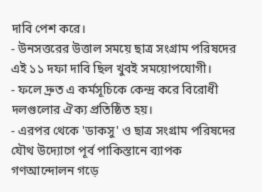দাবি পেশ করে।
- উনসত্তরের উত্তাল সময়ে ছাত্র সংগ্রাম পরিষদের এই ১১ দফা দাবি ছিল খুবই সময়োপযোগী।
- ফলে দ্রুত এ কর্মসূচিকে কেন্দ্র করে বিরোধী দলগুলোর ঐক্য প্রতিষ্ঠিত হয়।
- এরপর থেকে 'ডাকসু' ও ছাত্র সংগ্রাম পরিষদের যৌথ উদ্যোগে পূর্ব পাকিস্তানে ব্যাপক গণআন্দোলন গড়ে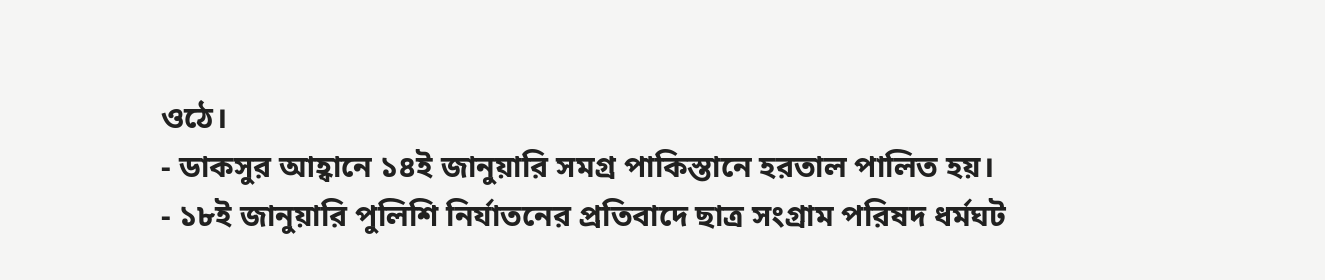ওঠে।
- ডাকসুর আহ্বানে ১৪ই জানুয়ারি সমগ্র পাকিস্তানে হরতাল পালিত হয়।
- ১৮ই জানুয়ারি পুলিশি নির্যাতনের প্রতিবাদে ছাত্র সংগ্রাম পরিষদ ধর্মঘট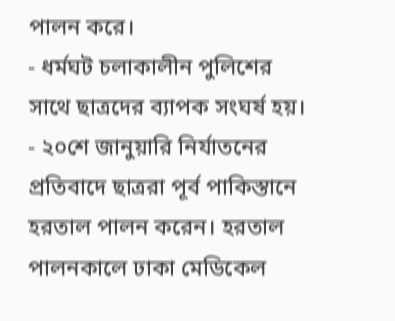পালন করে।
- ধর্মঘট চলাকালীন পুলিশের সাথে ছাত্রদের ব্যাপক সংঘর্ষ হয়।
- ২০শে জানুয়ারি নির্যাতনের প্রতিবাদে ছাত্ররা পূর্ব পাকিস্তানে হরতাল পালন করেন। হরতাল পালনকালে ঢাকা মেডিকেল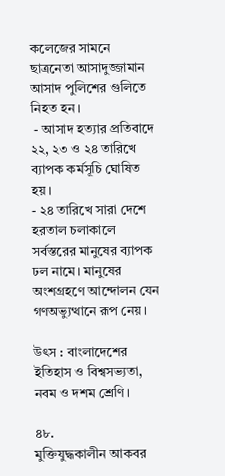কলেজের সামনে ছাত্রনেতা আসাদুজ্জামান আসাদ পুলিশের গুলিতে নিহত হন।
 - আসাদ হত্যার প্রতিবাদে ২২, ২৩ ও ২৪ তারিখে ব্যাপক কর্মসূচি ঘোষিত হয়।
- ২৪ তারিখে সারা দেশে হরতাল চলাকালে সর্বস্তরের মানুষের ব্যাপক ঢল নামে। মানুষের অংশগ্রহণে আন্দোলন যেন গণঅভ্যুত্থানে রূপ নেয়।

উৎস : বাংলাদেশের ইতিহাস ও বিশ্বসভ্যতা, নবম ও দশম শ্রেণি।

৪৮.
মুক্তিযুদ্ধকালীন আকবর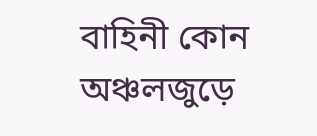বাহিনী কোন অঞ্চলজুড়ে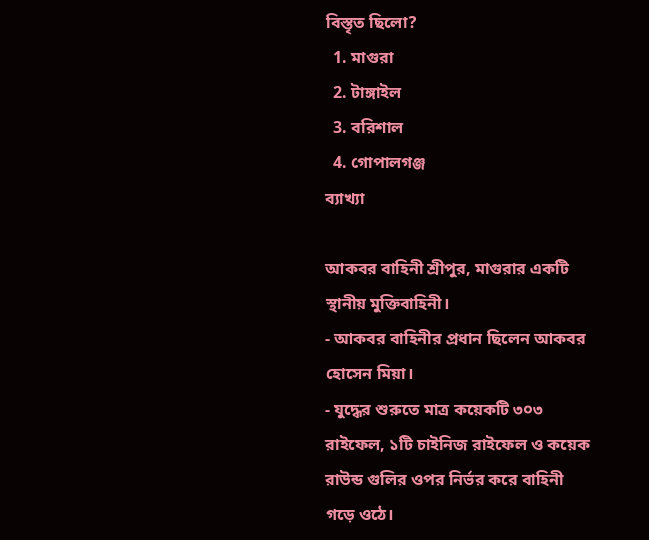বিস্তৃত ছিলো?
  1. মাগুরা
  2. টাঙ্গাইল
  3. বরিশাল
  4. গোপালগঞ্জ
ব্যাখ্যা

আকবর বাহিনী শ্রীপুর, মাগুরার একটি স্থানীয় মুক্তিবাহিনী।
- আকবর বাহিনীর প্রধান ছিলেন আকবর হোসেন মিয়া।
- যুদ্ধের শুরুতে মাত্র কয়েকটি ৩০৩ রাইফেল, ১টি চাইনিজ রাইফেল ও কয়েক রাউন্ড গুলির ওপর নির্ভর করে বাহিনী গড়ে ওঠে।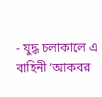- যুদ্ধ চলাকালে এ বাহিনী ‘আকবর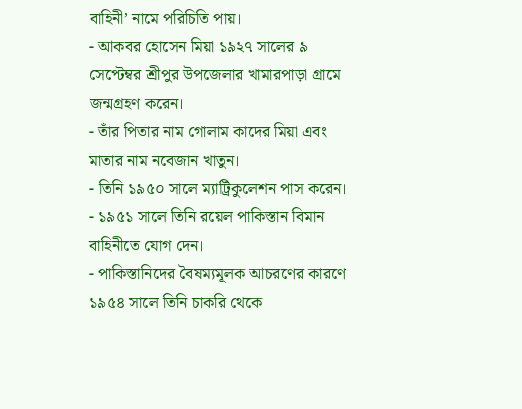বাহিনী’ নামে পরিচিতি পায়।
- আকবর হোসেন মিয়া ১৯২৭ সালের ৯ সেপ্টেম্বর শ্রীপুর উপজেলার খামারপাড়া গ্রামে জন্মগ্রহণ করেন।
- তাঁর পিতার নাম গোলাম কাদের মিয়া এবং মাতার নাম নবেজান খাতুন।
- তিনি ১৯৫০ সালে ম্যাট্রিকুলেশন পাস করেন।
- ১৯৫১ সালে তিনি রয়েল পাকিস্তান বিমান বাহিনীতে যোগ দেন।
- পাকিস্তানিদের বৈষম্যমূলক আচরণের কারণে ১৯৫৪ সালে তিনি চাকরি থেকে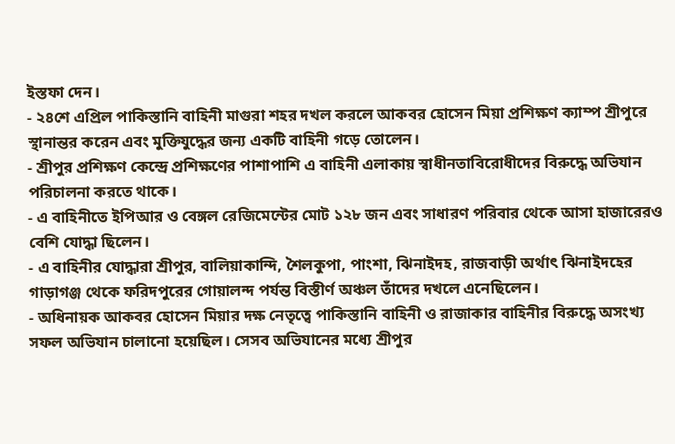ইস্তফা দেন।
- ২৪শে এপ্রিল পাকিস্তানি বাহিনী মাগুরা শহর দখল করলে আকবর হোসেন মিয়া প্রশিক্ষণ ক্যাম্প শ্রীপুরে স্থানান্তর করেন এবং মুক্তিযুদ্ধের জন্য একটি বাহিনী গড়ে তোলেন।
- শ্রীপুর প্রশিক্ষণ কেন্দ্রে প্রশিক্ষণের পাশাপাশি এ বাহিনী এলাকায় স্বাধীনতাবিরোধীদের বিরুদ্ধে অভিযান পরিচালনা করতে থাকে।
- এ বাহিনীতে ইপিআর ও বেঙ্গল রেজিমেন্টের মোট ১২৮ জন এবং সাধারণ পরিবার থেকে আসা হাজারেরও বেশি যোদ্ধা ছিলেন।
- এ বাহিনীর যোদ্ধারা শ্রীপুর, বালিয়াকান্দি, শৈলকুপা, পাংশা, ঝিনাইদহ, রাজবাড়ী অর্থাৎ ঝিনাইদহের গাড়াগঞ্জ থেকে ফরিদপুরের গোয়ালন্দ পর্যন্ত বিস্তীর্ণ অঞ্চল তাঁদের দখলে এনেছিলেন।
- অধিনায়ক আকবর হোসেন মিয়ার দক্ষ নেতৃত্বে পাকিস্তানি বাহিনী ও রাজাকার বাহিনীর বিরুদ্ধে অসংখ্য সফল অভিযান চালানো হয়েছিল। সেসব অভিযানের মধ্যে শ্রীপুর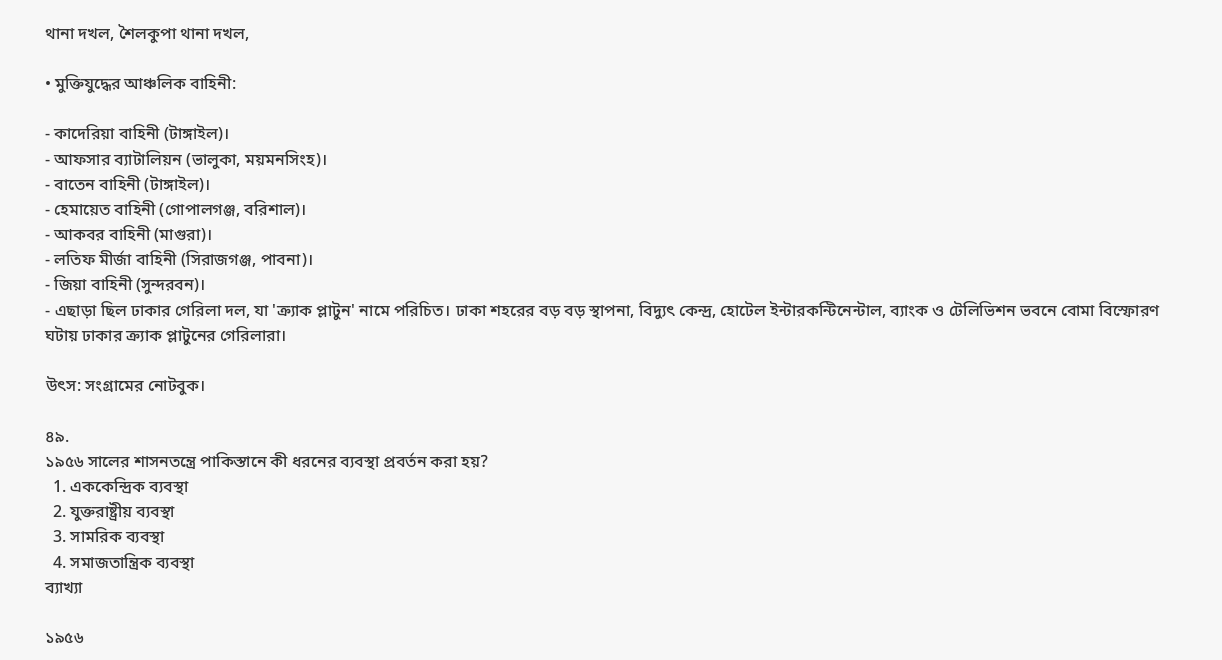থানা দখল, শৈলকুপা থানা দখল,

• মুক্তিযুদ্ধের আঞ্চলিক বাহিনী:

- কাদেরিয়া বাহিনী (টাঙ্গাইল)।
- আফসার ব্যাটালিয়ন (ভালুকা, ময়মনসিংহ)।
- বাতেন বাহিনী (টাঙ্গাইল)।
- হেমায়েত বাহিনী (গোপালগঞ্জ, বরিশাল)।
- আকবর বাহিনী (মাগুরা)।
- লতিফ মীর্জা বাহিনী (সিরাজগঞ্জ, পাবনা)।
- জিয়া বাহিনী (সুন্দরবন)।
- এছাড়া ছিল ঢাকার গেরিলা দল, যা 'ক্র্যাক প্লাটুন' নামে পরিচিত। ঢাকা শহরের বড় বড় স্থাপনা, বিদ্যুৎ কেন্দ্র, হোটেল ইন্টারকন্টিনেন্টাল, ব্যাংক ও টেলিভিশন ভবনে বোমা বিস্ফোরণ ঘটায় ঢাকার ক্র্যাক প্লাটুনের গেরিলারা।

উৎস: সংগ্রামের নোটবুক।

৪৯.
১৯৫৬ সালের শাসনতন্ত্রে পাকিস্তানে কী ধরনের ব্যবস্থা প্রবর্তন করা হয়?
  1. এককেন্দ্রিক ব্যবস্থা
  2. যুক্তরাষ্ট্রীয় ব্যবস্থা
  3. সামরিক ব্যবস্থা
  4. সমাজতান্ত্রিক ব্যবস্থা
ব্যাখ্যা

১৯৫৬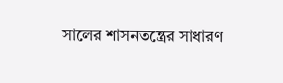সালের শাসনতন্ত্রের সাধারণ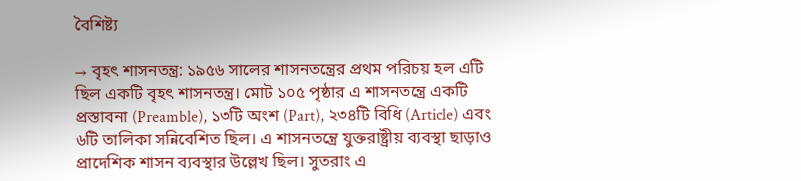বৈশিষ্ট্য

→ বৃহৎ শাসনতন্ত্র: ১৯৫৬ সালের শাসনতন্ত্রের প্রথম পরিচয় হল এটি ছিল একটি বৃহৎ শাসনতন্ত্র। মোট ১০৫ পৃষ্ঠার এ শাসনতন্ত্রে একটি প্রস্তাবনা (Preamble), ১৩টি অংশ (Part), ২৩৪টি বিধি (Article) এবং ৬টি তালিকা সন্নিবেশিত ছিল। এ শাসনতন্ত্রে যুক্তরাষ্ট্রীয় ব্যবস্থা ছাড়াও প্রাদেশিক শাসন ব্যবস্থার উল্লেখ ছিল। সুতরাং এ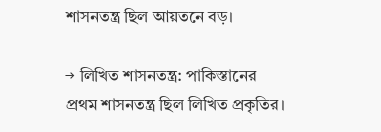শাসনতন্ত্র ছিল আয়তনে বড়।

→ লিখিত শাসনতন্ত্র: পাকিস্তানের প্রথম শাসনতন্ত্র ছিল লিখিত প্রকৃতির।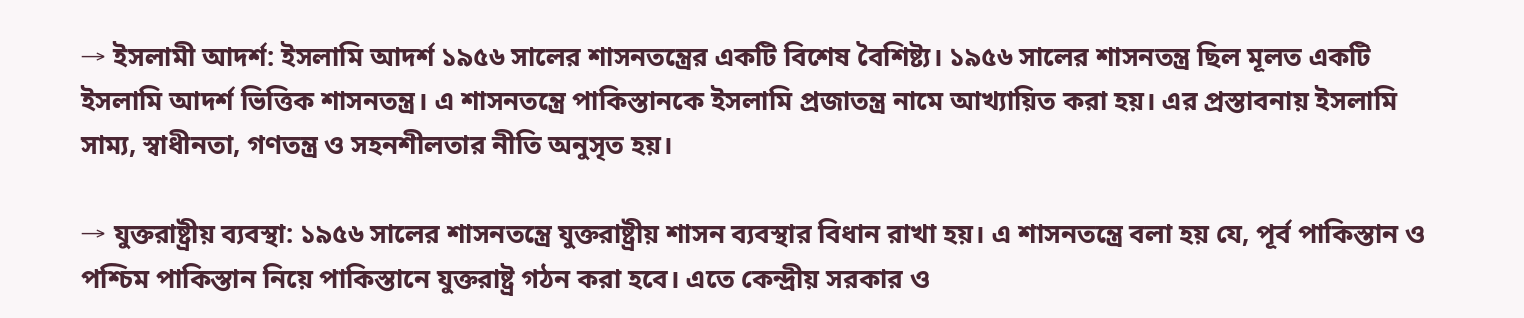→ ইসলামী আদর্শ: ইসলামি আদর্শ ১৯৫৬ সালের শাসনতন্ত্রের একটি বিশেষ বৈশিষ্ট্য। ১৯৫৬ সালের শাসনতন্ত্র ছিল মূলত একটি ইসলামি আদর্শ ভিত্তিক শাসনতন্ত্র। এ শাসনতন্ত্রে পাকিস্তানকে ইসলামি প্রজাতন্ত্র নামে আখ্যায়িত করা হয়। এর প্রস্তাবনায় ইসলামি সাম্য, স্বাধীনতা, গণতন্ত্র ও সহনশীলতার নীতি অনুসৃত হয়।

→ যুক্তরাষ্ট্রীয় ব্যবস্থা: ১৯৫৬ সালের শাসনতন্ত্রে যুক্তরাষ্ট্রীয় শাসন ব্যবস্থার বিধান রাখা হয়। এ শাসনতন্ত্রে বলা হয় যে, পূর্ব পাকিস্তান ও পশ্চিম পাকিস্তান নিয়ে পাকিস্তানে যুক্তরাষ্ট্র গঠন করা হবে। এতে কেন্দ্রীয় সরকার ও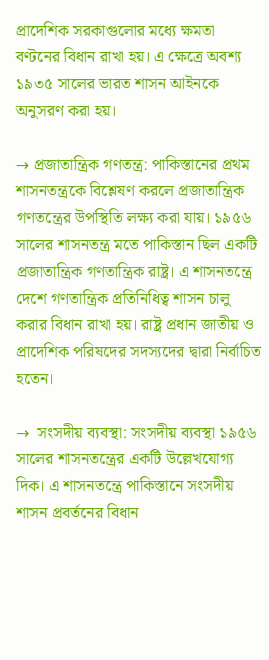প্রাদেশিক সরকাগুলোর মধ্যে ক্ষমতা বণ্টনের বিধান রাখা হয়। এ ক্ষেত্রে অবশ্য ১৯৩৫ সালের ভারত শাসন আইনকে অনুসরণ করা হয়।

→ প্রজাতান্ত্রিক গণতন্ত্র: পাকিস্তানের প্রথম শাসনতন্ত্রকে বিশ্লেষণ করলে প্রজাতান্ত্রিক গণতন্ত্রের উপস্থিতি লক্ষ্য করা যায়। ১৯৫৬ সালের শাসনতন্ত্র মতে পাকিস্তান ছিল একটি প্রজাতান্ত্রিক গণতান্ত্রিক রাষ্ট্র। এ শাসনতন্ত্রে দেশে গণতান্ত্রিক প্রতিনিধিত্ব শাসন চালু করার বিধান রাখা হয়। রাষ্ট্র প্রধান জাতীয় ও প্রাদেশিক পরিষদের সদস্যদের দ্বারা নির্বাচিত হতেন।

→  সংসদীয় ব্যবস্থা: সংসদীয় ব্যবস্থা ১৯৫৬ সালের শাসনতন্ত্রের একটি উল্লেখযোগ্য দিক। এ শাসনতন্ত্রে পাকিস্তানে সংসদীয় শাসন প্রবর্তনের বিধান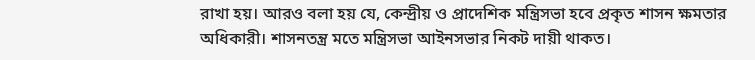রাখা হয়। আরও বলা হয় যে, কেন্দ্রীয় ও প্রাদেশিক মন্ত্রিসভা হবে প্রকৃত শাসন ক্ষমতার অধিকারী। শাসনতন্ত্র মতে মন্ত্রিসভা আইনসভার নিকট দায়ী থাকত।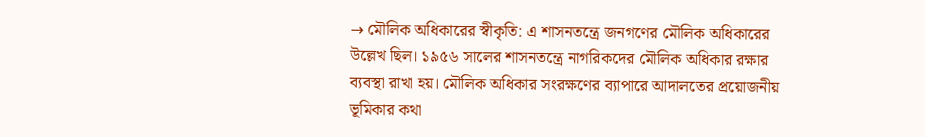→ মৌলিক অধিকারের স্বীকৃতি: এ শাসনতন্ত্রে জনগণের মৌলিক অধিকারের উল্লেখ ছিল। ১৯৫৬ সালের শাসনতন্ত্রে নাগরিকদের মৌলিক অধিকার রক্ষার ব্যবস্থা রাখা হয়। মৌলিক অধিকার সংরক্ষণের ব্যাপারে আদালতের প্রয়োজনীয় ভূমিকার কথা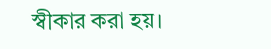স্বীকার করা হয়।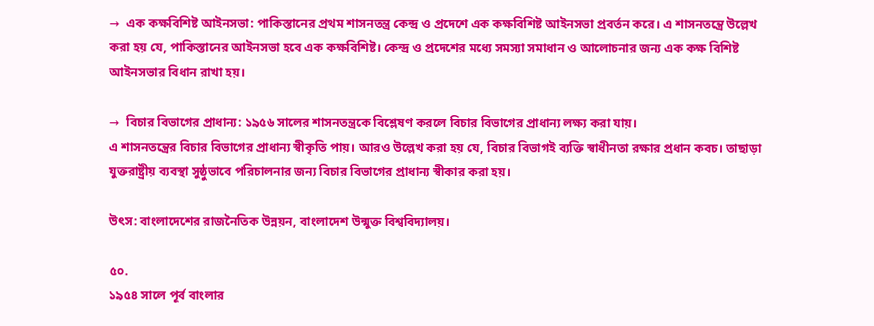→  এক কক্ষবিশিষ্ট আইনসভা: পাকিস্তানের প্রথম শাসনতন্ত্র কেন্দ্র ও প্রদেশে এক কক্ষবিশিষ্ট আইনসভা প্রবর্তন করে। এ শাসনতন্ত্রে উল্লেখ করা হয় যে, পাকিস্তানের আইনসভা হবে এক কক্ষবিশিষ্ট। কেন্দ্র ও প্রদেশের মধ্যে সমস্যা সমাধান ও আলোচনার জন্য এক কক্ষ বিশিষ্ট আইনসভার বিধান রাখা হয়।

→  বিচার বিভাগের প্রাধান্য: ১৯৫৬ সালের শাসনতন্ত্রকে বিশ্লেষণ করলে বিচার বিভাগের প্রাধান্য লক্ষ্য করা যায়।
এ শাসনতন্ত্রের বিচার বিভাগের প্রাধান্য স্বীকৃতি পায়। আরও উল্লেখ করা হয় যে, বিচার বিভাগই ব্যক্তি স্বাধীনতা রক্ষার প্রধান কবচ। তাছাড়া যুক্তরাষ্ট্রীয় ব্যবস্থা সুষ্ঠুভাবে পরিচালনার জন্য বিচার বিভাগের প্রাধান্য স্বীকার করা হয়।

উৎস: বাংলাদেশের রাজনৈতিক উন্নয়ন, বাংলাদেশ উন্মুক্ত বিশ্ববিদ্যালয়।

৫০.
১৯৫৪ সালে পূর্ব বাংলার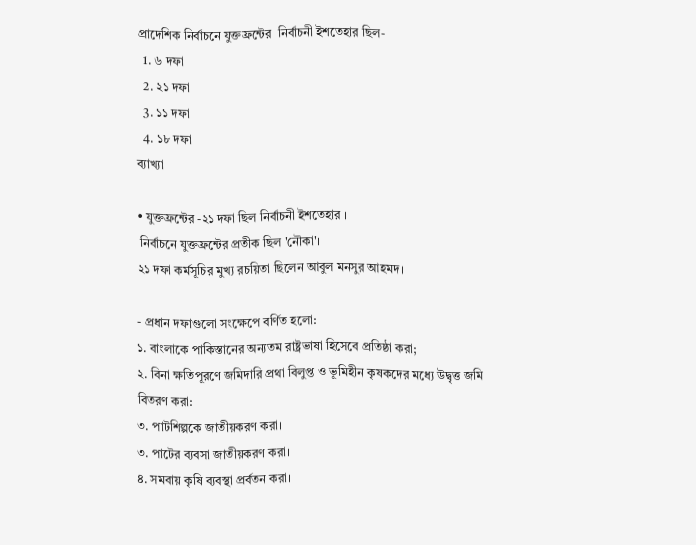প্রাদেশিক নির্বাচনে যুক্তফ্রন্টের  নির্বাচনী ইশতেহার ছিল-
  1. ৬ দফা
  2. ২১ দফা
  3. ১১ দফা
  4. ১৮ দফা
ব্যাখ্যা

• যুক্তফ্রন্টের -২১ দফা ছিল নির্বাচনী ইশতেহার ।
 নির্বাচনে যুক্তফ্রন্টের প্রতীক ছিল 'নৌকা'।
২১ দফা কর্মসূচির মুখ্য রচয়িতা ছিলেন আবুল মনসুর আহমদ।

- প্রধান দফাগুলো সংক্ষেপে বর্ণিত হলো:
১. বাংলাকে পাকিস্তানের অন্যতম রাষ্ট্রভাষা হিসেবে প্রতিষ্ঠা করা;
২. বিনা ক্ষতিপূরণে জমিদারি প্রথা বিলুপ্ত ও ভূমিহীন কৃষকদের মধ্যে উদ্বৃত্ত জমি বিতরণ করা:
৩. পাটশিল্পকে জাতীয়করণ করা।
৩. পাটের ব্যবসা জাতীয়করণ করা।
৪. সমবায় কৃষি ব্যবস্থা প্রর্বতন করা।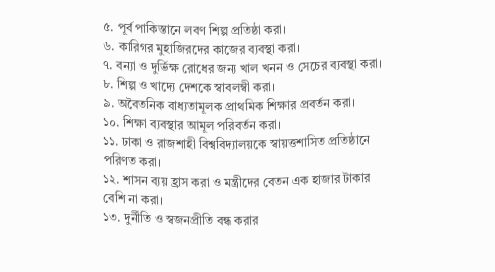৫. পূর্ব পাকিস্তানে লবণ শিল্প প্রতিষ্ঠা করা।
৬. কারিগর মুহাজিরদের কাজের ব্যবস্থা করা।
৭. বন্যা ও দুর্ভিক্ষ রোধের জন্য খাল খনন ও সেচের ব্যবস্থা করা।
৮. শিল্প ও খাদ্যে দেশকে স্বাবলম্বী করা।
৯. অবৈতনিক বাধ্যতামূলক প্রাথমিক শিক্ষার প্রবর্তন করা।
১০. শিক্ষা ব্যবস্থার আমূল পরিবর্তন করা।
১১. ঢাকা ও রাজশাহী বিশ্ববিদ্যালয়কে স্বায়ত্তশাসিত প্রতিষ্ঠানে পরিণত করা।
১২. শাসন ব্যয় হ্রাস করা ও মন্ত্রীদের বেতন এক হাজার টাকার বেশি না করা।
১৩. দুর্নীতি ও স্বজনপ্রীতি বন্ধ করার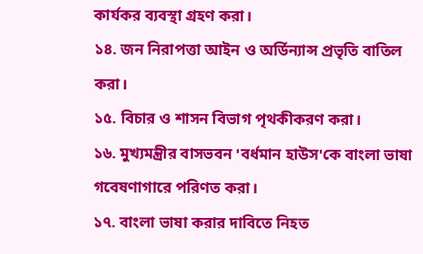কার্যকর ব্যবস্থা গ্রহণ করা।
১৪. জন নিরাপত্তা আইন ও অর্ডিন্যান্স প্রভৃতি বাতিল করা।
১৫. বিচার ও শাসন বিভাগ পৃথকীকরণ করা।
১৬. মুখ্যমন্ত্রীর বাসভবন 'বর্ধমান হাউস'কে বাংলা ভাষা গবেষণাগারে পরিণত করা।
১৭. বাংলা ভাষা করার দাবিতে নিহত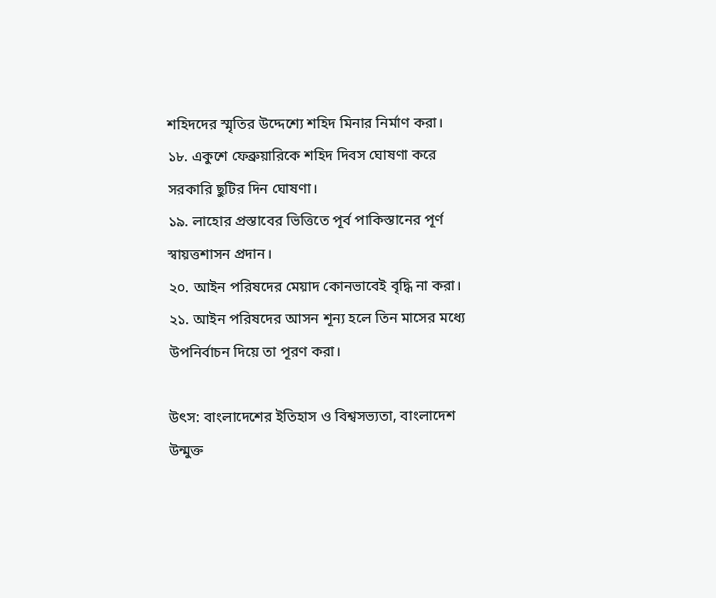শহিদদের স্মৃতির উদ্দেশ্যে শহিদ মিনার নির্মাণ করা।
১৮. একুশে ফেব্রুয়ারিকে শহিদ দিবস ঘোষণা করে সরকারি ছুটির দিন ঘোষণা।
১৯. লাহোর প্রস্তাবের ভিত্তিতে পূর্ব পাকিস্তানের পূর্ণ স্বায়ত্তশাসন প্রদান।
২০. আইন পরিষদের মেয়াদ কোনভাবেই বৃদ্ধি না করা।
২১. আইন পরিষদের আসন শূন্য হলে তিন মাসের মধ্যে উপনির্বাচন দিয়ে তা পূরণ করা।

উৎস: বাংলাদেশের ইতিহাস ও বিশ্বসভ্যতা, বাংলাদেশ উন্মুক্ত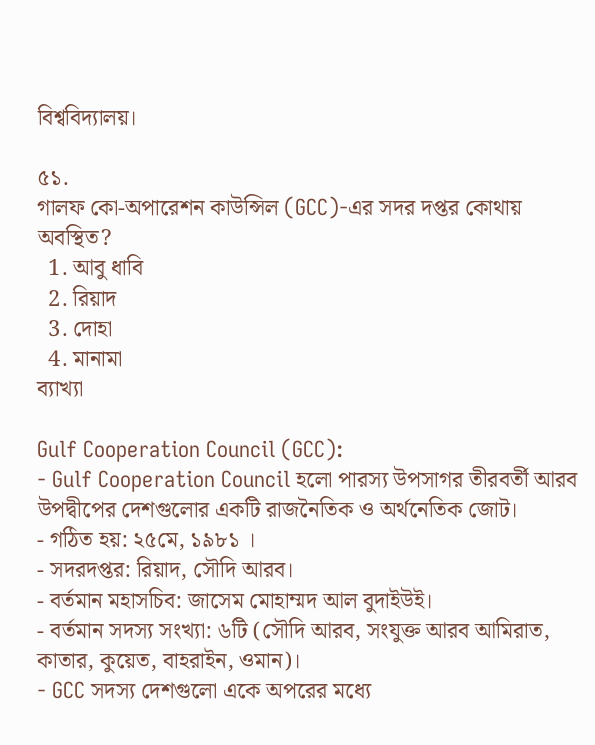বিশ্ববিদ্যালয়।

৫১.
গালফ কো-অপারেশন কাউন্সিল (GCC)-এর সদর দপ্তর কোথায় অবস্থিত?
  1. আবু ধাবি
  2. রিয়াদ
  3. দোহা
  4. মানামা
ব্যাখ্যা

Gulf Cooperation Council (GCC):
- Gulf Cooperation Council হলো পারস্য উপসাগর তীরবর্তী আরব উপদ্বীপের দেশগুলোর একটি রাজনৈতিক ও অর্থনেতিক জোট।
- গঠিত হয়: ২৫মে, ১৯৮১ ।
- সদরদপ্তর: রিয়াদ, সৌদি আরব।
- বর্তমান মহাসচিব: জাসেম মোহাম্মদ আল বুদাইউই।
- বর্তমান সদস্য সংখ্যা: ৬টি (সৌদি আরব, সংযুক্ত আরব আমিরাত, কাতার, কুয়েত, বাহরাইন, ওমান)।
- GCC সদস্য দেশগুলো একে অপরের মধ্যে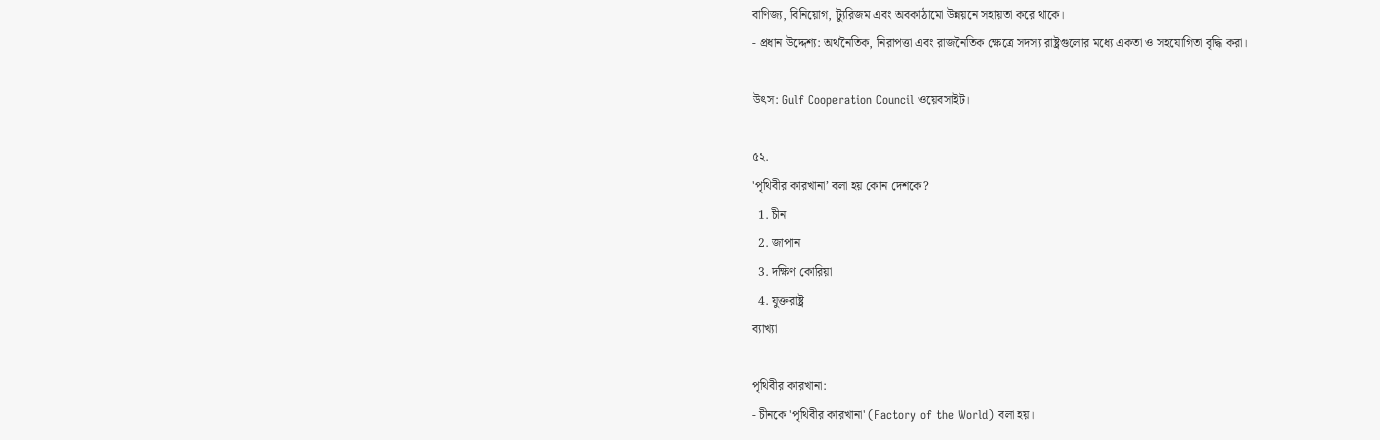বাণিজ্য, বিনিয়োগ, ট্যুরিজম এবং অবকাঠামো উন্নয়নে সহায়তা করে থাকে।
- প্রধান উদ্দেশ্য: অর্থনৈতিক, নিরাপত্তা এবং রাজনৈতিক ক্ষেত্রে সদস্য রাষ্ট্রগুলোর মধ্যে একতা ও সহযোগিতা বৃদ্ধি করা।

উৎস: Gulf Cooperation Council ওয়েবসাইট।

৫২.
'পৃথিবীর কারখানা’ বলা হয় কোন দেশকে?
  1. চীন
  2. জাপান
  3. দক্ষিণ কোরিয়া
  4. যুক্তরাষ্ট্র
ব্যাখ্যা

পৃথিবীর কারখানা:
- চীনকে 'পৃথিবীর কারখানা' (Factory of the World) বলা হয়।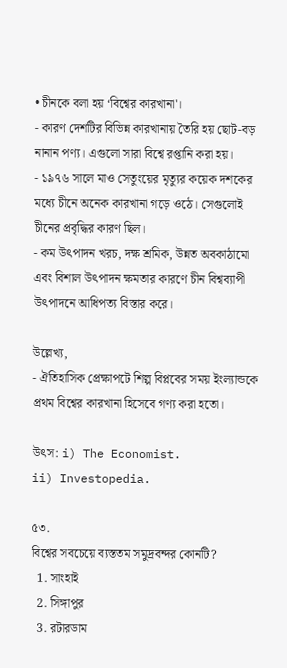• চীনকে বলা হয় ‘বিশ্বের কারখানা'।
- কারণ দেশটির বিভিন্ন কারখানায় তৈরি হয় ছোট-বড় নানান পণ্য। এগুলো সারা বিশ্বে রপ্তানি করা হয়।
- ১৯৭৬ সালে মাও সেতুংয়ের মৃত্যুর কয়েক দশকের মধ্যে চীনে অনেক কারখানা গড়ে ওঠে। সেগুলোই চীনের প্রবৃদ্ধির কারণ ছিল।
- কম উৎপাদন খরচ, দক্ষ শ্রমিক, উন্নত অবকাঠামো এবং বিশাল উৎপাদন ক্ষমতার কারণে চীন বিশ্বব্যাপী উৎপাদনে আধিপত্য বিস্তার করে।

উল্লেখ্য,
- ঐতিহাসিক প্রেক্ষাপটে শিল্প বিপ্লবের সময় ইংল্যান্ডকে প্রথম বিশ্বের কারখানা হিসেবে গণ্য করা হতো।

উৎস: i) The Economist.
ii) Investopedia.

৫৩.
বিশ্বের সবচেয়ে ব্যস্ততম সমুদ্রবন্দর কোনটি?
  1. সাংহাই
  2. সিঙ্গাপুর
  3. রটারডাম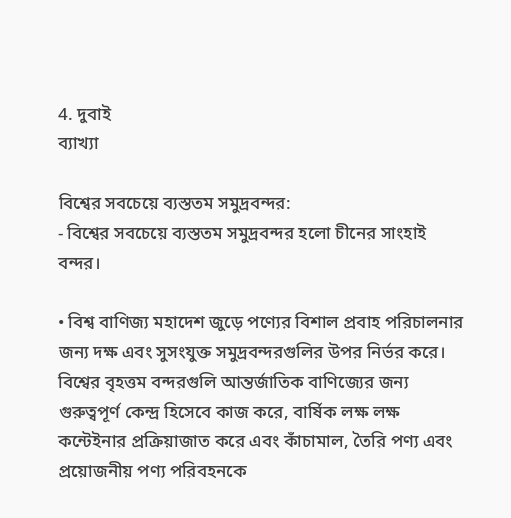4. দুবাই
ব্যাখ্যা

বিশ্বের সবচেয়ে ব্যস্ততম সমুদ্রবন্দর:
- বিশ্বের সবচেয়ে ব্যস্ততম সমুদ্রবন্দর হলো চীনের সাংহাই বন্দর।

• বিশ্ব বাণিজ্য মহাদেশ জুড়ে পণ্যের বিশাল প্রবাহ পরিচালনার জন্য দক্ষ এবং সুসংযুক্ত সমুদ্রবন্দরগুলির উপর নির্ভর করে। বিশ্বের বৃহত্তম বন্দরগুলি আন্তর্জাতিক বাণিজ্যের জন্য গুরুত্বপূর্ণ কেন্দ্র হিসেবে কাজ করে, বার্ষিক লক্ষ লক্ষ কন্টেইনার প্রক্রিয়াজাত করে এবং কাঁচামাল, তৈরি পণ্য এবং প্রয়োজনীয় পণ্য পরিবহনকে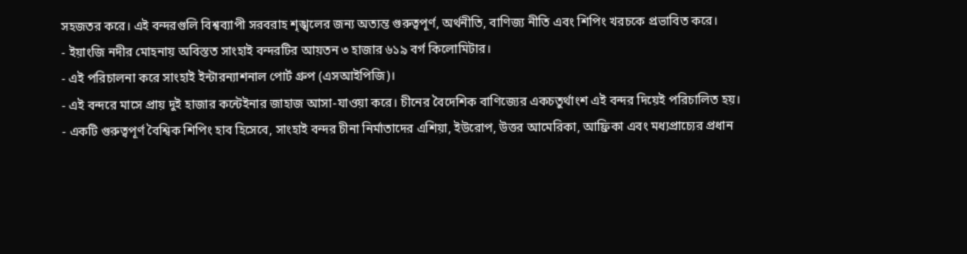সহজতর করে। এই বন্দরগুলি বিশ্বব্যাপী সরবরাহ শৃঙ্খলের জন্য অত্যন্ত গুরুত্বপূর্ণ, অর্থনীতি, বাণিজ্য নীতি এবং শিপিং খরচকে প্রভাবিত করে।
- ইয়াংজি নদীর মোহনায় অবিস্তত সাংহাই বন্দরটির আয়তন ৩ হাজার ৬১৯ বর্গ কিলোমিটার।
- এই পরিচালনা করে সাংহাই ইন্টারন্যাশনাল পোর্ট গ্রুপ (এসআইপিজি)।
- এই বন্দরে মাসে প্রায় দুই হাজার কন্টেইনার জাহাজ আসা-যাওয়া করে। চীনের বৈদেশিক বাণিজ্যের একচতুর্থাংশ এই বন্দর দিয়েই পরিচালিত হয়।
- একটি গুরুত্বপূর্ণ বৈশ্বিক শিপিং হাব হিসেবে, সাংহাই বন্দর চীনা নির্মাতাদের এশিয়া, ইউরোপ, উত্তর আমেরিকা, আফ্রিকা এবং মধ্যপ্রাচ্যের প্রধান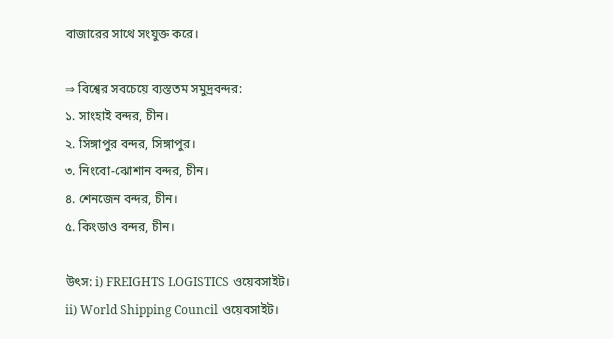বাজারের সাথে সংযুক্ত করে।

⇒ বিশ্বের সবচেয়ে ব্যস্ততম সমুদ্রবন্দর:
১. সাংহাই বন্দর, চীন।
২. সিঙ্গাপুর বন্দর, সিঙ্গাপুর।
৩. নিংবো-ঝোশান বন্দর, চীন।
৪. শেনজেন বন্দর, চীন।
৫. কিংডাও বন্দর, চীন।

উৎস: i) FREIGHTS LOGISTICS ওয়েবসাইট।
ii) World Shipping Council ওয়েবসাইট।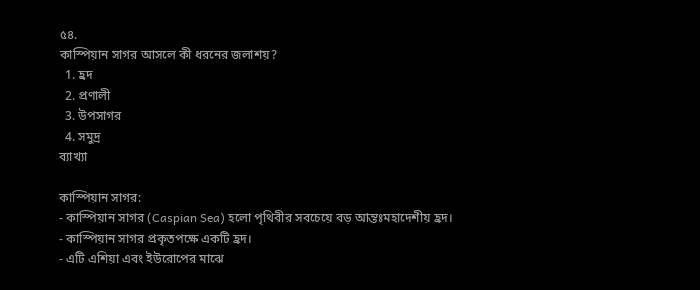৫৪.
কাস্পিয়ান সাগর আসলে কী ধরনের জলাশয়?
  1. হ্রদ
  2. প্রণালী
  3. উপসাগর
  4. সমুদ্র
ব্যাখ্যা

কাস্পিয়ান সাগর:
- কাস্পিয়ান সাগর (Caspian Sea) হলো পৃথিবীর সবচেয়ে বড় আন্তঃমহাদেশীয় হ্রদ।
- কাস্পিয়ান সাগর প্রকৃতপক্ষে একটি হ্রদ।
- এটি এশিয়া এবং ইউরোপের মাঝে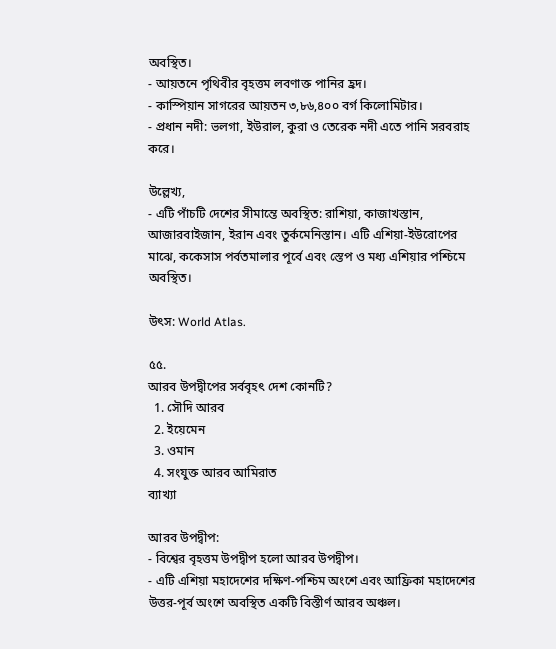অবস্থিত।
- আয়তনে পৃথিবীর বৃহত্তম লবণাক্ত পানির হ্রদ।
- কাস্পিয়ান সাগরের আয়তন ৩,৮৬,৪০০ বর্গ কিলোমিটার।
- প্রধান নদী: ভলগা, ইউরাল, কুরা ও তেরেক নদী এতে পানি সরবরাহ করে।

উল্লেখ্য,
- এটি পাঁচটি দেশের সীমান্তে অবস্থিত: রাশিয়া, কাজাখস্তান, আজারবাইজান, ইরান এবং তুর্কমেনিস্তান। এটি এশিয়া-ইউরোপের মাঝে, ককেসাস পর্বতমালার পূর্বে এবং স্তেপ ও মধ্য এশিয়ার পশ্চিমে অবস্থিত।

উৎস: World Atlas.

৫৫.
আরব উপদ্বীপের সর্ববৃহৎ দেশ কোনটি?
  1. সৌদি আরব
  2. ইয়েমেন
  3. ওমান
  4. সংযুক্ত আরব আমিরাত
ব্যাখ্যা

আরব উপদ্বীপ:
- বিশ্বের বৃহত্তম উপদ্বীপ হলো আরব উপদ্বীপ।
- এটি এশিয়া মহাদেশের দক্ষিণ-পশ্চিম অংশে এবং আফ্রিকা মহাদেশের উত্তর-পূর্ব অংশে অবস্থিত একটি বিস্তীর্ণ আরব অঞ্চল।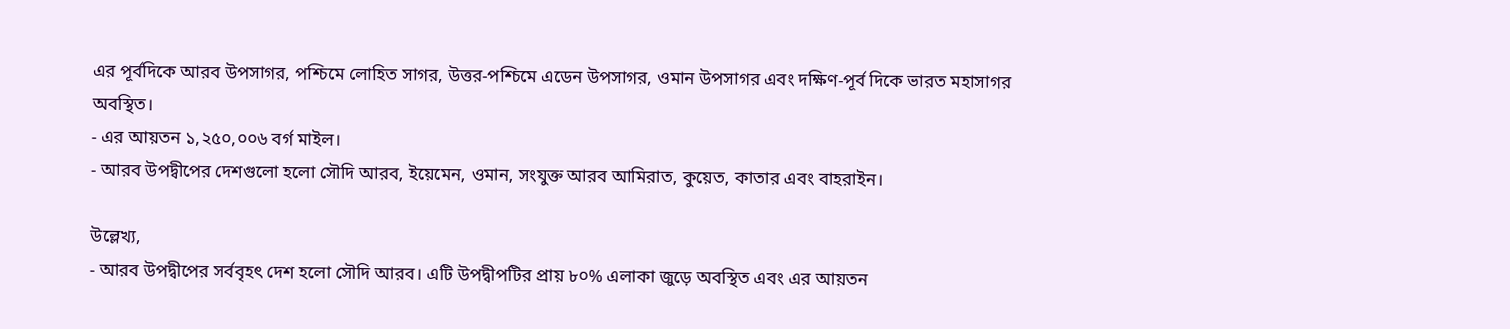এর পূর্বদিকে আরব উপসাগর, পশ্চিমে লোহিত সাগর, উত্তর-পশ্চিমে এডেন উপসাগর, ওমান উপসাগর এবং দক্ষিণ-পূর্ব দিকে ভারত মহাসাগর অবস্থিত।
- এর আয়তন ১,২৫০,০০৬ বর্গ মাইল।
- আরব উপদ্বীপের দেশগুলো হলো সৌদি আরব, ইয়েমেন, ওমান, সংযুক্ত আরব আমিরাত, কুয়েত, কাতার এবং বাহরাইন।

উল্লেখ্য,
- আরব উপদ্বীপের সর্ববৃহৎ দেশ হলো সৌদি আরব। এটি উপদ্বীপটির প্রায় ৮০% এলাকা জুড়ে অবস্থিত এবং এর আয়তন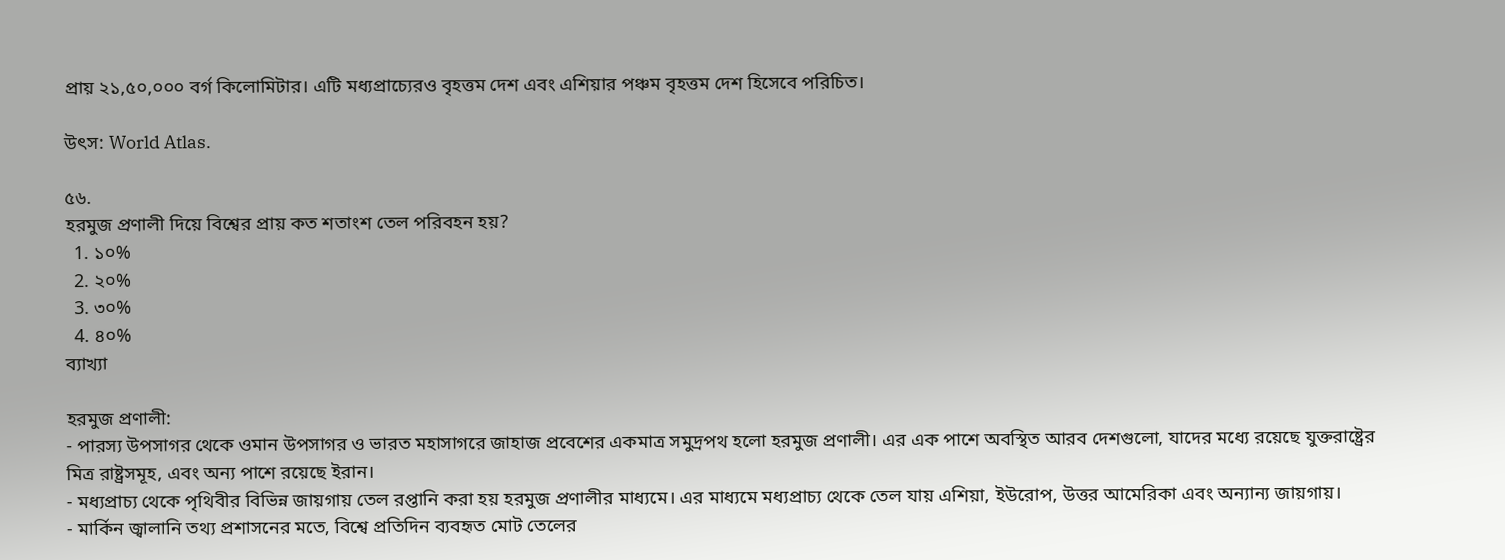প্রায় ২১,৫০,০০০ বর্গ কিলোমিটার। এটি মধ্যপ্রাচ্যেরও বৃহত্তম দেশ এবং এশিয়ার পঞ্চম বৃহত্তম দেশ হিসেবে পরিচিত।

উৎস: World Atlas.

৫৬.
হরমুজ প্রণালী দিয়ে বিশ্বের প্রায় কত শতাংশ তেল পরিবহন হয়?
  1. ১০%
  2. ২০%
  3. ৩০%
  4. ৪০%
ব্যাখ্যা

হরমুজ প্রণালী:
- পারস্য উপসাগর থেকে ওমান উপসাগর ও ভারত মহাসাগরে জাহাজ প্রবেশের একমাত্র সমুদ্রপথ হলো হরমুজ প্রণালী। এর এক পাশে অবস্থিত আরব দেশগুলো, যাদের মধ্যে রয়েছে যুক্তরাষ্ট্রের মিত্র রাষ্ট্রসমূহ, এবং অন্য পাশে রয়েছে ইরান।
- মধ্যপ্রাচ্য থেকে পৃথিবীর বিভিন্ন জায়গায় তেল রপ্তানি করা হয় হরমুজ প্রণালীর মাধ্যমে। এর মাধ্যমে মধ্যপ্রাচ্য থেকে তেল যায় এশিয়া, ইউরোপ, উত্তর আমেরিকা এবং অন্যান্য জায়গায়।
- মার্কিন জ্বালানি তথ্য প্রশাসনের মতে, বিশ্বে প্রতিদিন ব্যবহৃত মোট তেলের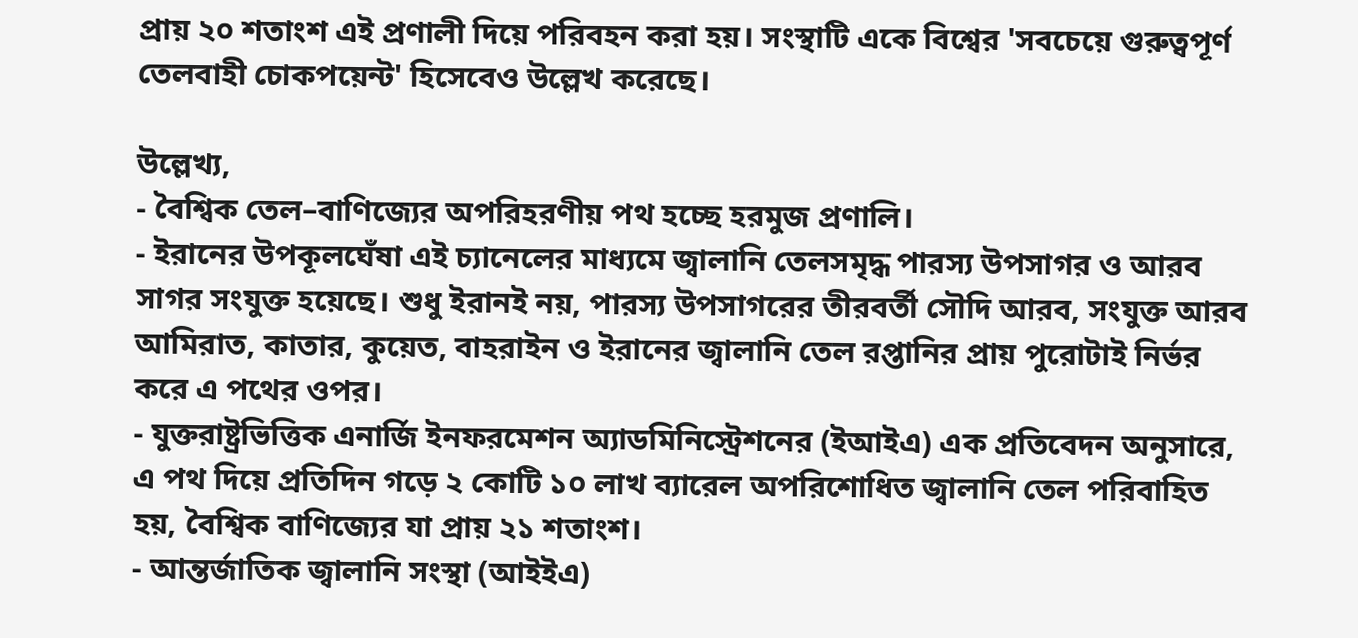প্রায় ২০ শতাংশ এই প্রণালী দিয়ে পরিবহন করা হয়। সংস্থাটি একে বিশ্বের 'সবচেয়ে গুরুত্বপূর্ণ তেলবাহী চোকপয়েন্ট' হিসেবেও উল্লেখ করেছে।

উল্লেখ্য,
- বৈশ্বিক তেল–বাণিজ্যের অপরিহরণীয় পথ হচ্ছে হরমুজ প্রণালি।
- ইরানের উপকূলঘেঁষা এই চ্যানেলের মাধ্যমে জ্বালানি তেলসমৃদ্ধ পারস্য উপসাগর ও আরব সাগর সংযুক্ত হয়েছে। শুধু ইরানই নয়, পারস্য উপসাগরের তীরবর্তী সৌদি আরব, সংযুক্ত আরব আমিরাত, কাতার, কুয়েত, বাহরাইন ও ইরানের জ্বালানি তেল রপ্তানির প্রায় পুরোটাই নির্ভর করে এ পথের ওপর।
- যুক্তরাষ্ট্রভিত্তিক এনার্জি ইনফরমেশন অ্যাডমিনিস্ট্রেশনের (ইআইএ) এক প্রতিবেদন অনুসারে, এ পথ দিয়ে প্রতিদিন গড়ে ২ কোটি ১০ লাখ ব্যারেল অপরিশোধিত জ্বালানি তেল পরিবাহিত হয়, বৈশ্বিক বাণিজ্যের যা প্রায় ২১ শতাংশ।
- আন্তর্জাতিক জ্বালানি সংস্থা (আইইএ)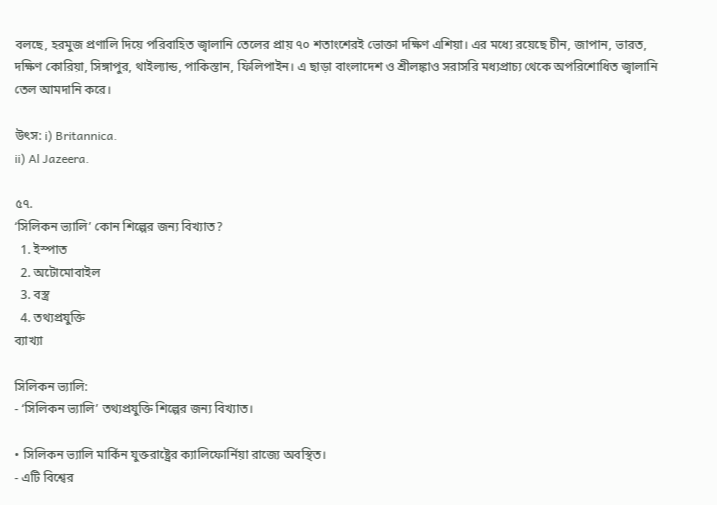বলছে, হরমুজ প্রণালি দিয়ে পরিবাহিত জ্বালানি তেলের প্রায় ৭০ শতাংশেরই ভোক্তা দক্ষিণ এশিয়া। এর মধ্যে রয়েছে চীন, জাপান, ভারত, দক্ষিণ কোরিয়া, সিঙ্গাপুর, থাইল্যান্ড, পাকিস্তান, ফিলিপাইন। এ ছাড়া বাংলাদেশ ও শ্রীলঙ্কাও সরাসরি মধ্যপ্রাচ্য থেকে অপরিশোধিত জ্বালানি তেল আমদানি করে।

উৎস: i) Britannica.
ii) Al Jazeera.

৫৭.
‘সিলিকন ভ্যালি’ কোন শিল্পের জন্য বিখ্যাত?
  1. ইস্পাত
  2. অটোমোবাইল
  3. বস্ত্র
  4. তথ্যপ্রযুক্তি
ব্যাখ্যা

সিলিকন ভ্যালি:
- ‘সিলিকন ভ্যালি’ তথ্যপ্রযুক্তি শিল্পের জন্য বিখ্যাত।

• সিলিকন ভ্যালি মার্কিন যুক্তরাষ্ট্রের ক্যালিফোর্নিয়া রাজ্যে অবস্থিত।
- এটি বিশ্বের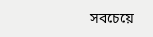সবচেয়ে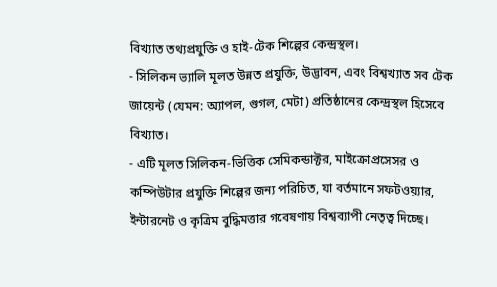বিখ্যাত তথ্যপ্রযুক্তি ও হাই-টেক শিল্পের কেন্দ্রস্থল।
- সিলিকন ভ্যালি মূলত উন্নত প্রযুক্তি, উদ্ভাবন, এবং বিশ্বখ্যাত সব টেক জায়েন্ট (যেমন: অ্যাপল, গুগল, মেটা) প্রতিষ্ঠানের কেন্দ্রস্থল হিসেবে বিখ্যাত।
- এটি মূলত সিলিকন-ভিত্তিক সেমিকন্ডাক্টর, মাইক্রোপ্রসেসর ও কম্পিউটার প্রযুক্তি শিল্পের জন্য পরিচিত, যা বর্তমানে সফটওয়্যার, ইন্টারনেট ও কৃত্রিম বুদ্ধিমত্তার গবেষণায় বিশ্বব্যাপী নেতৃত্ব দিচ্ছে।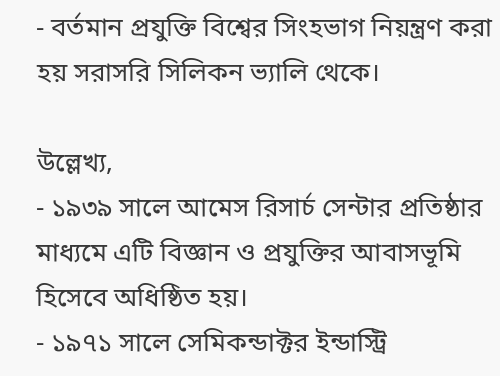- বর্তমান প্রযুক্তি বিশ্বের সিংহভাগ নিয়ন্ত্রণ করা হয় সরাসরি সিলিকন ভ্যালি থেকে।

উল্লেখ্য,
- ১৯৩৯ সালে আমেস রিসার্চ সেন্টার প্রতিষ্ঠার মাধ্যমে এটি বিজ্ঞান ও প্রযুক্তির আবাসভূমি হিসেবে অধিষ্ঠিত হয়।
- ১৯৭১ সালে সেমিকন্ডাক্টর ইন্ডাস্ট্রি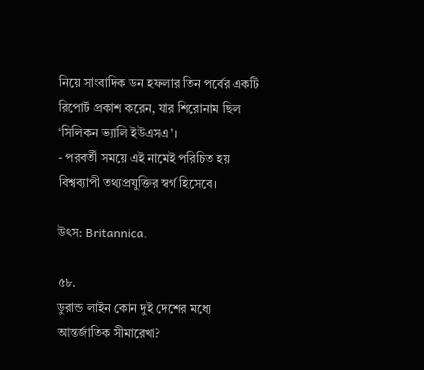নিয়ে সাংবাদিক ডন হফলার তিন পর্বের একটি রিপোর্ট প্রকাশ করেন, যার শিরোনাম ছিল ‘সিলিকন ভ্যালি ইউএসএ’।
- পরবর্তী সময়ে এই নামেই পরিচিত হয় বিশ্বব্যাপী তথ্যপ্রযুক্তির স্বর্গ হিসেবে।

উৎস: Britannica.

৫৮.
ডুরান্ড লাইন কোন দুই দেশের মধ্যে আন্তর্জাতিক সীমারেখা?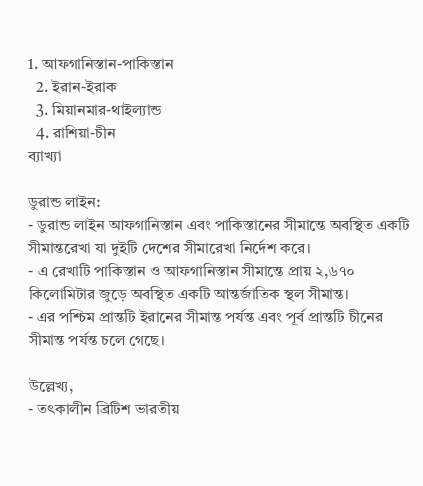1. আফগানিস্তান-পাকিস্তান
  2. ইরান-ইরাক
  3. মিয়ানমার-থাইল্যান্ড
  4. রাশিয়া-চীন
ব্যাখ্যা

ডুরান্ড লাইন:
- ডুরান্ড লাইন আফগানিস্তান এবং পাকিস্তানের সীমান্তে অবস্থিত একটি সীমান্তরেখা যা দুইটি দেশের সীমারেখা নির্দেশ করে।
- এ রেখাটি পাকিস্তান ও আফগানিস্তান সীমান্তে প্রায় ২,৬৭০ কিলোমিটার জুড়ে অবস্থিত একটি আন্তর্জাতিক স্থল সীমান্ত।
- এর পশ্চিম প্রান্তটি ইরানের সীমান্ত পর্যন্ত এবং পূর্ব প্রান্তটি চীনের সীমান্ত পর্যন্ত চলে গেছে।

উল্লেখ্য,
- তৎকালীন ব্রিটিশ ভারতীয়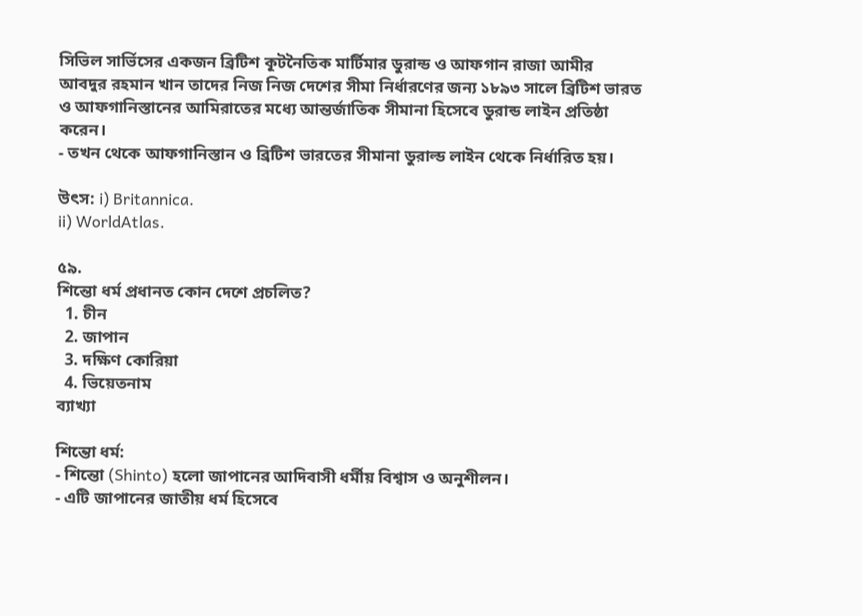সিভিল সার্ভিসের একজন ব্রিটিশ কূটনৈতিক মার্টিমার ডুরান্ড ও আফগান রাজা আমীর আবদুর রহমান খান তাদের নিজ নিজ দেশের সীমা নির্ধারণের জন্য ১৮৯৩ সালে ব্রিটিশ ভারত ও আফগানিস্তানের আমিরাতের মধ্যে আন্তর্জাতিক সীমানা হিসেবে ডুরান্ড লাইন প্রতিষ্ঠা করেন।
- তখন থেকে আফগানিস্তান ও ব্রিটিশ ভারতের সীমানা ডুরাল্ড লাইন থেকে নির্ধারিত হয়।

উৎস: i) Britannica.
ii) WorldAtlas.

৫৯.
শিন্তো ধর্ম প্রধানত কোন দেশে প্রচলিত?
  1. চীন
  2. জাপান
  3. দক্ষিণ কোরিয়া
  4. ভিয়েতনাম
ব্যাখ্যা

শিন্তো ধর্ম:
- শিন্তো (Shinto) হলো জাপানের আদিবাসী ধর্মীয় বিশ্বাস ও অনুশীলন।
- এটি জাপানের জাতীয় ধর্ম হিসেবে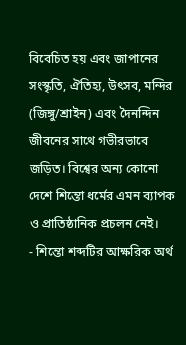বিবেচিত হয় এবং জাপানের সংস্কৃতি, ঐতিহ্য, উৎসব, মন্দির (জিঙ্গু/শ্রাইন) এবং দৈনন্দিন জীবনের সাথে গভীরভাবে জড়িত। বিশ্বের অন্য কোনো দেশে শিন্তো ধর্মের এমন ব্যাপক ও প্রাতিষ্ঠানিক প্রচলন নেই।
- শিন্তো শব্দটির আক্ষরিক অর্থ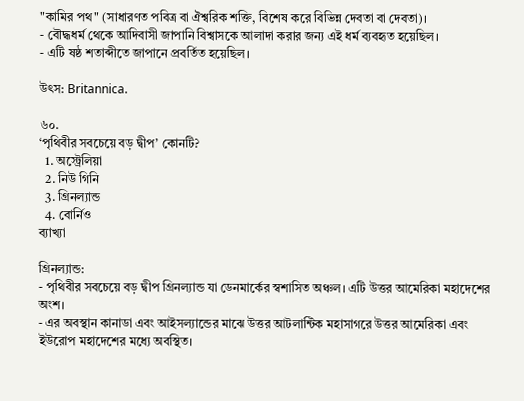"কামির পথ" (সাধারণত পবিত্র বা ঐশ্বরিক শক্তি, বিশেষ করে বিভিন্ন দেবতা বা দেবতা)।
- বৌদ্ধধর্ম থেকে আদিবাসী জাপানি বিশ্বাসকে আলাদা করার জন্য এই ধর্ম ব্যবহৃত হয়েছিল।
- এটি ষষ্ঠ শতাব্দীতে জাপানে প্রবর্তিত হয়েছিল।

উৎস: Britannica.

৬০.
‘পৃথিবীর সবচেয়ে বড় দ্বীপ’ কোনটি?
  1. অস্ট্রেলিয়া
  2. নিউ গিনি
  3. গ্রিনল্যান্ড
  4. বোর্নিও
ব্যাখ্যা

গ্রিনল্যান্ড:
- পৃথিবীর সবচেয়ে বড় দ্বীপ গ্রিনল্যান্ড যা ডেনমার্কের স্বশাসিত অঞ্চল। এটি উত্তর আমেরিকা মহাদেশের অংশ।
- এর অবস্থান কানাডা এবং আইসল্যান্ডের মাঝে উত্তর আটলান্টিক মহাসাগরে উত্তর আমেরিকা এবং ইউরোপ মহাদেশের মধ্যে অবস্থিত।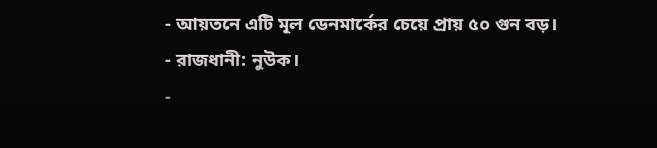- আয়তনে এটি মূল ডেনমার্কের চেয়ে প্রায় ৫০ গুন বড়।
- রাজধানী: নুউক।
-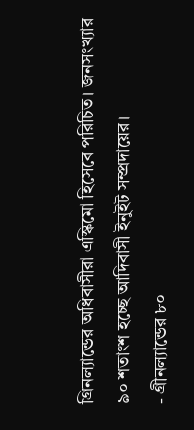গ্রিনল্যান্ডের অধিবাসীরা এস্কিমো হিসেবে পরিচিত। জনসংখ্যার ৯০ শতাংশ হচ্ছে আদিবাসী ইনুইট সম্প্রদায়ের।
- গ্রীনল্যান্ডের ৮০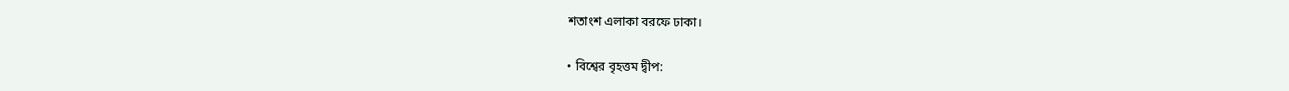শতাংশ এলাকা বরফে ঢাকা।

• বিশ্বের বৃহত্তম দ্বীপ: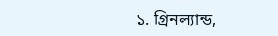১. গ্রিনল্যান্ড,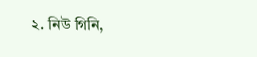২. নিউ গিনি,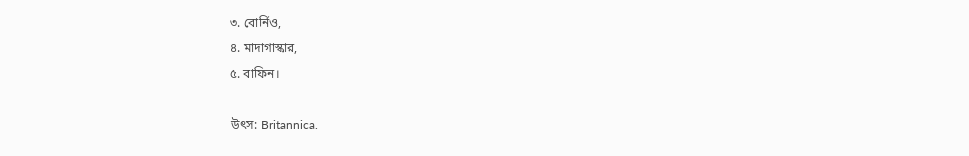৩. বোর্নিও,
৪. মাদাগাস্কার,
৫. বাফিন।

উৎস: Britannica.